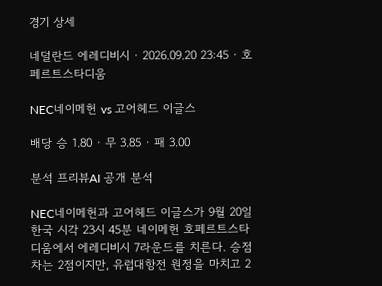경기 상세

네덜란드 에레디비시 · 2026.09.20 23:45 · 호페르트스타디움

NEC네이메헌 vs 고어헤드 이글스

배당 승 1.80 · 무 3.85 · 패 3.00

분석 프리뷰AI 공개 분석

NEC네이메헌과 고어헤드 이글스가 9월 20일 한국 시각 23시 45분 네이메헌 호페르트스타디움에서 에레디비시 7라운드를 치른다. 승점 차는 2점이지만, 유럽대항전 원정을 마치고 2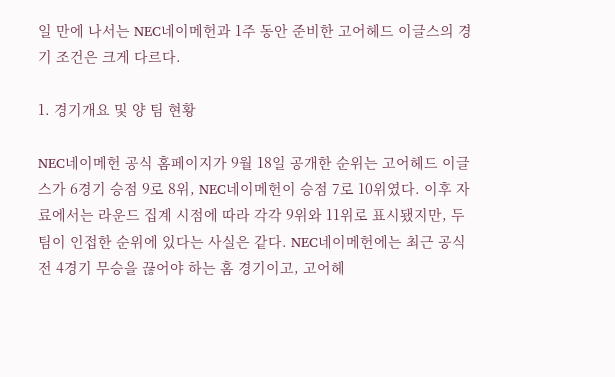일 만에 나서는 NEC네이메헌과 1주 동안 준비한 고어헤드 이글스의 경기 조건은 크게 다르다.

1. 경기개요 및 양 팀 현황

NEC네이메헌 공식 홈페이지가 9월 18일 공개한 순위는 고어헤드 이글스가 6경기 승점 9로 8위, NEC네이메헌이 승점 7로 10위였다. 이후 자료에서는 라운드 집계 시점에 따라 각각 9위와 11위로 표시됐지만, 두 팀이 인접한 순위에 있다는 사실은 같다. NEC네이메헌에는 최근 공식전 4경기 무승을 끊어야 하는 홈 경기이고, 고어헤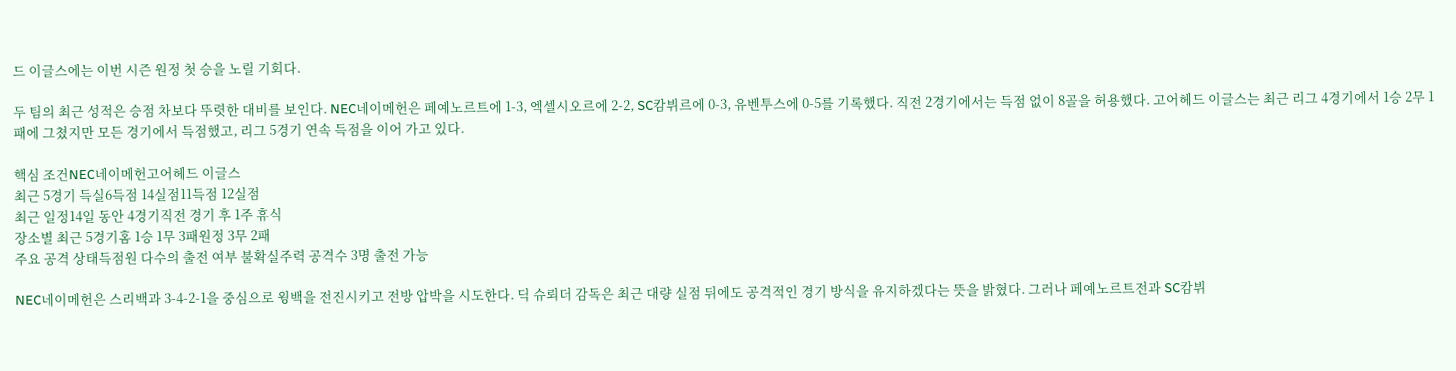드 이글스에는 이번 시즌 원정 첫 승을 노릴 기회다.

두 팀의 최근 성적은 승점 차보다 뚜렷한 대비를 보인다. NEC네이메헌은 페예노르트에 1-3, 엑셀시오르에 2-2, SC캄뷔르에 0-3, 유벤투스에 0-5를 기록했다. 직전 2경기에서는 득점 없이 8골을 허용했다. 고어헤드 이글스는 최근 리그 4경기에서 1승 2무 1패에 그쳤지만 모든 경기에서 득점했고, 리그 5경기 연속 득점을 이어 가고 있다.

핵심 조건NEC네이메헌고어헤드 이글스
최근 5경기 득실6득점 14실점11득점 12실점
최근 일정14일 동안 4경기직전 경기 후 1주 휴식
장소별 최근 5경기홈 1승 1무 3패원정 3무 2패
주요 공격 상태득점원 다수의 출전 여부 불확실주력 공격수 3명 출전 가능

NEC네이메헌은 스리백과 3-4-2-1을 중심으로 윙백을 전진시키고 전방 압박을 시도한다. 딕 슈뢰더 감독은 최근 대량 실점 뒤에도 공격적인 경기 방식을 유지하겠다는 뜻을 밝혔다. 그러나 페예노르트전과 SC캄뷔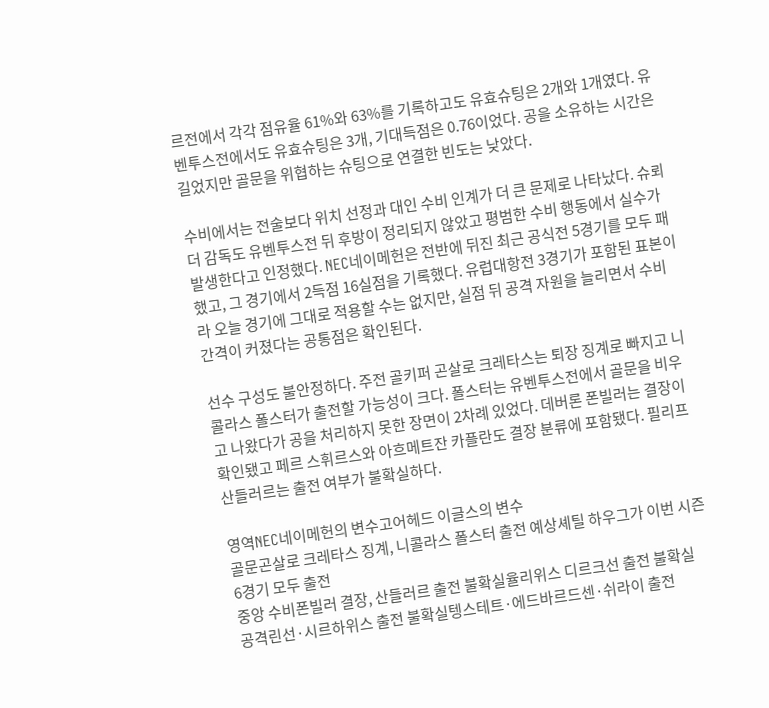르전에서 각각 점유율 61%와 63%를 기록하고도 유효슈팅은 2개와 1개였다. 유벤투스전에서도 유효슈팅은 3개, 기대득점은 0.76이었다. 공을 소유하는 시간은 길었지만 골문을 위협하는 슈팅으로 연결한 빈도는 낮았다.

수비에서는 전술보다 위치 선정과 대인 수비 인계가 더 큰 문제로 나타났다. 슈뢰더 감독도 유벤투스전 뒤 후방이 정리되지 않았고 평범한 수비 행동에서 실수가 발생한다고 인정했다. NEC네이메헌은 전반에 뒤진 최근 공식전 5경기를 모두 패했고, 그 경기에서 2득점 16실점을 기록했다. 유럽대항전 3경기가 포함된 표본이라 오늘 경기에 그대로 적용할 수는 없지만, 실점 뒤 공격 자원을 늘리면서 수비 간격이 커졌다는 공통점은 확인된다.

선수 구성도 불안정하다. 주전 골키퍼 곤살로 크레타스는 퇴장 징계로 빠지고 니콜라스 폴스터가 출전할 가능성이 크다. 폴스터는 유벤투스전에서 골문을 비우고 나왔다가 공을 처리하지 못한 장면이 2차례 있었다. 데버론 폰빌러는 결장이 확인됐고 페르 스휘르스와 아흐메트잔 카플란도 결장 분류에 포함됐다. 필리프 산들러르는 출전 여부가 불확실하다.

영역NEC네이메헌의 변수고어헤드 이글스의 변수
골문곤살로 크레타스 징계, 니콜라스 폴스터 출전 예상셰틸 하우그가 이번 시즌 6경기 모두 출전
중앙 수비폰빌러 결장, 산들러르 출전 불확실율리위스 디르크선 출전 불확실
공격린선·시르하위스 출전 불확실텡스테트·에드바르드센·쉬라이 출전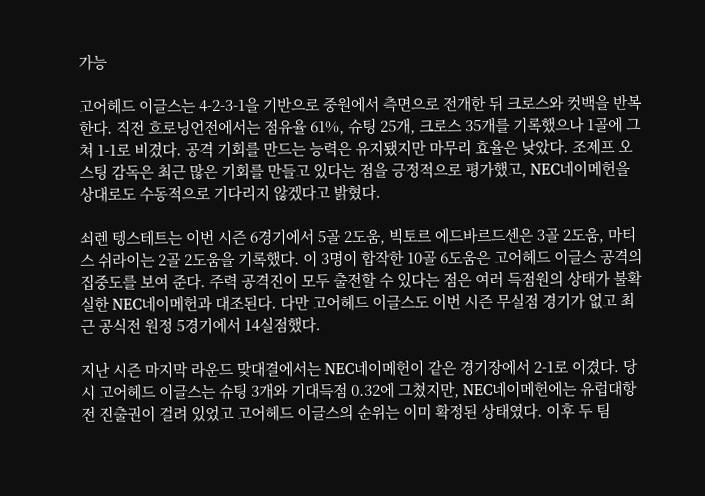가능

고어헤드 이글스는 4-2-3-1을 기반으로 중원에서 측면으로 전개한 뒤 크로스와 컷백을 반복한다. 직전 흐로닝언전에서는 점유율 61%, 슈팅 25개, 크로스 35개를 기록했으나 1골에 그쳐 1-1로 비겼다. 공격 기회를 만드는 능력은 유지됐지만 마무리 효율은 낮았다. 조제프 오스팅 감독은 최근 많은 기회를 만들고 있다는 점을 긍정적으로 평가했고, NEC네이메헌을 상대로도 수동적으로 기다리지 않겠다고 밝혔다.

쇠렌 텡스테트는 이번 시즌 6경기에서 5골 2도움, 빅토르 에드바르드센은 3골 2도움, 마티스 쉬라이는 2골 2도움을 기록했다. 이 3명이 합작한 10골 6도움은 고어헤드 이글스 공격의 집중도를 보여 준다. 주력 공격진이 모두 출전할 수 있다는 점은 여러 득점원의 상태가 불확실한 NEC네이메헌과 대조된다. 다만 고어헤드 이글스도 이번 시즌 무실점 경기가 없고 최근 공식전 원정 5경기에서 14실점했다.

지난 시즌 마지막 라운드 맞대결에서는 NEC네이메헌이 같은 경기장에서 2-1로 이겼다. 당시 고어헤드 이글스는 슈팅 3개와 기대득점 0.32에 그쳤지만, NEC네이메헌에는 유럽대항전 진출권이 걸려 있었고 고어헤드 이글스의 순위는 이미 확정된 상태였다. 이후 두 팀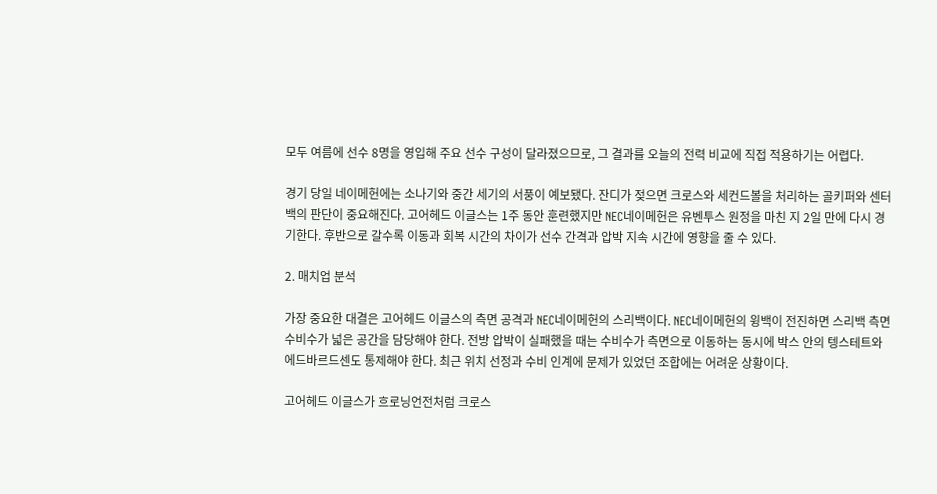모두 여름에 선수 8명을 영입해 주요 선수 구성이 달라졌으므로, 그 결과를 오늘의 전력 비교에 직접 적용하기는 어렵다.

경기 당일 네이메헌에는 소나기와 중간 세기의 서풍이 예보됐다. 잔디가 젖으면 크로스와 세컨드볼을 처리하는 골키퍼와 센터백의 판단이 중요해진다. 고어헤드 이글스는 1주 동안 훈련했지만 NEC네이메헌은 유벤투스 원정을 마친 지 2일 만에 다시 경기한다. 후반으로 갈수록 이동과 회복 시간의 차이가 선수 간격과 압박 지속 시간에 영향을 줄 수 있다.

2. 매치업 분석

가장 중요한 대결은 고어헤드 이글스의 측면 공격과 NEC네이메헌의 스리백이다. NEC네이메헌의 윙백이 전진하면 스리백 측면 수비수가 넓은 공간을 담당해야 한다. 전방 압박이 실패했을 때는 수비수가 측면으로 이동하는 동시에 박스 안의 텡스테트와 에드바르드센도 통제해야 한다. 최근 위치 선정과 수비 인계에 문제가 있었던 조합에는 어려운 상황이다.

고어헤드 이글스가 흐로닝언전처럼 크로스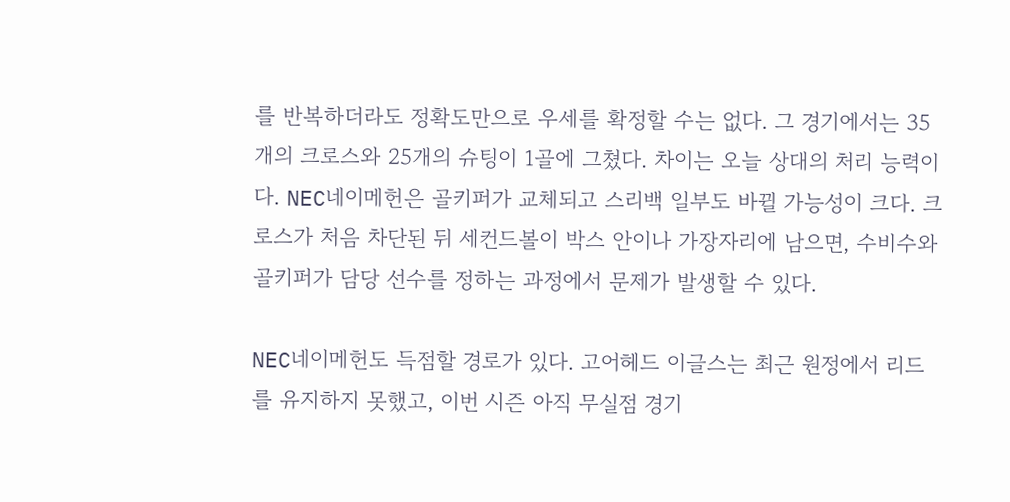를 반복하더라도 정확도만으로 우세를 확정할 수는 없다. 그 경기에서는 35개의 크로스와 25개의 슈팅이 1골에 그쳤다. 차이는 오늘 상대의 처리 능력이다. NEC네이메헌은 골키퍼가 교체되고 스리백 일부도 바뀔 가능성이 크다. 크로스가 처음 차단된 뒤 세컨드볼이 박스 안이나 가장자리에 남으면, 수비수와 골키퍼가 담당 선수를 정하는 과정에서 문제가 발생할 수 있다.

NEC네이메헌도 득점할 경로가 있다. 고어헤드 이글스는 최근 원정에서 리드를 유지하지 못했고, 이번 시즌 아직 무실점 경기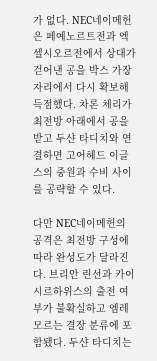가 없다. NEC네이메헌은 페예노르트전과 엑셀시오르전에서 상대가 걷어낸 공을 박스 가장자리에서 다시 확보해 득점했다. 차론 체리가 최전방 아래에서 공을 받고 두샨 타디치와 연결하면 고어헤드 이글스의 중원과 수비 사이를 공략할 수 있다.

다만 NEC네이메헌의 공격은 최전방 구성에 따라 완성도가 달라진다. 브리안 린선과 카이 시르하위스의 출전 여부가 불확실하고 엠레 모르는 결장 분류에 포함됐다. 두샨 타디치는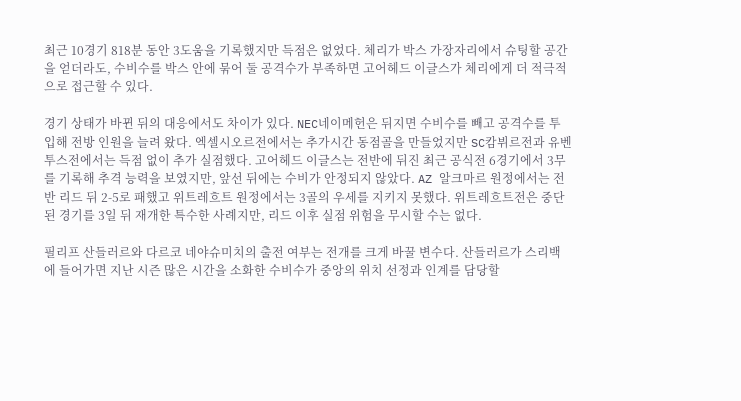최근 10경기 818분 동안 3도움을 기록했지만 득점은 없었다. 체리가 박스 가장자리에서 슈팅할 공간을 얻더라도, 수비수를 박스 안에 묶어 둘 공격수가 부족하면 고어헤드 이글스가 체리에게 더 적극적으로 접근할 수 있다.

경기 상태가 바뀐 뒤의 대응에서도 차이가 있다. NEC네이메헌은 뒤지면 수비수를 빼고 공격수를 투입해 전방 인원을 늘려 왔다. 엑셀시오르전에서는 추가시간 동점골을 만들었지만 SC캄뷔르전과 유벤투스전에서는 득점 없이 추가 실점했다. 고어헤드 이글스는 전반에 뒤진 최근 공식전 6경기에서 3무를 기록해 추격 능력을 보였지만, 앞선 뒤에는 수비가 안정되지 않았다. AZ 알크마르 원정에서는 전반 리드 뒤 2-5로 패했고 위트레흐트 원정에서는 3골의 우세를 지키지 못했다. 위트레흐트전은 중단된 경기를 3일 뒤 재개한 특수한 사례지만, 리드 이후 실점 위험을 무시할 수는 없다.

필리프 산들러르와 다르코 네야슈미치의 출전 여부는 전개를 크게 바꿀 변수다. 산들러르가 스리백에 들어가면 지난 시즌 많은 시간을 소화한 수비수가 중앙의 위치 선정과 인계를 담당할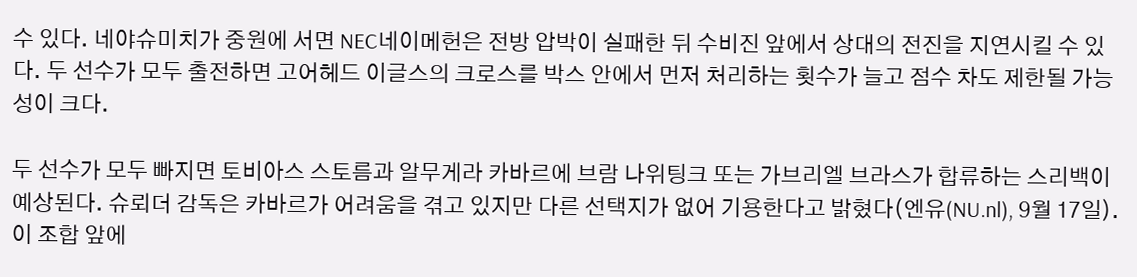수 있다. 네야슈미치가 중원에 서면 NEC네이메헌은 전방 압박이 실패한 뒤 수비진 앞에서 상대의 전진을 지연시킬 수 있다. 두 선수가 모두 출전하면 고어헤드 이글스의 크로스를 박스 안에서 먼저 처리하는 횟수가 늘고 점수 차도 제한될 가능성이 크다.

두 선수가 모두 빠지면 토비아스 스토름과 알무게라 카바르에 브람 나위팅크 또는 가브리엘 브라스가 합류하는 스리백이 예상된다. 슈뢰더 감독은 카바르가 어려움을 겪고 있지만 다른 선택지가 없어 기용한다고 밝혔다(엔유(NU.nl), 9월 17일). 이 조합 앞에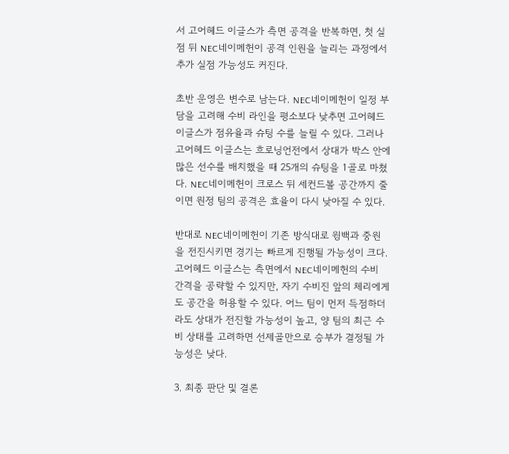서 고어헤드 이글스가 측면 공격을 반복하면, 첫 실점 뒤 NEC네이메헌이 공격 인원을 늘리는 과정에서 추가 실점 가능성도 커진다.

초반 운영은 변수로 남는다. NEC네이메헌이 일정 부담을 고려해 수비 라인을 평소보다 낮추면 고어헤드 이글스가 점유율과 슈팅 수를 늘릴 수 있다. 그러나 고어헤드 이글스는 흐로닝언전에서 상대가 박스 안에 많은 선수를 배치했을 때 25개의 슈팅을 1골로 마쳤다. NEC네이메헌이 크로스 뒤 세컨드볼 공간까지 줄이면 원정 팀의 공격은 효율이 다시 낮아질 수 있다.

반대로 NEC네이메헌이 기존 방식대로 윙백과 중원을 전진시키면 경기는 빠르게 진행될 가능성이 크다. 고어헤드 이글스는 측면에서 NEC네이메헌의 수비 간격을 공략할 수 있지만, 자기 수비진 앞의 체리에게도 공간을 허용할 수 있다. 어느 팀이 먼저 득점하더라도 상대가 전진할 가능성이 높고, 양 팀의 최근 수비 상태를 고려하면 선제골만으로 승부가 결정될 가능성은 낮다.

3. 최종 판단 및 결론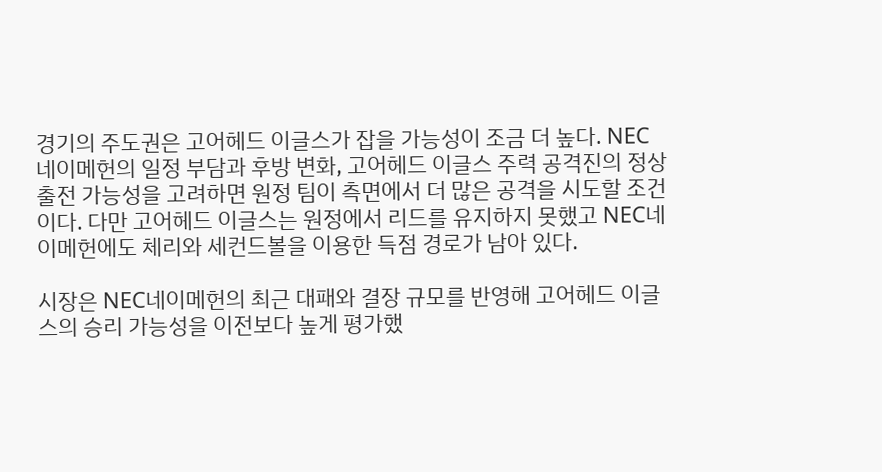경기의 주도권은 고어헤드 이글스가 잡을 가능성이 조금 더 높다. NEC네이메헌의 일정 부담과 후방 변화, 고어헤드 이글스 주력 공격진의 정상 출전 가능성을 고려하면 원정 팀이 측면에서 더 많은 공격을 시도할 조건이다. 다만 고어헤드 이글스는 원정에서 리드를 유지하지 못했고 NEC네이메헌에도 체리와 세컨드볼을 이용한 득점 경로가 남아 있다.

시장은 NEC네이메헌의 최근 대패와 결장 규모를 반영해 고어헤드 이글스의 승리 가능성을 이전보다 높게 평가했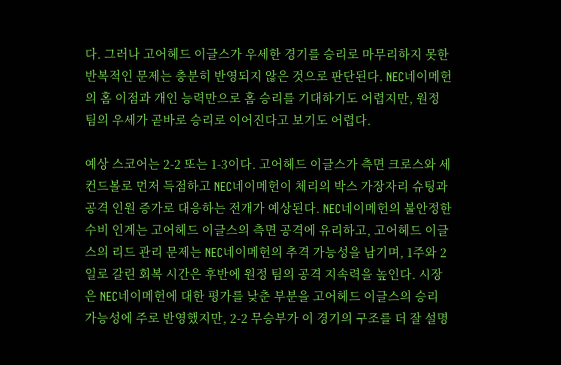다. 그러나 고어헤드 이글스가 우세한 경기를 승리로 마무리하지 못한 반복적인 문제는 충분히 반영되지 않은 것으로 판단된다. NEC네이메헌의 홈 이점과 개인 능력만으로 홈 승리를 기대하기도 어렵지만, 원정 팀의 우세가 곧바로 승리로 이어진다고 보기도 어렵다.

예상 스코어는 2-2 또는 1-3이다. 고어헤드 이글스가 측면 크로스와 세컨드볼로 먼저 득점하고 NEC네이메헌이 체리의 박스 가장자리 슈팅과 공격 인원 증가로 대응하는 전개가 예상된다. NEC네이메헌의 불안정한 수비 인계는 고어헤드 이글스의 측면 공격에 유리하고, 고어헤드 이글스의 리드 관리 문제는 NEC네이메헌의 추격 가능성을 남기며, 1주와 2일로 갈린 회복 시간은 후반에 원정 팀의 공격 지속력을 높인다. 시장은 NEC네이메헌에 대한 평가를 낮춘 부분을 고어헤드 이글스의 승리 가능성에 주로 반영했지만, 2-2 무승부가 이 경기의 구조를 더 잘 설명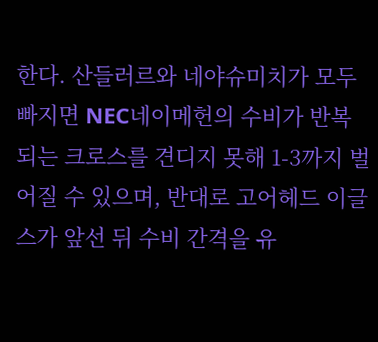한다. 산들러르와 네야슈미치가 모두 빠지면 NEC네이메헌의 수비가 반복되는 크로스를 견디지 못해 1-3까지 벌어질 수 있으며, 반대로 고어헤드 이글스가 앞선 뒤 수비 간격을 유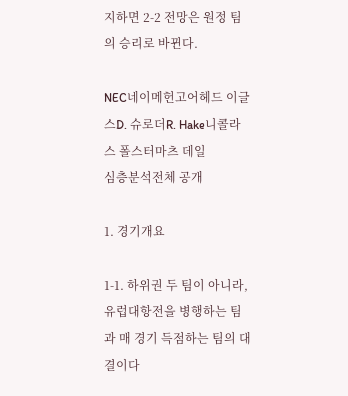지하면 2-2 전망은 원정 팀의 승리로 바뀐다.

NEC네이메헌고어헤드 이글스D. 슈로더R. Hake니콜라스 폴스터마츠 데일
심층분석전체 공개

1. 경기개요

1-1. 하위권 두 팀이 아니라, 유럽대항전을 병행하는 팀과 매 경기 득점하는 팀의 대결이다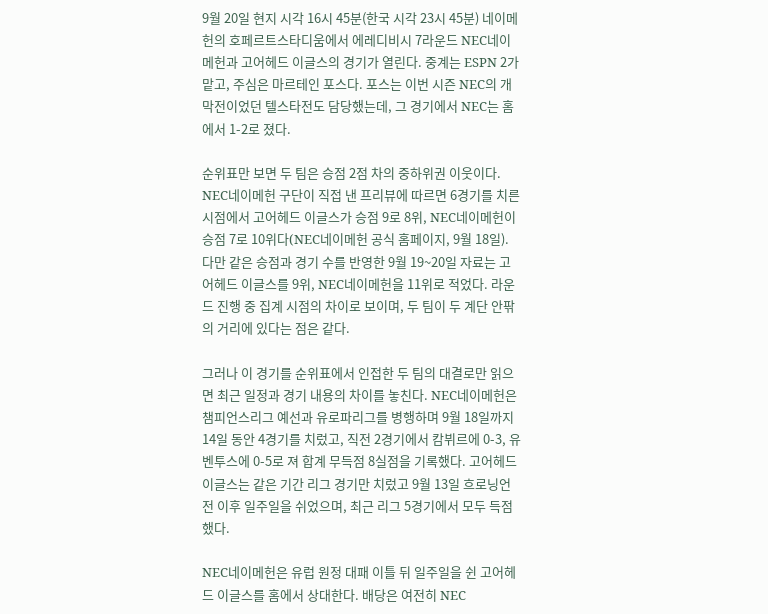9월 20일 현지 시각 16시 45분(한국 시각 23시 45분) 네이메헌의 호페르트스타디움에서 에레디비시 7라운드 NEC네이메헌과 고어헤드 이글스의 경기가 열린다. 중계는 ESPN 2가 맡고, 주심은 마르테인 포스다. 포스는 이번 시즌 NEC의 개막전이었던 텔스타전도 담당했는데, 그 경기에서 NEC는 홈에서 1-2로 졌다.

순위표만 보면 두 팀은 승점 2점 차의 중하위권 이웃이다. NEC네이메헌 구단이 직접 낸 프리뷰에 따르면 6경기를 치른 시점에서 고어헤드 이글스가 승점 9로 8위, NEC네이메헌이 승점 7로 10위다(NEC네이메헌 공식 홈페이지, 9월 18일). 다만 같은 승점과 경기 수를 반영한 9월 19~20일 자료는 고어헤드 이글스를 9위, NEC네이메헌을 11위로 적었다. 라운드 진행 중 집계 시점의 차이로 보이며, 두 팀이 두 계단 안팎의 거리에 있다는 점은 같다.

그러나 이 경기를 순위표에서 인접한 두 팀의 대결로만 읽으면 최근 일정과 경기 내용의 차이를 놓친다. NEC네이메헌은 챔피언스리그 예선과 유로파리그를 병행하며 9월 18일까지 14일 동안 4경기를 치렀고, 직전 2경기에서 캄뷔르에 0-3, 유벤투스에 0-5로 져 합계 무득점 8실점을 기록했다. 고어헤드 이글스는 같은 기간 리그 경기만 치렀고 9월 13일 흐로닝언전 이후 일주일을 쉬었으며, 최근 리그 5경기에서 모두 득점했다.

NEC네이메헌은 유럽 원정 대패 이틀 뒤 일주일을 쉰 고어헤드 이글스를 홈에서 상대한다. 배당은 여전히 NEC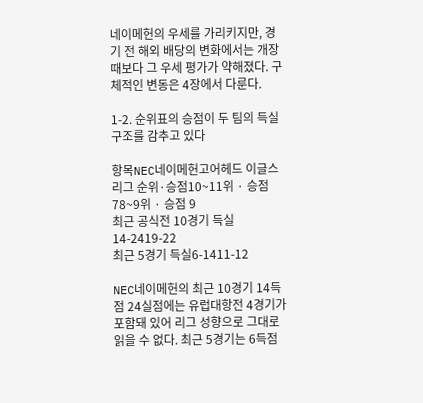네이메헌의 우세를 가리키지만, 경기 전 해외 배당의 변화에서는 개장 때보다 그 우세 평가가 약해졌다. 구체적인 변동은 4장에서 다룬다.

1-2. 순위표의 승점이 두 팀의 득실 구조를 감추고 있다

항목NEC네이메헌고어헤드 이글스
리그 순위·승점10~11위 · 승점 78~9위 · 승점 9
최근 공식전 10경기 득실14-2419-22
최근 5경기 득실6-1411-12

NEC네이메헌의 최근 10경기 14득점 24실점에는 유럽대항전 4경기가 포함돼 있어 리그 성향으로 그대로 읽을 수 없다. 최근 5경기는 6득점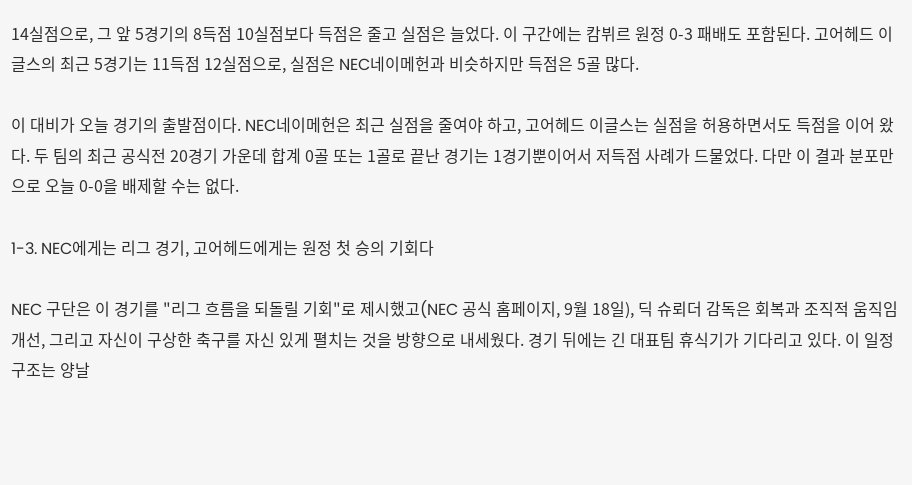14실점으로, 그 앞 5경기의 8득점 10실점보다 득점은 줄고 실점은 늘었다. 이 구간에는 캄뷔르 원정 0-3 패배도 포함된다. 고어헤드 이글스의 최근 5경기는 11득점 12실점으로, 실점은 NEC네이메헌과 비슷하지만 득점은 5골 많다.

이 대비가 오늘 경기의 출발점이다. NEC네이메헌은 최근 실점을 줄여야 하고, 고어헤드 이글스는 실점을 허용하면서도 득점을 이어 왔다. 두 팀의 최근 공식전 20경기 가운데 합계 0골 또는 1골로 끝난 경기는 1경기뿐이어서 저득점 사례가 드물었다. 다만 이 결과 분포만으로 오늘 0-0을 배제할 수는 없다.

1-3. NEC에게는 리그 경기, 고어헤드에게는 원정 첫 승의 기회다

NEC 구단은 이 경기를 "리그 흐름을 되돌릴 기회"로 제시했고(NEC 공식 홈페이지, 9월 18일), 딕 슈뢰더 감독은 회복과 조직적 움직임 개선, 그리고 자신이 구상한 축구를 자신 있게 펼치는 것을 방향으로 내세웠다. 경기 뒤에는 긴 대표팀 휴식기가 기다리고 있다. 이 일정 구조는 양날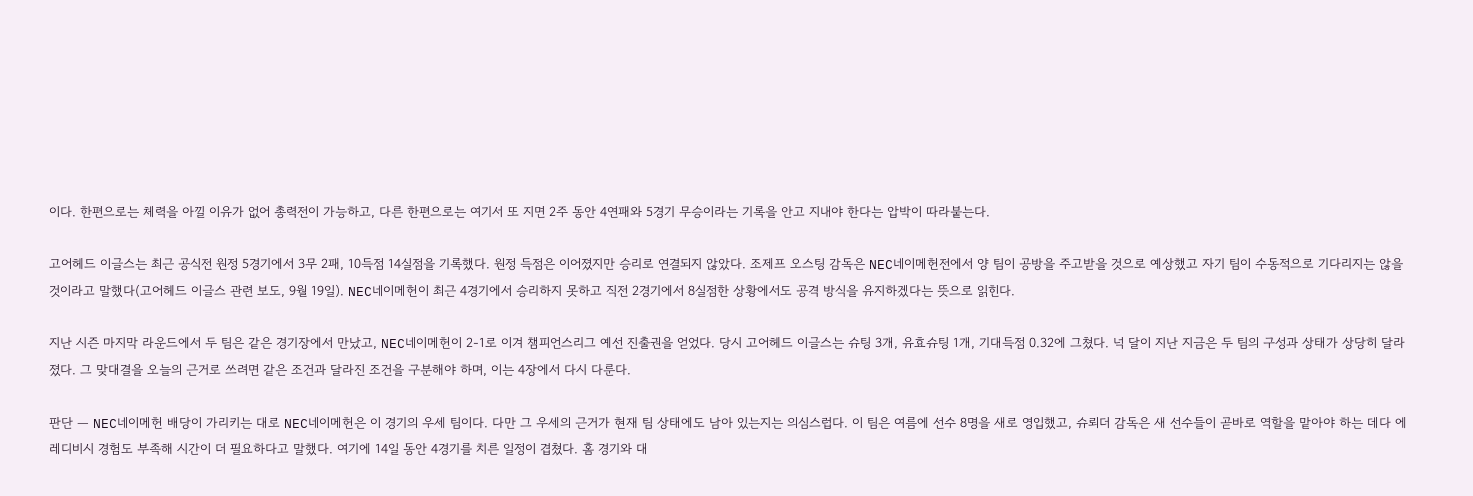이다. 한편으로는 체력을 아낄 이유가 없어 총력전이 가능하고, 다른 한편으로는 여기서 또 지면 2주 동안 4연패와 5경기 무승이라는 기록을 안고 지내야 한다는 압박이 따라붙는다.

고어헤드 이글스는 최근 공식전 원정 5경기에서 3무 2패, 10득점 14실점을 기록했다. 원정 득점은 이어졌지만 승리로 연결되지 않았다. 조제프 오스팅 감독은 NEC네이메헌전에서 양 팀이 공방을 주고받을 것으로 예상했고 자기 팀이 수동적으로 기다리지는 않을 것이라고 말했다(고어헤드 이글스 관련 보도, 9월 19일). NEC네이메헌이 최근 4경기에서 승리하지 못하고 직전 2경기에서 8실점한 상황에서도 공격 방식을 유지하겠다는 뜻으로 읽힌다.

지난 시즌 마지막 라운드에서 두 팀은 같은 경기장에서 만났고, NEC네이메헌이 2-1로 이겨 챔피언스리그 예선 진출권을 얻었다. 당시 고어헤드 이글스는 슈팅 3개, 유효슈팅 1개, 기대득점 0.32에 그쳤다. 넉 달이 지난 지금은 두 팀의 구성과 상태가 상당히 달라졌다. 그 맞대결을 오늘의 근거로 쓰려면 같은 조건과 달라진 조건을 구분해야 하며, 이는 4장에서 다시 다룬다.

판단 — NEC네이메헌 배당이 가리키는 대로 NEC네이메헌은 이 경기의 우세 팀이다. 다만 그 우세의 근거가 현재 팀 상태에도 남아 있는지는 의심스럽다. 이 팀은 여름에 선수 8명을 새로 영입했고, 슈뢰더 감독은 새 선수들이 곧바로 역할을 맡아야 하는 데다 에레디비시 경험도 부족해 시간이 더 필요하다고 말했다. 여기에 14일 동안 4경기를 치른 일정이 겹쳤다. 홈 경기와 대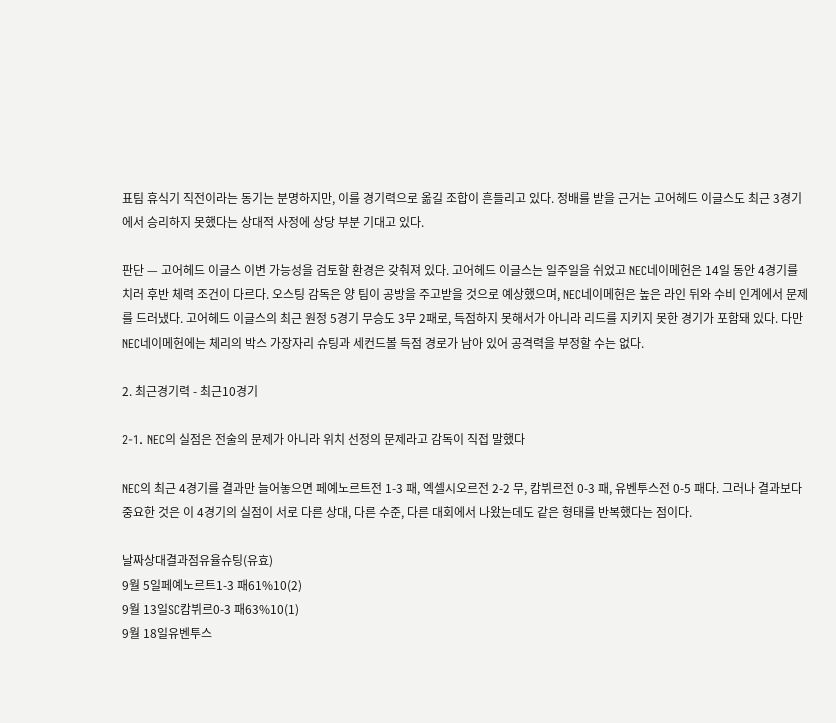표팀 휴식기 직전이라는 동기는 분명하지만, 이를 경기력으로 옮길 조합이 흔들리고 있다. 정배를 받을 근거는 고어헤드 이글스도 최근 3경기에서 승리하지 못했다는 상대적 사정에 상당 부분 기대고 있다.

판단 — 고어헤드 이글스 이변 가능성을 검토할 환경은 갖춰져 있다. 고어헤드 이글스는 일주일을 쉬었고 NEC네이메헌은 14일 동안 4경기를 치러 후반 체력 조건이 다르다. 오스팅 감독은 양 팀이 공방을 주고받을 것으로 예상했으며, NEC네이메헌은 높은 라인 뒤와 수비 인계에서 문제를 드러냈다. 고어헤드 이글스의 최근 원정 5경기 무승도 3무 2패로, 득점하지 못해서가 아니라 리드를 지키지 못한 경기가 포함돼 있다. 다만 NEC네이메헌에는 체리의 박스 가장자리 슈팅과 세컨드볼 득점 경로가 남아 있어 공격력을 부정할 수는 없다.

2. 최근경기력 - 최근10경기

2-1. NEC의 실점은 전술의 문제가 아니라 위치 선정의 문제라고 감독이 직접 말했다

NEC의 최근 4경기를 결과만 늘어놓으면 페예노르트전 1-3 패, 엑셀시오르전 2-2 무, 캄뷔르전 0-3 패, 유벤투스전 0-5 패다. 그러나 결과보다 중요한 것은 이 4경기의 실점이 서로 다른 상대, 다른 수준, 다른 대회에서 나왔는데도 같은 형태를 반복했다는 점이다.

날짜상대결과점유율슈팅(유효)
9월 5일페예노르트1-3 패61%10(2)
9월 13일SC캄뷔르0-3 패63%10(1)
9월 18일유벤투스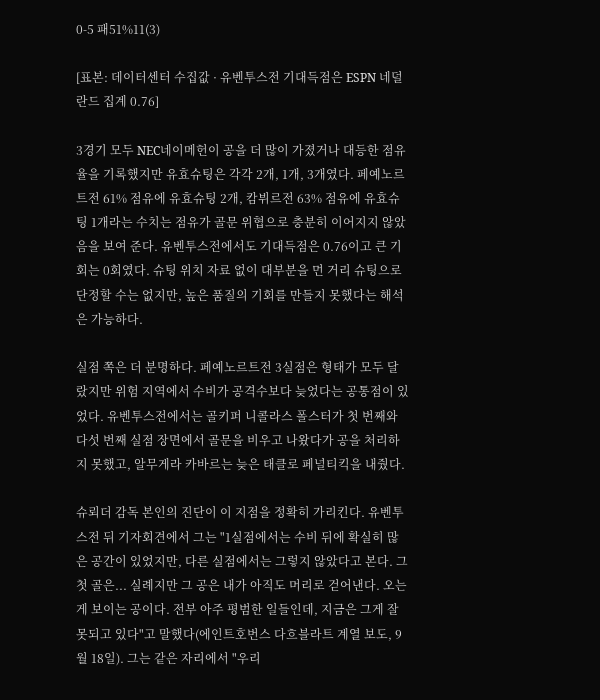0-5 패51%11(3)

[표본: 데이터센터 수집값 · 유벤투스전 기대득점은 ESPN 네덜란드 집계 0.76]

3경기 모두 NEC네이메헌이 공을 더 많이 가졌거나 대등한 점유율을 기록했지만 유효슈팅은 각각 2개, 1개, 3개였다. 페예노르트전 61% 점유에 유효슈팅 2개, 캄뷔르전 63% 점유에 유효슈팅 1개라는 수치는 점유가 골문 위협으로 충분히 이어지지 않았음을 보여 준다. 유벤투스전에서도 기대득점은 0.76이고 큰 기회는 0회였다. 슈팅 위치 자료 없이 대부분을 먼 거리 슈팅으로 단정할 수는 없지만, 높은 품질의 기회를 만들지 못했다는 해석은 가능하다.

실점 쪽은 더 분명하다. 페예노르트전 3실점은 형태가 모두 달랐지만 위험 지역에서 수비가 공격수보다 늦었다는 공통점이 있었다. 유벤투스전에서는 골키퍼 니콜라스 폴스터가 첫 번째와 다섯 번째 실점 장면에서 골문을 비우고 나왔다가 공을 처리하지 못했고, 알무게라 카바르는 늦은 태클로 페널티킥을 내줬다.

슈뢰더 감독 본인의 진단이 이 지점을 정확히 가리킨다. 유벤투스전 뒤 기자회견에서 그는 "1실점에서는 수비 뒤에 확실히 많은 공간이 있었지만, 다른 실점에서는 그렇지 않았다고 본다. 그 첫 골은... 실례지만 그 공은 내가 아직도 머리로 걷어낸다. 오는 게 보이는 공이다. 전부 아주 평범한 일들인데, 지금은 그게 잘못되고 있다"고 말했다(에인트호번스 다흐블라트 계열 보도, 9월 18일). 그는 같은 자리에서 "우리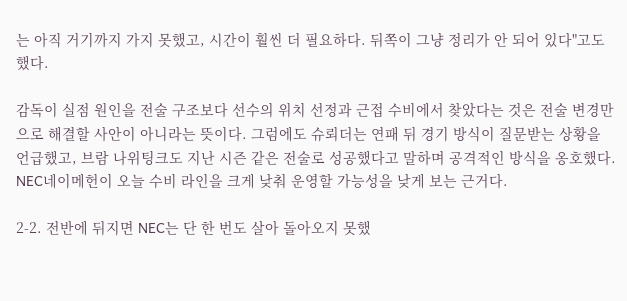는 아직 거기까지 가지 못했고, 시간이 훨씬 더 필요하다. 뒤쪽이 그냥 정리가 안 되어 있다"고도 했다.

감독이 실점 원인을 전술 구조보다 선수의 위치 선정과 근접 수비에서 찾았다는 것은 전술 변경만으로 해결할 사안이 아니라는 뜻이다. 그럼에도 슈뢰더는 연패 뒤 경기 방식이 질문받는 상황을 언급했고, 브람 나위팅크도 지난 시즌 같은 전술로 성공했다고 말하며 공격적인 방식을 옹호했다. NEC네이메헌이 오늘 수비 라인을 크게 낮춰 운영할 가능성을 낮게 보는 근거다.

2-2. 전반에 뒤지면 NEC는 단 한 번도 살아 돌아오지 못했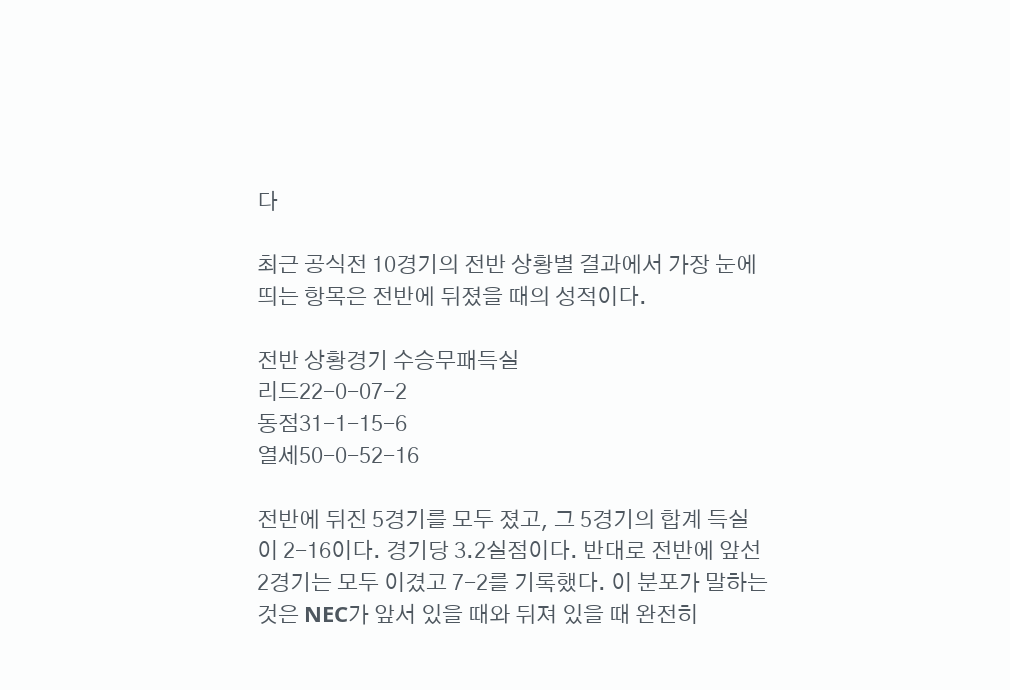다

최근 공식전 10경기의 전반 상황별 결과에서 가장 눈에 띄는 항목은 전반에 뒤졌을 때의 성적이다.

전반 상황경기 수승무패득실
리드22-0-07-2
동점31-1-15-6
열세50-0-52-16

전반에 뒤진 5경기를 모두 졌고, 그 5경기의 합계 득실이 2-16이다. 경기당 3.2실점이다. 반대로 전반에 앞선 2경기는 모두 이겼고 7-2를 기록했다. 이 분포가 말하는 것은 NEC가 앞서 있을 때와 뒤져 있을 때 완전히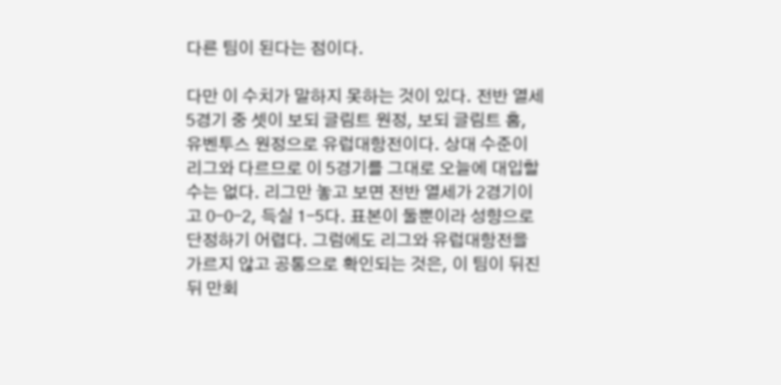다른 팀이 된다는 점이다.

다만 이 수치가 말하지 못하는 것이 있다. 전반 열세 5경기 중 셋이 보되 글림트 원정, 보되 글림트 홈, 유벤투스 원정으로 유럽대항전이다. 상대 수준이 리그와 다르므로 이 5경기를 그대로 오늘에 대입할 수는 없다. 리그만 놓고 보면 전반 열세가 2경기이고 0-0-2, 득실 1-5다. 표본이 둘뿐이라 성향으로 단정하기 어렵다. 그럼에도 리그와 유럽대항전을 가르지 않고 공통으로 확인되는 것은, 이 팀이 뒤진 뒤 만회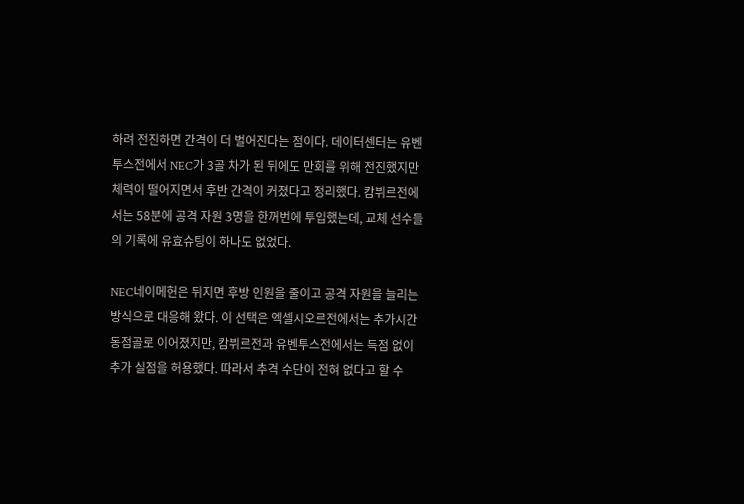하려 전진하면 간격이 더 벌어진다는 점이다. 데이터센터는 유벤투스전에서 NEC가 3골 차가 된 뒤에도 만회를 위해 전진했지만 체력이 떨어지면서 후반 간격이 커졌다고 정리했다. 캄뷔르전에서는 58분에 공격 자원 3명을 한꺼번에 투입했는데, 교체 선수들의 기록에 유효슈팅이 하나도 없었다.

NEC네이메헌은 뒤지면 후방 인원을 줄이고 공격 자원을 늘리는 방식으로 대응해 왔다. 이 선택은 엑셀시오르전에서는 추가시간 동점골로 이어졌지만, 캄뷔르전과 유벤투스전에서는 득점 없이 추가 실점을 허용했다. 따라서 추격 수단이 전혀 없다고 할 수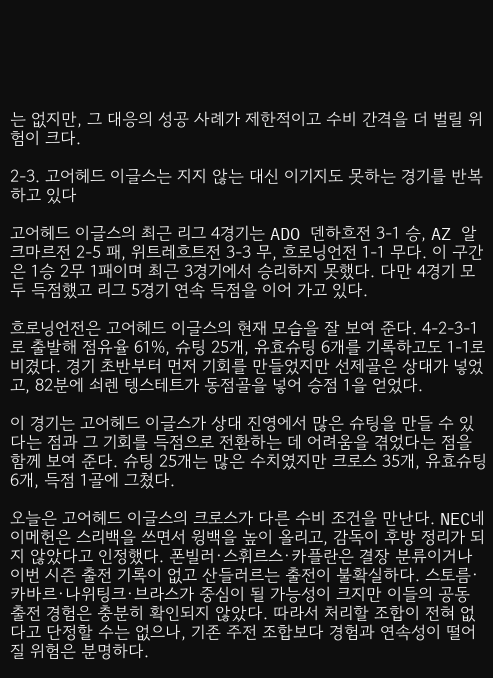는 없지만, 그 대응의 성공 사례가 제한적이고 수비 간격을 더 벌릴 위험이 크다.

2-3. 고어헤드 이글스는 지지 않는 대신 이기지도 못하는 경기를 반복하고 있다

고어헤드 이글스의 최근 리그 4경기는 ADO 덴하흐전 3-1 승, AZ 알크마르전 2-5 패, 위트레흐트전 3-3 무, 흐로닝언전 1-1 무다. 이 구간은 1승 2무 1패이며 최근 3경기에서 승리하지 못했다. 다만 4경기 모두 득점했고 리그 5경기 연속 득점을 이어 가고 있다.

흐로닝언전은 고어헤드 이글스의 현재 모습을 잘 보여 준다. 4-2-3-1로 출발해 점유율 61%, 슈팅 25개, 유효슈팅 6개를 기록하고도 1-1로 비겼다. 경기 초반부터 먼저 기회를 만들었지만 선제골은 상대가 넣었고, 82분에 쇠렌 텡스테트가 동점골을 넣어 승점 1을 얻었다.

이 경기는 고어헤드 이글스가 상대 진영에서 많은 슈팅을 만들 수 있다는 점과 그 기회를 득점으로 전환하는 데 어려움을 겪었다는 점을 함께 보여 준다. 슈팅 25개는 많은 수치였지만 크로스 35개, 유효슈팅 6개, 득점 1골에 그쳤다.

오늘은 고어헤드 이글스의 크로스가 다른 수비 조건을 만난다. NEC네이메헌은 스리백을 쓰면서 윙백을 높이 올리고, 감독이 후방 정리가 되지 않았다고 인정했다. 폰빌러·스휘르스·카플란은 결장 분류이거나 이번 시즌 출전 기록이 없고 산들러르는 출전이 불확실하다. 스토름·카바르·나위팅크·브라스가 중심이 될 가능성이 크지만 이들의 공동 출전 경험은 충분히 확인되지 않았다. 따라서 처리할 조합이 전혀 없다고 단정할 수는 없으나, 기존 주전 조합보다 경험과 연속성이 떨어질 위험은 분명하다.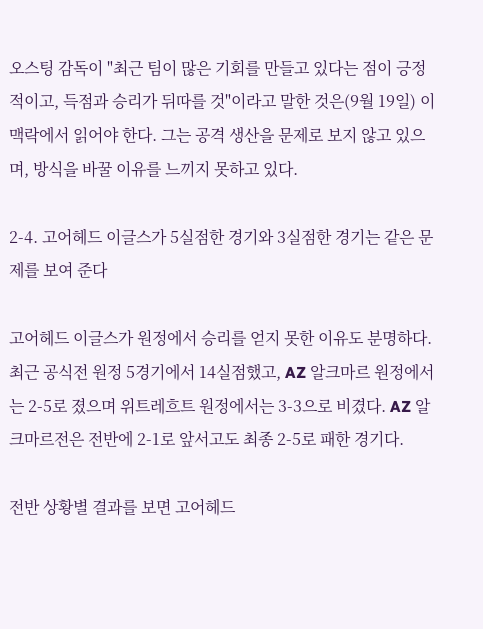오스팅 감독이 "최근 팀이 많은 기회를 만들고 있다는 점이 긍정적이고, 득점과 승리가 뒤따를 것"이라고 말한 것은(9월 19일) 이 맥락에서 읽어야 한다. 그는 공격 생산을 문제로 보지 않고 있으며, 방식을 바꿀 이유를 느끼지 못하고 있다.

2-4. 고어헤드 이글스가 5실점한 경기와 3실점한 경기는 같은 문제를 보여 준다

고어헤드 이글스가 원정에서 승리를 얻지 못한 이유도 분명하다. 최근 공식전 원정 5경기에서 14실점했고, AZ 알크마르 원정에서는 2-5로 졌으며 위트레흐트 원정에서는 3-3으로 비겼다. AZ 알크마르전은 전반에 2-1로 앞서고도 최종 2-5로 패한 경기다.

전반 상황별 결과를 보면 고어헤드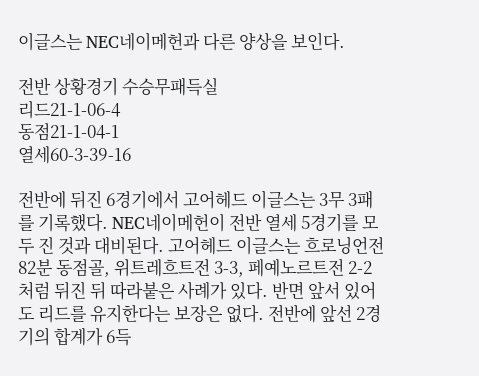이글스는 NEC네이메헌과 다른 양상을 보인다.

전반 상황경기 수승무패득실
리드21-1-06-4
동점21-1-04-1
열세60-3-39-16

전반에 뒤진 6경기에서 고어헤드 이글스는 3무 3패를 기록했다. NEC네이메헌이 전반 열세 5경기를 모두 진 것과 대비된다. 고어헤드 이글스는 흐로닝언전 82분 동점골, 위트레흐트전 3-3, 페예노르트전 2-2처럼 뒤진 뒤 따라붙은 사례가 있다. 반면 앞서 있어도 리드를 유지한다는 보장은 없다. 전반에 앞선 2경기의 합계가 6득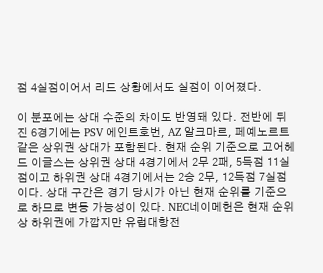점 4실점이어서 리드 상황에서도 실점이 이어졌다.

이 분포에는 상대 수준의 차이도 반영돼 있다. 전반에 뒤진 6경기에는 PSV 에인트호번, AZ 알크마르, 페예노르트 같은 상위권 상대가 포함된다. 현재 순위 기준으로 고어헤드 이글스는 상위권 상대 4경기에서 2무 2패, 5득점 11실점이고 하위권 상대 4경기에서는 2승 2무, 12득점 7실점이다. 상대 구간은 경기 당시가 아닌 현재 순위를 기준으로 하므로 변동 가능성이 있다. NEC네이메헌은 현재 순위상 하위권에 가깝지만 유럽대항전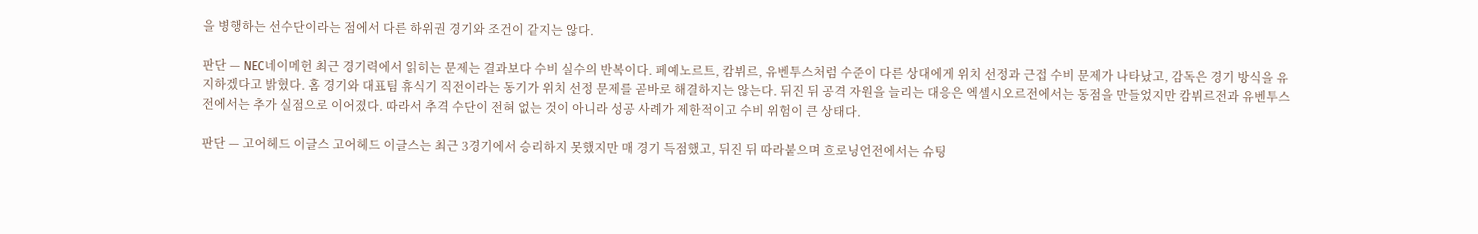을 병행하는 선수단이라는 점에서 다른 하위권 경기와 조건이 같지는 않다.

판단 — NEC네이메헌 최근 경기력에서 읽히는 문제는 결과보다 수비 실수의 반복이다. 페예노르트, 캄뷔르, 유벤투스처럼 수준이 다른 상대에게 위치 선정과 근접 수비 문제가 나타났고, 감독은 경기 방식을 유지하겠다고 밝혔다. 홈 경기와 대표팀 휴식기 직전이라는 동기가 위치 선정 문제를 곧바로 해결하지는 않는다. 뒤진 뒤 공격 자원을 늘리는 대응은 엑셀시오르전에서는 동점을 만들었지만 캄뷔르전과 유벤투스전에서는 추가 실점으로 이어졌다. 따라서 추격 수단이 전혀 없는 것이 아니라 성공 사례가 제한적이고 수비 위험이 큰 상태다.

판단 — 고어헤드 이글스 고어헤드 이글스는 최근 3경기에서 승리하지 못했지만 매 경기 득점했고, 뒤진 뒤 따라붙으며 흐로닝언전에서는 슈팅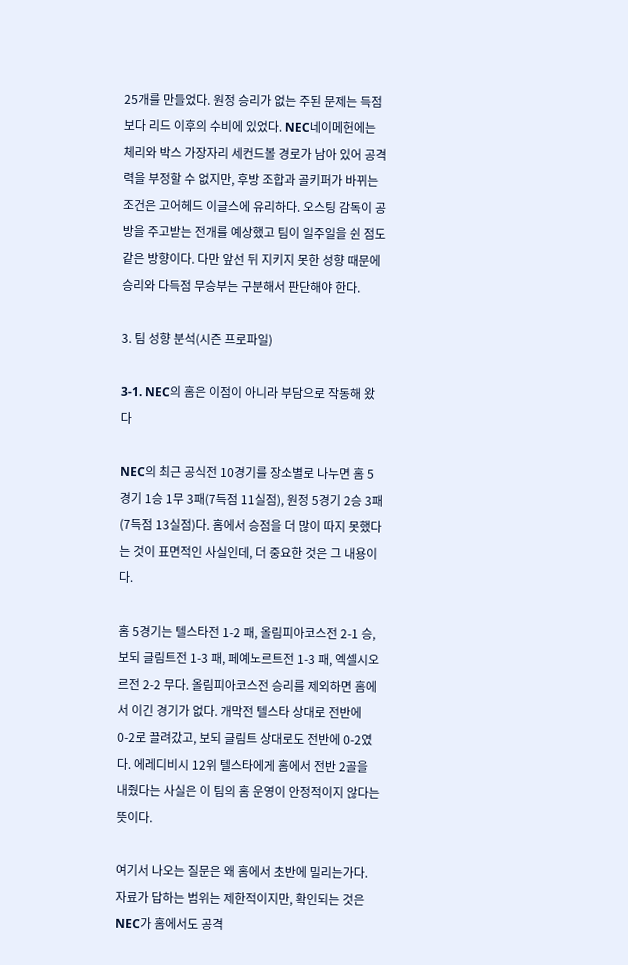25개를 만들었다. 원정 승리가 없는 주된 문제는 득점보다 리드 이후의 수비에 있었다. NEC네이메헌에는 체리와 박스 가장자리 세컨드볼 경로가 남아 있어 공격력을 부정할 수 없지만, 후방 조합과 골키퍼가 바뀌는 조건은 고어헤드 이글스에 유리하다. 오스팅 감독이 공방을 주고받는 전개를 예상했고 팀이 일주일을 쉰 점도 같은 방향이다. 다만 앞선 뒤 지키지 못한 성향 때문에 승리와 다득점 무승부는 구분해서 판단해야 한다.

3. 팀 성향 분석(시즌 프로파일)

3-1. NEC의 홈은 이점이 아니라 부담으로 작동해 왔다

NEC의 최근 공식전 10경기를 장소별로 나누면 홈 5경기 1승 1무 3패(7득점 11실점), 원정 5경기 2승 3패(7득점 13실점)다. 홈에서 승점을 더 많이 따지 못했다는 것이 표면적인 사실인데, 더 중요한 것은 그 내용이다.

홈 5경기는 텔스타전 1-2 패, 올림피아코스전 2-1 승, 보되 글림트전 1-3 패, 페예노르트전 1-3 패, 엑셀시오르전 2-2 무다. 올림피아코스전 승리를 제외하면 홈에서 이긴 경기가 없다. 개막전 텔스타 상대로 전반에 0-2로 끌려갔고, 보되 글림트 상대로도 전반에 0-2였다. 에레디비시 12위 텔스타에게 홈에서 전반 2골을 내줬다는 사실은 이 팀의 홈 운영이 안정적이지 않다는 뜻이다.

여기서 나오는 질문은 왜 홈에서 초반에 밀리는가다. 자료가 답하는 범위는 제한적이지만, 확인되는 것은 NEC가 홈에서도 공격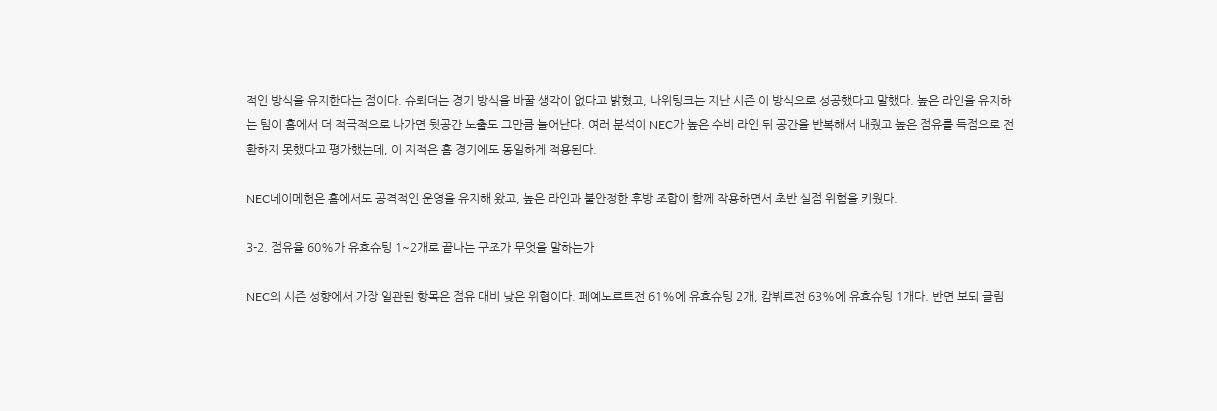적인 방식을 유지한다는 점이다. 슈뢰더는 경기 방식을 바꿀 생각이 없다고 밝혔고, 나위팅크는 지난 시즌 이 방식으로 성공했다고 말했다. 높은 라인을 유지하는 팀이 홈에서 더 적극적으로 나가면 뒷공간 노출도 그만큼 늘어난다. 여러 분석이 NEC가 높은 수비 라인 뒤 공간을 반복해서 내줬고 높은 점유를 득점으로 전환하지 못했다고 평가했는데, 이 지적은 홈 경기에도 동일하게 적용된다.

NEC네이메헌은 홈에서도 공격적인 운영을 유지해 왔고, 높은 라인과 불안정한 후방 조합이 함께 작용하면서 초반 실점 위험을 키웠다.

3-2. 점유율 60%가 유효슈팅 1~2개로 끝나는 구조가 무엇을 말하는가

NEC의 시즌 성향에서 가장 일관된 항목은 점유 대비 낮은 위협이다. 페예노르트전 61%에 유효슈팅 2개, 캄뷔르전 63%에 유효슈팅 1개다. 반면 보되 글림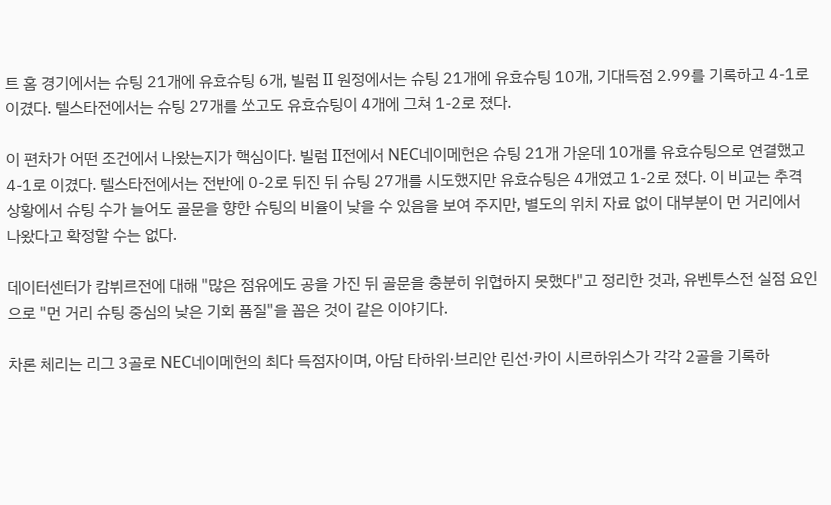트 홈 경기에서는 슈팅 21개에 유효슈팅 6개, 빌럼 II 원정에서는 슈팅 21개에 유효슈팅 10개, 기대득점 2.99를 기록하고 4-1로 이겼다. 텔스타전에서는 슈팅 27개를 쏘고도 유효슈팅이 4개에 그쳐 1-2로 졌다.

이 편차가 어떤 조건에서 나왔는지가 핵심이다. 빌럼 II전에서 NEC네이메헌은 슈팅 21개 가운데 10개를 유효슈팅으로 연결했고 4-1로 이겼다. 텔스타전에서는 전반에 0-2로 뒤진 뒤 슈팅 27개를 시도했지만 유효슈팅은 4개였고 1-2로 졌다. 이 비교는 추격 상황에서 슈팅 수가 늘어도 골문을 향한 슈팅의 비율이 낮을 수 있음을 보여 주지만, 별도의 위치 자료 없이 대부분이 먼 거리에서 나왔다고 확정할 수는 없다.

데이터센터가 캄뷔르전에 대해 "많은 점유에도 공을 가진 뒤 골문을 충분히 위협하지 못했다"고 정리한 것과, 유벤투스전 실점 요인으로 "먼 거리 슈팅 중심의 낮은 기회 품질"을 꼽은 것이 같은 이야기다.

차론 체리는 리그 3골로 NEC네이메헌의 최다 득점자이며, 아담 타하위·브리안 린선·카이 시르하위스가 각각 2골을 기록하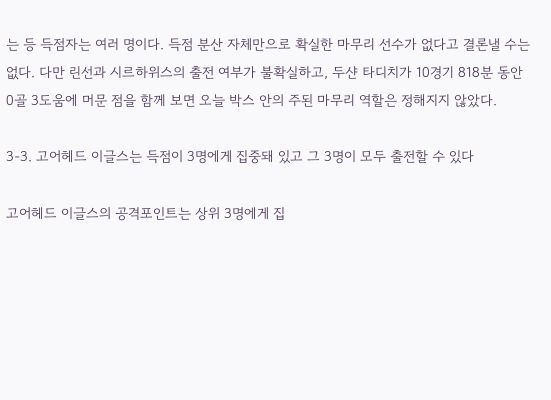는 등 득점자는 여러 명이다. 득점 분산 자체만으로 확실한 마무리 선수가 없다고 결론낼 수는 없다. 다만 린선과 시르하위스의 출전 여부가 불확실하고, 두샨 타디치가 10경기 818분 동안 0골 3도움에 머문 점을 함께 보면 오늘 박스 안의 주된 마무리 역할은 정해지지 않았다.

3-3. 고어헤드 이글스는 득점이 3명에게 집중돼 있고 그 3명이 모두 출전할 수 있다

고어헤드 이글스의 공격포인트는 상위 3명에게 집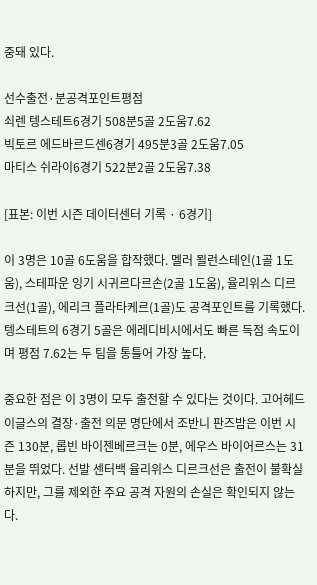중돼 있다.

선수출전·분공격포인트평점
쇠렌 텡스테트6경기 508분5골 2도움7.62
빅토르 에드바르드센6경기 495분3골 2도움7.05
마티스 쉬라이6경기 522분2골 2도움7.38

[표본: 이번 시즌 데이터센터 기록 · 6경기]

이 3명은 10골 6도움을 합작했다. 멜러 묄런스테인(1골 1도움), 스테파운 잉기 시귀르다르손(2골 1도움), 율리위스 디르크선(1골), 에리크 플라타케르(1골)도 공격포인트를 기록했다. 텡스테트의 6경기 5골은 에레디비시에서도 빠른 득점 속도이며 평점 7.62는 두 팀을 통틀어 가장 높다.

중요한 점은 이 3명이 모두 출전할 수 있다는 것이다. 고어헤드 이글스의 결장·출전 의문 명단에서 조반니 판즈밤은 이번 시즌 130분, 롭빈 바이젠베르크는 0분, 에우스 바이어르스는 31분을 뛰었다. 선발 센터백 율리위스 디르크선은 출전이 불확실하지만, 그를 제외한 주요 공격 자원의 손실은 확인되지 않는다.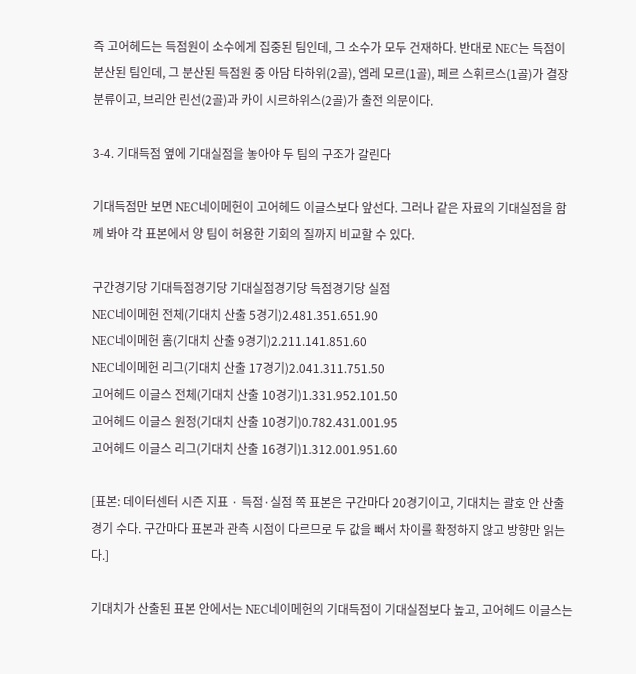즉 고어헤드는 득점원이 소수에게 집중된 팀인데, 그 소수가 모두 건재하다. 반대로 NEC는 득점이 분산된 팀인데, 그 분산된 득점원 중 아담 타하위(2골), 엠레 모르(1골), 페르 스휘르스(1골)가 결장 분류이고, 브리안 린선(2골)과 카이 시르하위스(2골)가 출전 의문이다.

3-4. 기대득점 옆에 기대실점을 놓아야 두 팀의 구조가 갈린다

기대득점만 보면 NEC네이메헌이 고어헤드 이글스보다 앞선다. 그러나 같은 자료의 기대실점을 함께 봐야 각 표본에서 양 팀이 허용한 기회의 질까지 비교할 수 있다.

구간경기당 기대득점경기당 기대실점경기당 득점경기당 실점
NEC네이메헌 전체(기대치 산출 5경기)2.481.351.651.90
NEC네이메헌 홈(기대치 산출 9경기)2.211.141.851.60
NEC네이메헌 리그(기대치 산출 17경기)2.041.311.751.50
고어헤드 이글스 전체(기대치 산출 10경기)1.331.952.101.50
고어헤드 이글스 원정(기대치 산출 10경기)0.782.431.001.95
고어헤드 이글스 리그(기대치 산출 16경기)1.312.001.951.60

[표본: 데이터센터 시즌 지표 · 득점·실점 쪽 표본은 구간마다 20경기이고, 기대치는 괄호 안 산출 경기 수다. 구간마다 표본과 관측 시점이 다르므로 두 값을 빼서 차이를 확정하지 않고 방향만 읽는다.]

기대치가 산출된 표본 안에서는 NEC네이메헌의 기대득점이 기대실점보다 높고, 고어헤드 이글스는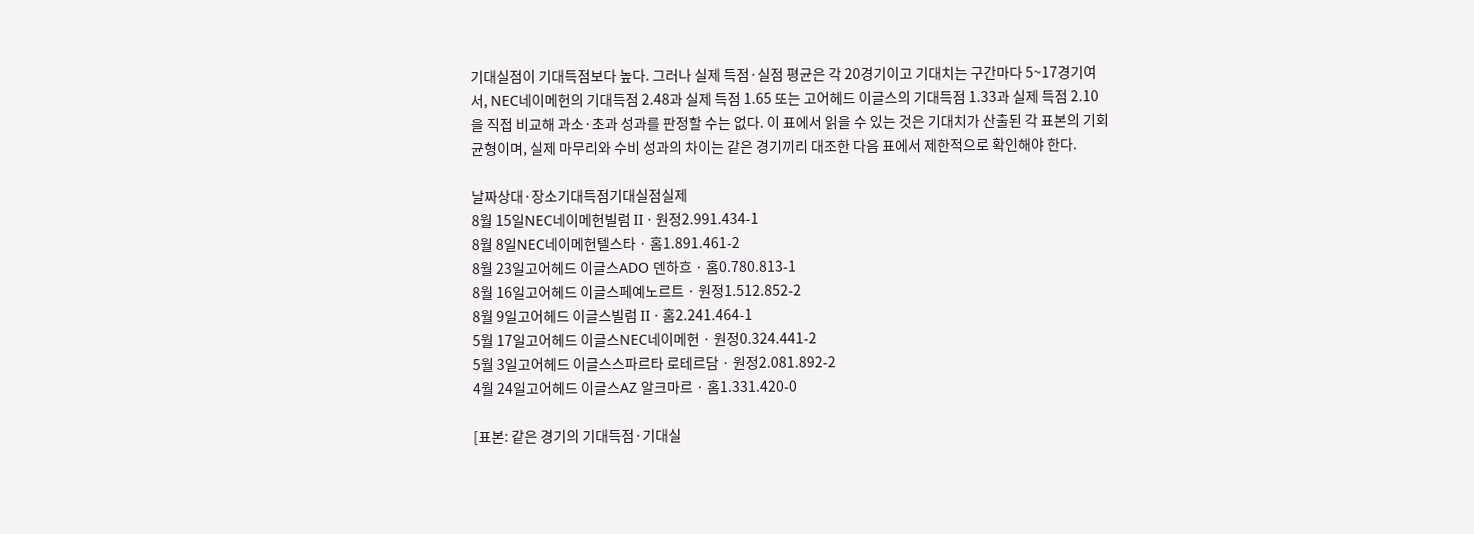기대실점이 기대득점보다 높다. 그러나 실제 득점·실점 평균은 각 20경기이고 기대치는 구간마다 5~17경기여서, NEC네이메헌의 기대득점 2.48과 실제 득점 1.65 또는 고어헤드 이글스의 기대득점 1.33과 실제 득점 2.10을 직접 비교해 과소·초과 성과를 판정할 수는 없다. 이 표에서 읽을 수 있는 것은 기대치가 산출된 각 표본의 기회 균형이며, 실제 마무리와 수비 성과의 차이는 같은 경기끼리 대조한 다음 표에서 제한적으로 확인해야 한다.

날짜상대·장소기대득점기대실점실제
8월 15일NEC네이메헌빌럼 II · 원정2.991.434-1
8월 8일NEC네이메헌텔스타 · 홈1.891.461-2
8월 23일고어헤드 이글스ADO 덴하흐 · 홈0.780.813-1
8월 16일고어헤드 이글스페예노르트 · 원정1.512.852-2
8월 9일고어헤드 이글스빌럼 II · 홈2.241.464-1
5월 17일고어헤드 이글스NEC네이메헌 · 원정0.324.441-2
5월 3일고어헤드 이글스스파르타 로테르담 · 원정2.081.892-2
4월 24일고어헤드 이글스AZ 알크마르 · 홈1.331.420-0

[표본: 같은 경기의 기대득점·기대실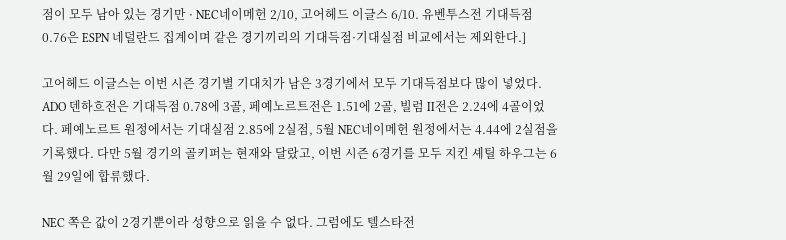점이 모두 남아 있는 경기만 · NEC네이메헌 2/10, 고어헤드 이글스 6/10. 유벤투스전 기대득점 0.76은 ESPN 네덜란드 집계이며 같은 경기끼리의 기대득점·기대실점 비교에서는 제외한다.]

고어헤드 이글스는 이번 시즌 경기별 기대치가 남은 3경기에서 모두 기대득점보다 많이 넣었다. ADO 덴하흐전은 기대득점 0.78에 3골, 페예노르트전은 1.51에 2골, 빌럼 II전은 2.24에 4골이었다. 페예노르트 원정에서는 기대실점 2.85에 2실점, 5월 NEC네이메헌 원정에서는 4.44에 2실점을 기록했다. 다만 5월 경기의 골키퍼는 현재와 달랐고, 이번 시즌 6경기를 모두 지킨 셰틸 하우그는 6월 29일에 합류했다.

NEC 쪽은 값이 2경기뿐이라 성향으로 읽을 수 없다. 그럼에도 텔스타전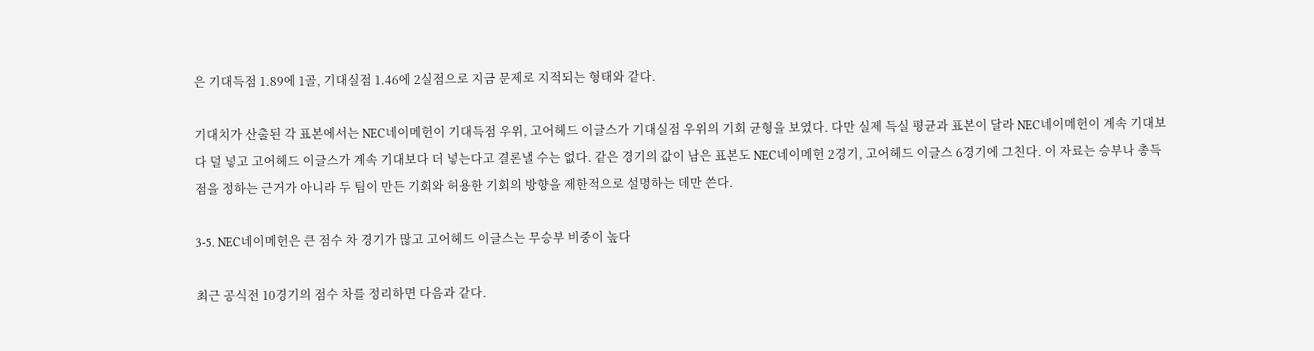은 기대득점 1.89에 1골, 기대실점 1.46에 2실점으로 지금 문제로 지적되는 형태와 같다.

기대치가 산출된 각 표본에서는 NEC네이메헌이 기대득점 우위, 고어헤드 이글스가 기대실점 우위의 기회 균형을 보였다. 다만 실제 득실 평균과 표본이 달라 NEC네이메헌이 계속 기대보다 덜 넣고 고어헤드 이글스가 계속 기대보다 더 넣는다고 결론낼 수는 없다. 같은 경기의 값이 남은 표본도 NEC네이메헌 2경기, 고어헤드 이글스 6경기에 그친다. 이 자료는 승부나 총득점을 정하는 근거가 아니라 두 팀이 만든 기회와 허용한 기회의 방향을 제한적으로 설명하는 데만 쓴다.

3-5. NEC네이메헌은 큰 점수 차 경기가 많고 고어헤드 이글스는 무승부 비중이 높다

최근 공식전 10경기의 점수 차를 정리하면 다음과 같다.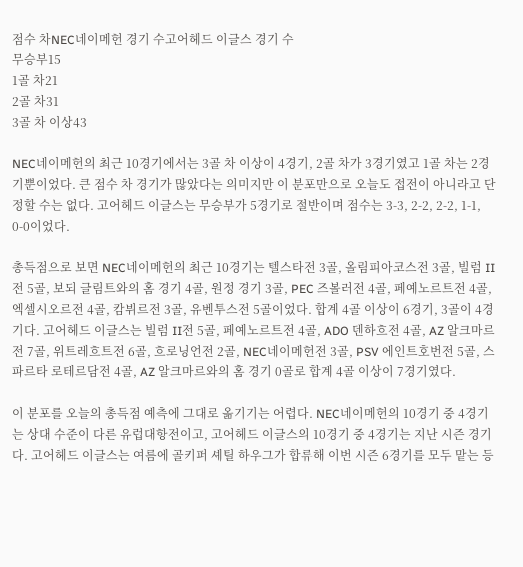점수 차NEC네이메헌 경기 수고어헤드 이글스 경기 수
무승부15
1골 차21
2골 차31
3골 차 이상43

NEC네이메헌의 최근 10경기에서는 3골 차 이상이 4경기, 2골 차가 3경기였고 1골 차는 2경기뿐이었다. 큰 점수 차 경기가 많았다는 의미지만 이 분포만으로 오늘도 접전이 아니라고 단정할 수는 없다. 고어헤드 이글스는 무승부가 5경기로 절반이며 점수는 3-3, 2-2, 2-2, 1-1, 0-0이었다.

총득점으로 보면 NEC네이메헌의 최근 10경기는 텔스타전 3골, 올림피아코스전 3골, 빌럼 II전 5골, 보되 글림트와의 홈 경기 4골, 원정 경기 3골, PEC 즈볼러전 4골, 페예노르트전 4골, 엑셀시오르전 4골, 캄뷔르전 3골, 유벤투스전 5골이었다. 합계 4골 이상이 6경기, 3골이 4경기다. 고어헤드 이글스는 빌럼 II전 5골, 페예노르트전 4골, ADO 덴하흐전 4골, AZ 알크마르전 7골, 위트레흐트전 6골, 흐로닝언전 2골, NEC네이메헌전 3골, PSV 에인트호번전 5골, 스파르타 로테르담전 4골, AZ 알크마르와의 홈 경기 0골로 합계 4골 이상이 7경기였다.

이 분포를 오늘의 총득점 예측에 그대로 옮기기는 어렵다. NEC네이메헌의 10경기 중 4경기는 상대 수준이 다른 유럽대항전이고, 고어헤드 이글스의 10경기 중 4경기는 지난 시즌 경기다. 고어헤드 이글스는 여름에 골키퍼 셰틸 하우그가 합류해 이번 시즌 6경기를 모두 맡는 등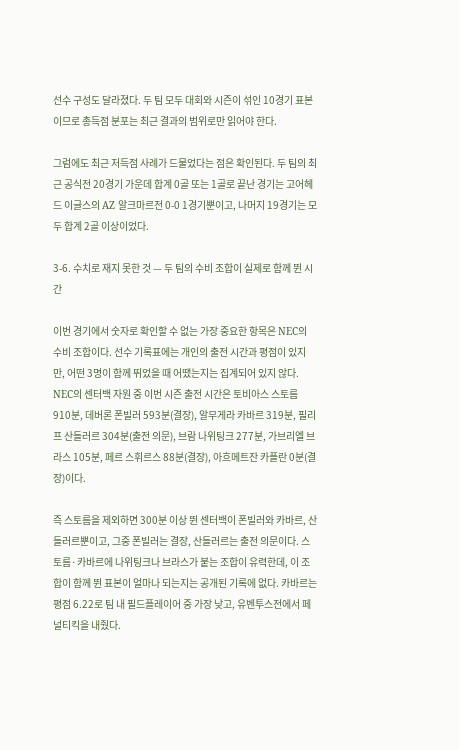선수 구성도 달라졌다. 두 팀 모두 대회와 시즌이 섞인 10경기 표본이므로 총득점 분포는 최근 결과의 범위로만 읽어야 한다.

그럼에도 최근 저득점 사례가 드물었다는 점은 확인된다. 두 팀의 최근 공식전 20경기 가운데 합계 0골 또는 1골로 끝난 경기는 고어헤드 이글스의 AZ 알크마르전 0-0 1경기뿐이고, 나머지 19경기는 모두 합계 2골 이상이었다.

3-6. 수치로 재지 못한 것 — 두 팀의 수비 조합이 실제로 함께 뛴 시간

이번 경기에서 숫자로 확인할 수 없는 가장 중요한 항목은 NEC의 수비 조합이다. 선수 기록표에는 개인의 출전 시간과 평점이 있지만, 어떤 3명이 함께 뛰었을 때 어땠는지는 집계되어 있지 않다. NEC의 센터백 자원 중 이번 시즌 출전 시간은 토비아스 스토름 910분, 데버론 폰빌러 593분(결장), 알무게라 카바르 319분, 필리프 산들러르 304분(출전 의문), 브람 나위팅크 277분, 가브리엘 브라스 105분, 페르 스휘르스 88분(결장), 아흐메트잔 카플란 0분(결장)이다.

즉 스토름을 제외하면 300분 이상 뛴 센터백이 폰빌러와 카바르, 산들러르뿐이고, 그중 폰빌러는 결장, 산들러르는 출전 의문이다. 스토름·카바르에 나위팅크나 브라스가 붙는 조합이 유력한데, 이 조합이 함께 뛴 표본이 얼마나 되는지는 공개된 기록에 없다. 카바르는 평점 6.22로 팀 내 필드플레이어 중 가장 낮고, 유벤투스전에서 페널티킥을 내줬다.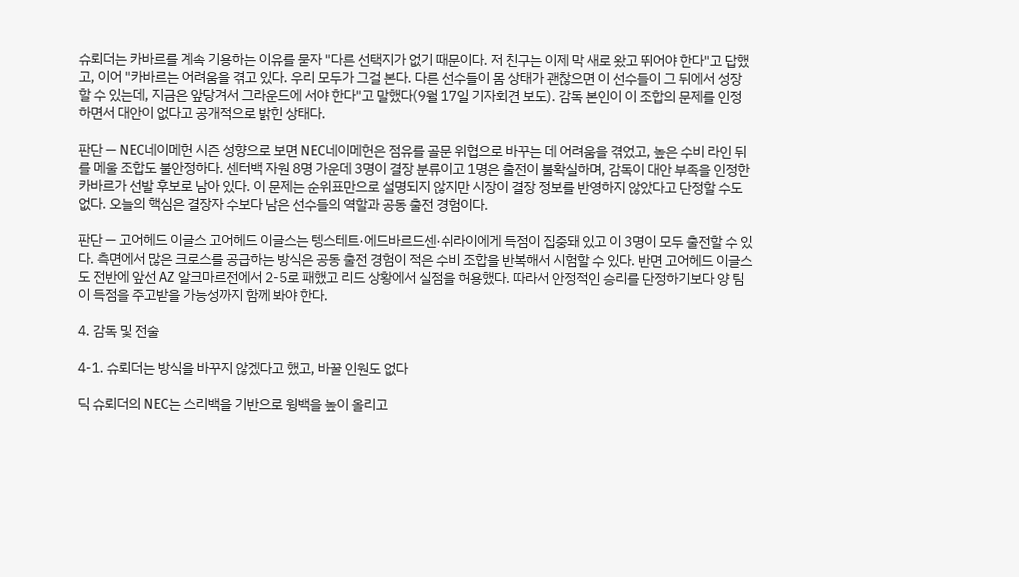슈뢰더는 카바르를 계속 기용하는 이유를 묻자 "다른 선택지가 없기 때문이다. 저 친구는 이제 막 새로 왔고 뛰어야 한다"고 답했고, 이어 "카바르는 어려움을 겪고 있다. 우리 모두가 그걸 본다. 다른 선수들이 몸 상태가 괜찮으면 이 선수들이 그 뒤에서 성장할 수 있는데, 지금은 앞당겨서 그라운드에 서야 한다"고 말했다(9월 17일 기자회견 보도). 감독 본인이 이 조합의 문제를 인정하면서 대안이 없다고 공개적으로 밝힌 상태다.

판단 — NEC네이메헌 시즌 성향으로 보면 NEC네이메헌은 점유를 골문 위협으로 바꾸는 데 어려움을 겪었고, 높은 수비 라인 뒤를 메울 조합도 불안정하다. 센터백 자원 8명 가운데 3명이 결장 분류이고 1명은 출전이 불확실하며, 감독이 대안 부족을 인정한 카바르가 선발 후보로 남아 있다. 이 문제는 순위표만으로 설명되지 않지만 시장이 결장 정보를 반영하지 않았다고 단정할 수도 없다. 오늘의 핵심은 결장자 수보다 남은 선수들의 역할과 공동 출전 경험이다.

판단 — 고어헤드 이글스 고어헤드 이글스는 텡스테트·에드바르드센·쉬라이에게 득점이 집중돼 있고 이 3명이 모두 출전할 수 있다. 측면에서 많은 크로스를 공급하는 방식은 공동 출전 경험이 적은 수비 조합을 반복해서 시험할 수 있다. 반면 고어헤드 이글스도 전반에 앞선 AZ 알크마르전에서 2-5로 패했고 리드 상황에서 실점을 허용했다. 따라서 안정적인 승리를 단정하기보다 양 팀이 득점을 주고받을 가능성까지 함께 봐야 한다.

4. 감독 및 전술

4-1. 슈뢰더는 방식을 바꾸지 않겠다고 했고, 바꿀 인원도 없다

딕 슈뢰더의 NEC는 스리백을 기반으로 윙백을 높이 올리고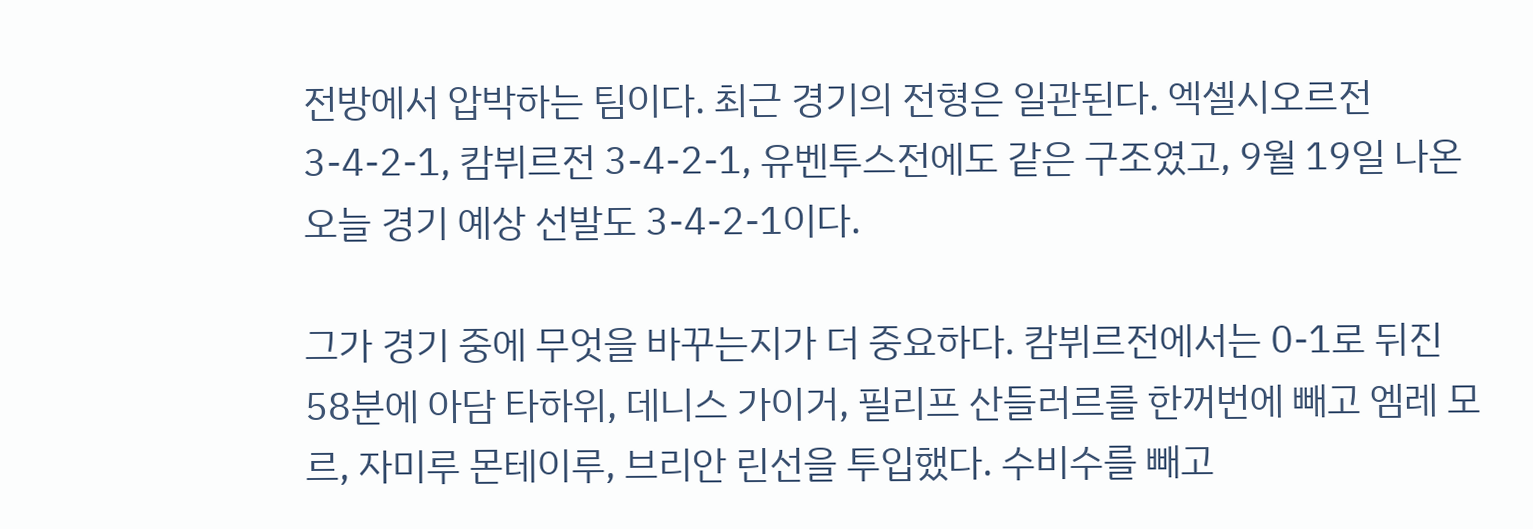전방에서 압박하는 팀이다. 최근 경기의 전형은 일관된다. 엑셀시오르전 3-4-2-1, 캄뷔르전 3-4-2-1, 유벤투스전에도 같은 구조였고, 9월 19일 나온 오늘 경기 예상 선발도 3-4-2-1이다.

그가 경기 중에 무엇을 바꾸는지가 더 중요하다. 캄뷔르전에서는 0-1로 뒤진 58분에 아담 타하위, 데니스 가이거, 필리프 산들러르를 한꺼번에 빼고 엠레 모르, 자미루 몬테이루, 브리안 린선을 투입했다. 수비수를 빼고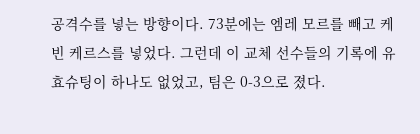공격수를 넣는 방향이다. 73분에는 엠레 모르를 빼고 케빈 케르스를 넣었다. 그런데 이 교체 선수들의 기록에 유효슈팅이 하나도 없었고, 팀은 0-3으로 졌다.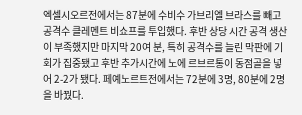엑셀시오르전에서는 87분에 수비수 가브리엘 브라스를 빼고 공격수 클레멘트 비쇼프를 투입했다. 후반 상당 시간 공격 생산이 부족했지만 마지막 20여 분, 특히 공격수를 늘린 막판에 기회가 집중됐고 후반 추가시간에 노에 르브르통이 동점골을 넣어 2-2가 됐다. 페예노르트전에서는 72분에 3명, 80분에 2명을 바꿨다.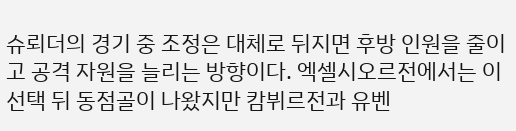슈뢰더의 경기 중 조정은 대체로 뒤지면 후방 인원을 줄이고 공격 자원을 늘리는 방향이다. 엑셀시오르전에서는 이 선택 뒤 동점골이 나왔지만 캄뷔르전과 유벤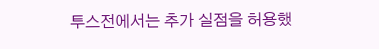투스전에서는 추가 실점을 허용했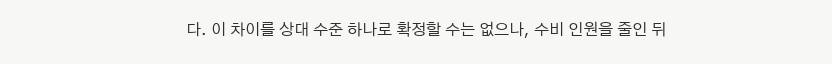다. 이 차이를 상대 수준 하나로 확정할 수는 없으나, 수비 인원을 줄인 뒤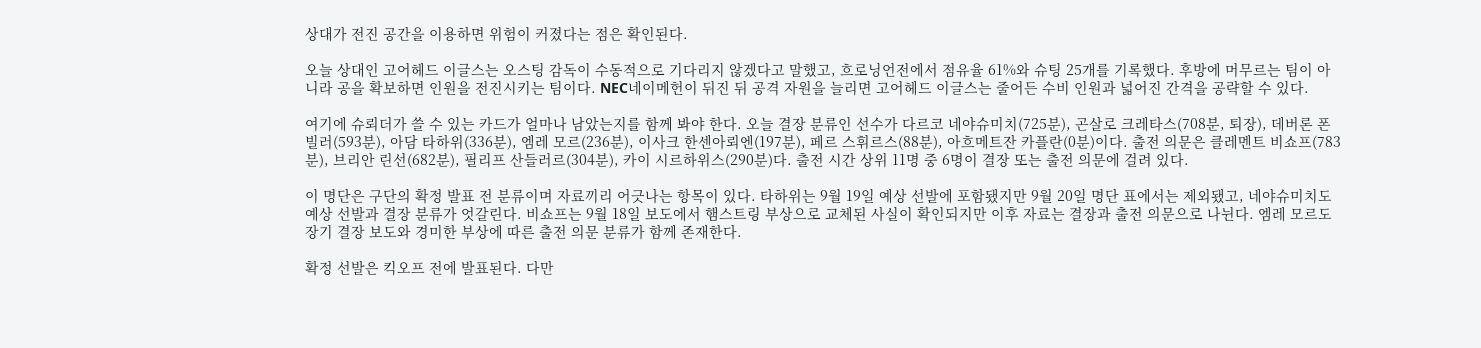상대가 전진 공간을 이용하면 위험이 커졌다는 점은 확인된다.

오늘 상대인 고어헤드 이글스는 오스팅 감독이 수동적으로 기다리지 않겠다고 말했고, 흐로닝언전에서 점유율 61%와 슈팅 25개를 기록했다. 후방에 머무르는 팀이 아니라 공을 확보하면 인원을 전진시키는 팀이다. NEC네이메헌이 뒤진 뒤 공격 자원을 늘리면 고어헤드 이글스는 줄어든 수비 인원과 넓어진 간격을 공략할 수 있다.

여기에 슈뢰더가 쓸 수 있는 카드가 얼마나 남았는지를 함께 봐야 한다. 오늘 결장 분류인 선수가 다르코 네야슈미치(725분), 곤살로 크레타스(708분, 퇴장), 데버론 폰빌러(593분), 아담 타하위(336분), 엠레 모르(236분), 이사크 한센아뢰엔(197분), 페르 스휘르스(88분), 아흐메트잔 카플란(0분)이다. 출전 의문은 클레멘트 비쇼프(783분), 브리안 린선(682분), 필리프 산들러르(304분), 카이 시르하위스(290분)다. 출전 시간 상위 11명 중 6명이 결장 또는 출전 의문에 걸려 있다.

이 명단은 구단의 확정 발표 전 분류이며 자료끼리 어긋나는 항목이 있다. 타하위는 9월 19일 예상 선발에 포함됐지만 9월 20일 명단 표에서는 제외됐고, 네야슈미치도 예상 선발과 결장 분류가 엇갈린다. 비쇼프는 9월 18일 보도에서 햄스트링 부상으로 교체된 사실이 확인되지만 이후 자료는 결장과 출전 의문으로 나뉜다. 엠레 모르도 장기 결장 보도와 경미한 부상에 따른 출전 의문 분류가 함께 존재한다.

확정 선발은 킥오프 전에 발표된다. 다만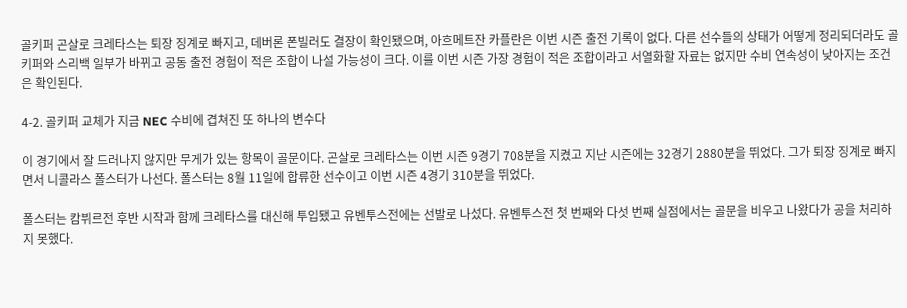골키퍼 곤살로 크레타스는 퇴장 징계로 빠지고, 데버론 폰빌러도 결장이 확인됐으며, 아흐메트잔 카플란은 이번 시즌 출전 기록이 없다. 다른 선수들의 상태가 어떻게 정리되더라도 골키퍼와 스리백 일부가 바뀌고 공동 출전 경험이 적은 조합이 나설 가능성이 크다. 이를 이번 시즌 가장 경험이 적은 조합이라고 서열화할 자료는 없지만 수비 연속성이 낮아지는 조건은 확인된다.

4-2. 골키퍼 교체가 지금 NEC 수비에 겹쳐진 또 하나의 변수다

이 경기에서 잘 드러나지 않지만 무게가 있는 항목이 골문이다. 곤살로 크레타스는 이번 시즌 9경기 708분을 지켰고 지난 시즌에는 32경기 2880분을 뛰었다. 그가 퇴장 징계로 빠지면서 니콜라스 폴스터가 나선다. 폴스터는 8월 11일에 합류한 선수이고 이번 시즌 4경기 310분을 뛰었다.

폴스터는 캄뷔르전 후반 시작과 함께 크레타스를 대신해 투입됐고 유벤투스전에는 선발로 나섰다. 유벤투스전 첫 번째와 다섯 번째 실점에서는 골문을 비우고 나왔다가 공을 처리하지 못했다.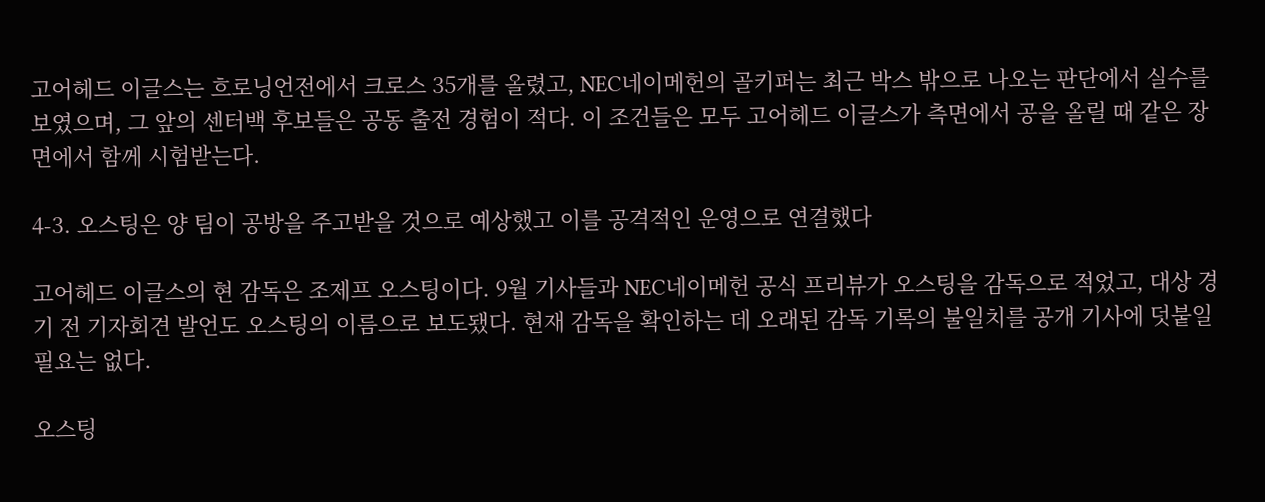고어헤드 이글스는 흐로닝언전에서 크로스 35개를 올렸고, NEC네이메헌의 골키퍼는 최근 박스 밖으로 나오는 판단에서 실수를 보였으며, 그 앞의 센터백 후보들은 공동 출전 경험이 적다. 이 조건들은 모두 고어헤드 이글스가 측면에서 공을 올릴 때 같은 장면에서 함께 시험받는다.

4-3. 오스팅은 양 팀이 공방을 주고받을 것으로 예상했고 이를 공격적인 운영으로 연결했다

고어헤드 이글스의 현 감독은 조제프 오스팅이다. 9월 기사들과 NEC네이메헌 공식 프리뷰가 오스팅을 감독으로 적었고, 대상 경기 전 기자회견 발언도 오스팅의 이름으로 보도됐다. 현재 감독을 확인하는 데 오래된 감독 기록의 불일치를 공개 기사에 덧붙일 필요는 없다.

오스팅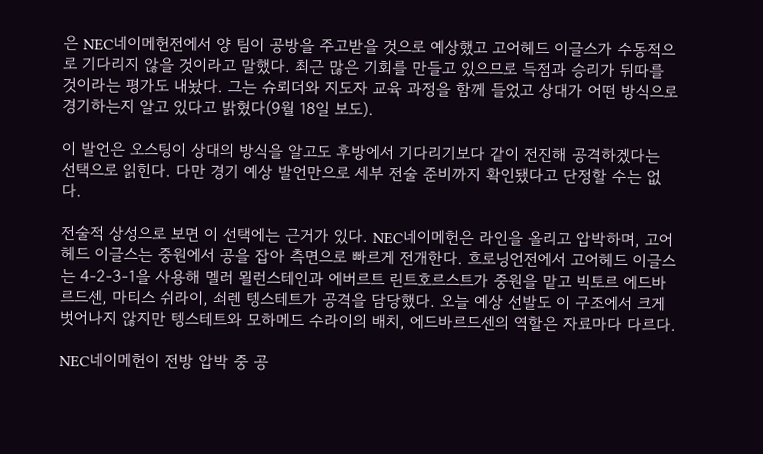은 NEC네이메헌전에서 양 팀이 공방을 주고받을 것으로 예상했고 고어헤드 이글스가 수동적으로 기다리지 않을 것이라고 말했다. 최근 많은 기회를 만들고 있으므로 득점과 승리가 뒤따를 것이라는 평가도 내놨다. 그는 슈뢰더와 지도자 교육 과정을 함께 들었고 상대가 어떤 방식으로 경기하는지 알고 있다고 밝혔다(9월 18일 보도).

이 발언은 오스팅이 상대의 방식을 알고도 후방에서 기다리기보다 같이 전진해 공격하겠다는 선택으로 읽힌다. 다만 경기 예상 발언만으로 세부 전술 준비까지 확인됐다고 단정할 수는 없다.

전술적 상성으로 보면 이 선택에는 근거가 있다. NEC네이메헌은 라인을 올리고 압박하며, 고어헤드 이글스는 중원에서 공을 잡아 측면으로 빠르게 전개한다. 흐로닝언전에서 고어헤드 이글스는 4-2-3-1을 사용해 멜러 묄런스테인과 에버르트 린트호르스트가 중원을 맡고 빅토르 에드바르드센, 마티스 쉬라이, 쇠렌 텡스테트가 공격을 담당했다. 오늘 예상 선발도 이 구조에서 크게 벗어나지 않지만 텡스테트와 모하메드 수라이의 배치, 에드바르드센의 역할은 자료마다 다르다.

NEC네이메헌이 전방 압박 중 공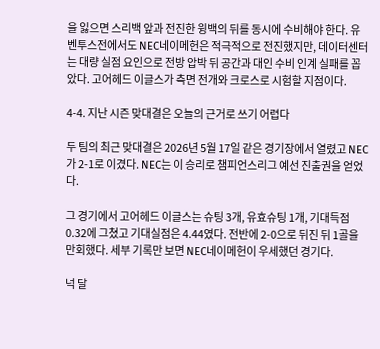을 잃으면 스리백 앞과 전진한 윙백의 뒤를 동시에 수비해야 한다. 유벤투스전에서도 NEC네이메헌은 적극적으로 전진했지만, 데이터센터는 대량 실점 요인으로 전방 압박 뒤 공간과 대인 수비 인계 실패를 꼽았다. 고어헤드 이글스가 측면 전개와 크로스로 시험할 지점이다.

4-4. 지난 시즌 맞대결은 오늘의 근거로 쓰기 어렵다

두 팀의 최근 맞대결은 2026년 5월 17일 같은 경기장에서 열렸고 NEC가 2-1로 이겼다. NEC는 이 승리로 챔피언스리그 예선 진출권을 얻었다.

그 경기에서 고어헤드 이글스는 슈팅 3개, 유효슈팅 1개, 기대득점 0.32에 그쳤고 기대실점은 4.44였다. 전반에 2-0으로 뒤진 뒤 1골을 만회했다. 세부 기록만 보면 NEC네이메헌이 우세했던 경기다.

넉 달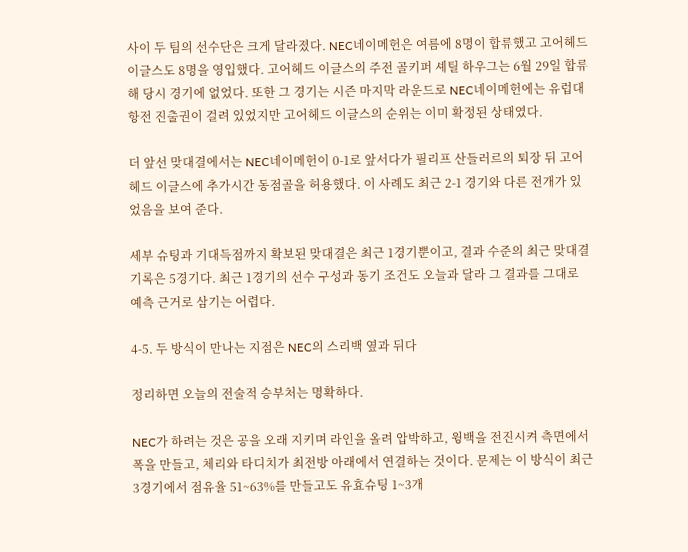사이 두 팀의 선수단은 크게 달라졌다. NEC네이메헌은 여름에 8명이 합류했고 고어헤드 이글스도 8명을 영입했다. 고어헤드 이글스의 주전 골키퍼 셰틸 하우그는 6월 29일 합류해 당시 경기에 없었다. 또한 그 경기는 시즌 마지막 라운드로 NEC네이메헌에는 유럽대항전 진출권이 걸려 있었지만 고어헤드 이글스의 순위는 이미 확정된 상태였다.

더 앞선 맞대결에서는 NEC네이메헌이 0-1로 앞서다가 필리프 산들러르의 퇴장 뒤 고어헤드 이글스에 추가시간 동점골을 허용했다. 이 사례도 최근 2-1 경기와 다른 전개가 있었음을 보여 준다.

세부 슈팅과 기대득점까지 확보된 맞대결은 최근 1경기뿐이고, 결과 수준의 최근 맞대결 기록은 5경기다. 최근 1경기의 선수 구성과 동기 조건도 오늘과 달라 그 결과를 그대로 예측 근거로 삼기는 어렵다.

4-5. 두 방식이 만나는 지점은 NEC의 스리백 옆과 뒤다

정리하면 오늘의 전술적 승부처는 명확하다.

NEC가 하려는 것은 공을 오래 지키며 라인을 올려 압박하고, 윙백을 전진시켜 측면에서 폭을 만들고, 체리와 타디치가 최전방 아래에서 연결하는 것이다. 문제는 이 방식이 최근 3경기에서 점유율 51~63%를 만들고도 유효슈팅 1~3개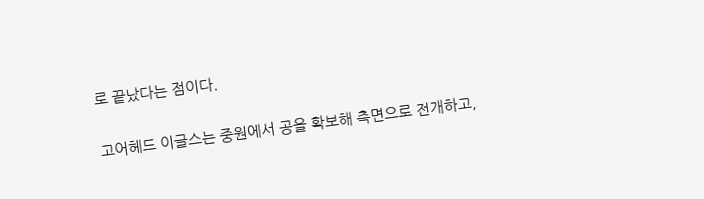로 끝났다는 점이다.

고어헤드 이글스는 중원에서 공을 확보해 측면으로 전개하고,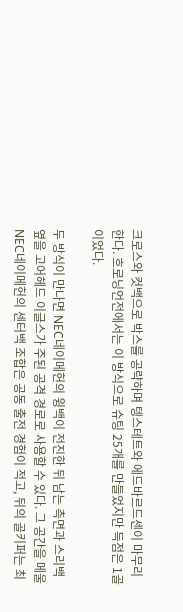크로스와 컷백으로 박스를 공략하며 텡스테트와 에드바르드센이 마무리한다. 흐로닝언전에서는 이 방식으로 슈팅 25개를 만들었지만 득점은 1골이었다.

두 방식이 만나면 NEC네이메헌의 윙백이 전진한 뒤 남는 측면과 스리백 옆을 고어헤드 이글스가 주된 공격 경로로 사용할 수 있다. 그 공간을 메울 NEC네이메헌의 센터백 조합은 공동 출전 경험이 적고, 뒤의 골키퍼는 최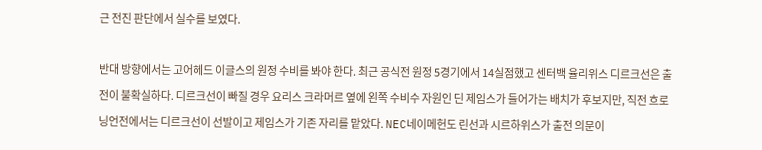근 전진 판단에서 실수를 보였다.

반대 방향에서는 고어헤드 이글스의 원정 수비를 봐야 한다. 최근 공식전 원정 5경기에서 14실점했고 센터백 율리위스 디르크선은 출전이 불확실하다. 디르크선이 빠질 경우 요리스 크라머르 옆에 왼쪽 수비수 자원인 딘 제임스가 들어가는 배치가 후보지만, 직전 흐로닝언전에서는 디르크선이 선발이고 제임스가 기존 자리를 맡았다. NEC네이메헌도 린선과 시르하위스가 출전 의문이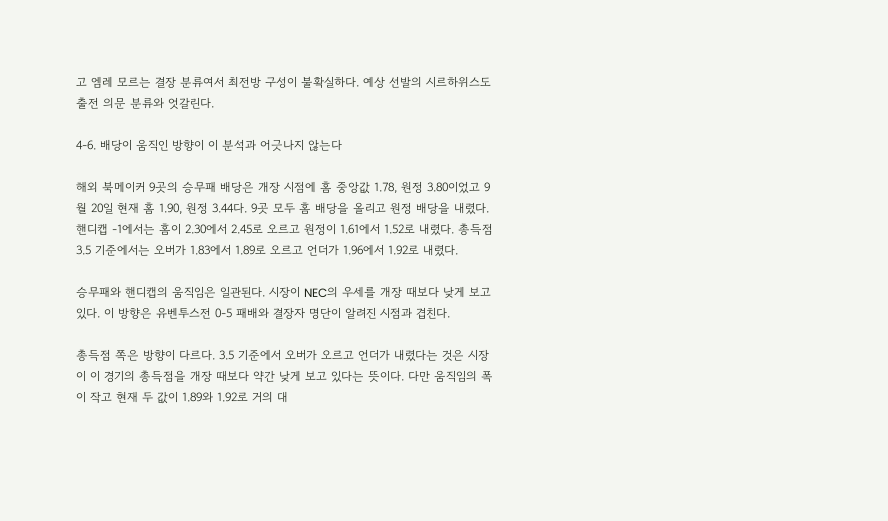고 엠레 모르는 결장 분류여서 최전방 구성이 불확실하다. 예상 선발의 시르하위스도 출전 의문 분류와 엇갈린다.

4-6. 배당이 움직인 방향이 이 분석과 어긋나지 않는다

해외 북메이커 9곳의 승무패 배당은 개장 시점에 홈 중앙값 1.78, 원정 3.80이었고 9월 20일 현재 홈 1.90, 원정 3.44다. 9곳 모두 홈 배당을 올리고 원정 배당을 내렸다. 핸디캡 -1에서는 홈이 2.30에서 2.45로 오르고 원정이 1.61에서 1.52로 내렸다. 총득점 3.5 기준에서는 오버가 1.83에서 1.89로 오르고 언더가 1.96에서 1.92로 내렸다.

승무패와 핸디캡의 움직임은 일관된다. 시장이 NEC의 우세를 개장 때보다 낮게 보고 있다. 이 방향은 유벤투스전 0-5 패배와 결장자 명단이 알려진 시점과 겹친다.

총득점 쪽은 방향이 다르다. 3.5 기준에서 오버가 오르고 언더가 내렸다는 것은 시장이 이 경기의 총득점을 개장 때보다 약간 낮게 보고 있다는 뜻이다. 다만 움직임의 폭이 작고 현재 두 값이 1.89와 1.92로 거의 대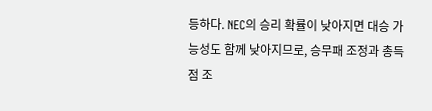등하다. NEC의 승리 확률이 낮아지면 대승 가능성도 함께 낮아지므로, 승무패 조정과 총득점 조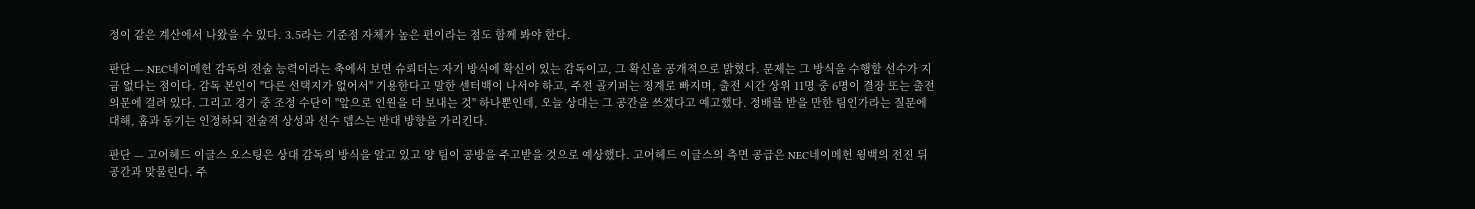정이 같은 계산에서 나왔을 수 있다. 3.5라는 기준점 자체가 높은 편이라는 점도 함께 봐야 한다.

판단 — NEC네이메헌 감독의 전술 능력이라는 축에서 보면 슈뢰더는 자기 방식에 확신이 있는 감독이고, 그 확신을 공개적으로 밝혔다. 문제는 그 방식을 수행할 선수가 지금 없다는 점이다. 감독 본인이 "다른 선택지가 없어서" 기용한다고 말한 센터백이 나서야 하고, 주전 골키퍼는 징계로 빠지며, 출전 시간 상위 11명 중 6명이 결장 또는 출전 의문에 걸려 있다. 그리고 경기 중 조정 수단이 "앞으로 인원을 더 보내는 것" 하나뿐인데, 오늘 상대는 그 공간을 쓰겠다고 예고했다. 정배를 받을 만한 팀인가라는 질문에 대해, 홈과 동기는 인정하되 전술적 상성과 선수 뎁스는 반대 방향을 가리킨다.

판단 — 고어헤드 이글스 오스팅은 상대 감독의 방식을 알고 있고 양 팀이 공방을 주고받을 것으로 예상했다. 고어헤드 이글스의 측면 공급은 NEC네이메헌 윙백의 전진 뒤 공간과 맞물린다. 주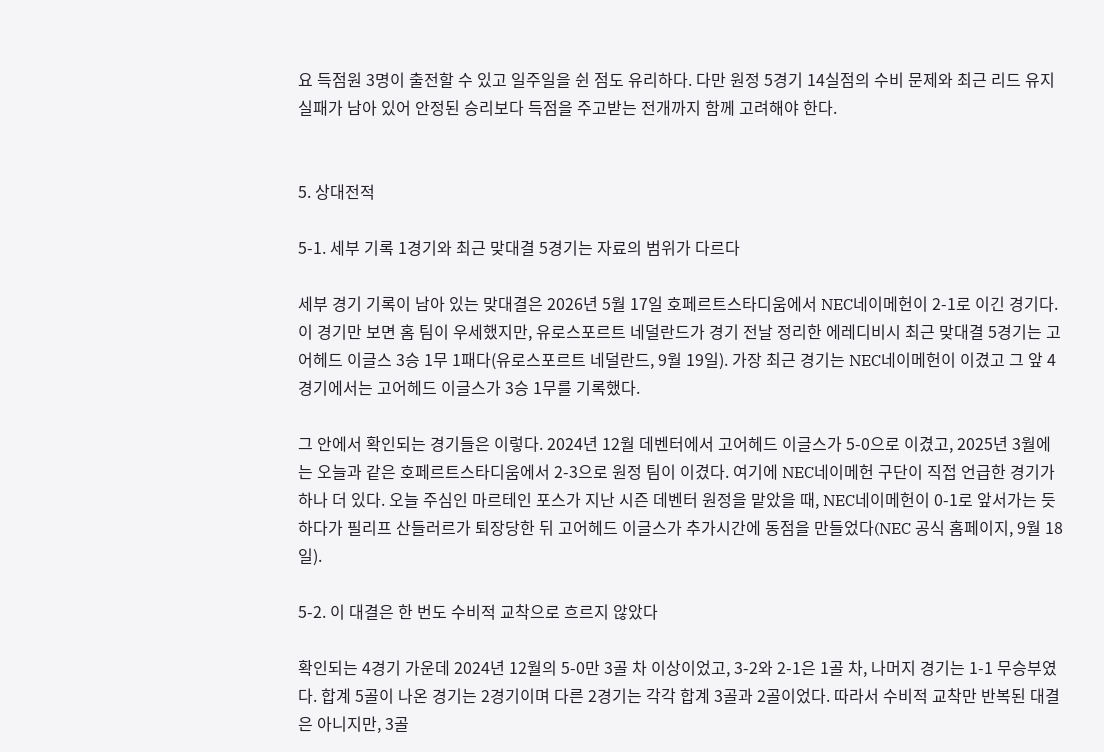요 득점원 3명이 출전할 수 있고 일주일을 쉰 점도 유리하다. 다만 원정 5경기 14실점의 수비 문제와 최근 리드 유지 실패가 남아 있어 안정된 승리보다 득점을 주고받는 전개까지 함께 고려해야 한다.


5. 상대전적

5-1. 세부 기록 1경기와 최근 맞대결 5경기는 자료의 범위가 다르다

세부 경기 기록이 남아 있는 맞대결은 2026년 5월 17일 호페르트스타디움에서 NEC네이메헌이 2-1로 이긴 경기다. 이 경기만 보면 홈 팀이 우세했지만, 유로스포르트 네덜란드가 경기 전날 정리한 에레디비시 최근 맞대결 5경기는 고어헤드 이글스 3승 1무 1패다(유로스포르트 네덜란드, 9월 19일). 가장 최근 경기는 NEC네이메헌이 이겼고 그 앞 4경기에서는 고어헤드 이글스가 3승 1무를 기록했다.

그 안에서 확인되는 경기들은 이렇다. 2024년 12월 데벤터에서 고어헤드 이글스가 5-0으로 이겼고, 2025년 3월에는 오늘과 같은 호페르트스타디움에서 2-3으로 원정 팀이 이겼다. 여기에 NEC네이메헌 구단이 직접 언급한 경기가 하나 더 있다. 오늘 주심인 마르테인 포스가 지난 시즌 데벤터 원정을 맡았을 때, NEC네이메헌이 0-1로 앞서가는 듯하다가 필리프 산들러르가 퇴장당한 뒤 고어헤드 이글스가 추가시간에 동점을 만들었다(NEC 공식 홈페이지, 9월 18일).

5-2. 이 대결은 한 번도 수비적 교착으로 흐르지 않았다

확인되는 4경기 가운데 2024년 12월의 5-0만 3골 차 이상이었고, 3-2와 2-1은 1골 차, 나머지 경기는 1-1 무승부였다. 합계 5골이 나온 경기는 2경기이며 다른 2경기는 각각 합계 3골과 2골이었다. 따라서 수비적 교착만 반복된 대결은 아니지만, 3골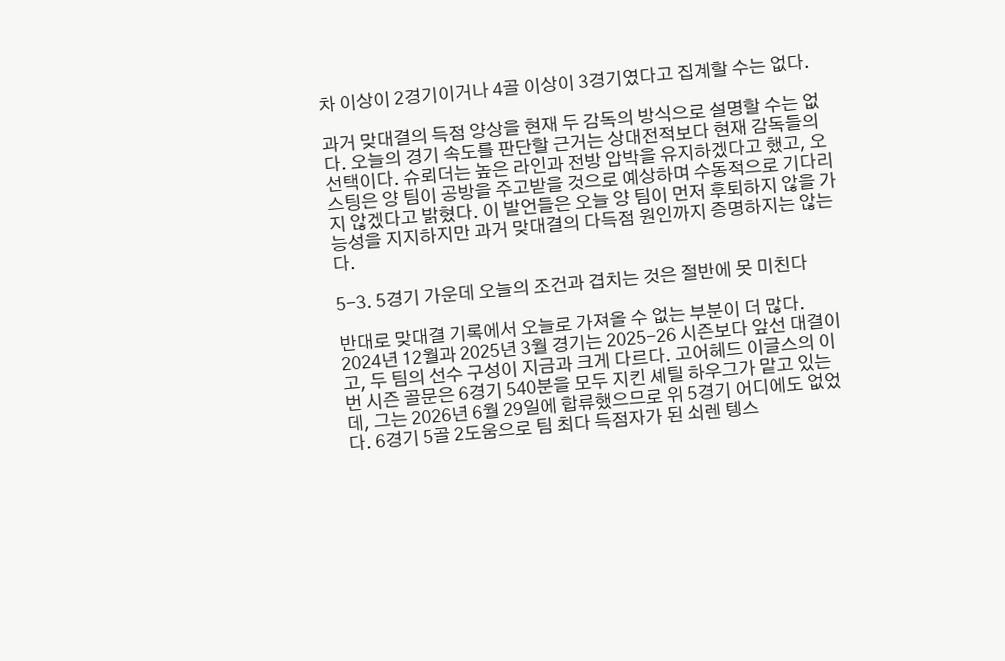차 이상이 2경기이거나 4골 이상이 3경기였다고 집계할 수는 없다.

과거 맞대결의 득점 양상을 현재 두 감독의 방식으로 설명할 수는 없다. 오늘의 경기 속도를 판단할 근거는 상대전적보다 현재 감독들의 선택이다. 슈뢰더는 높은 라인과 전방 압박을 유지하겠다고 했고, 오스팅은 양 팀이 공방을 주고받을 것으로 예상하며 수동적으로 기다리지 않겠다고 밝혔다. 이 발언들은 오늘 양 팀이 먼저 후퇴하지 않을 가능성을 지지하지만 과거 맞대결의 다득점 원인까지 증명하지는 않는다.

5-3. 5경기 가운데 오늘의 조건과 겹치는 것은 절반에 못 미친다

반대로 맞대결 기록에서 오늘로 가져올 수 없는 부분이 더 많다. 2024년 12월과 2025년 3월 경기는 2025-26 시즌보다 앞선 대결이고, 두 팀의 선수 구성이 지금과 크게 다르다. 고어헤드 이글스의 이번 시즌 골문은 6경기 540분을 모두 지킨 셰틸 하우그가 맡고 있는데, 그는 2026년 6월 29일에 합류했으므로 위 5경기 어디에도 없었다. 6경기 5골 2도움으로 팀 최다 득점자가 된 쇠렌 텡스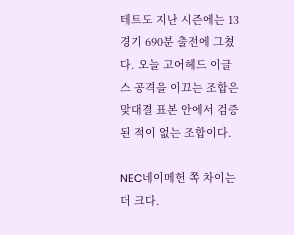테트도 지난 시즌에는 13경기 690분 출전에 그쳤다. 오늘 고어헤드 이글스 공격을 이끄는 조합은 맞대결 표본 안에서 검증된 적이 없는 조합이다.

NEC네이메헌 쪽 차이는 더 크다.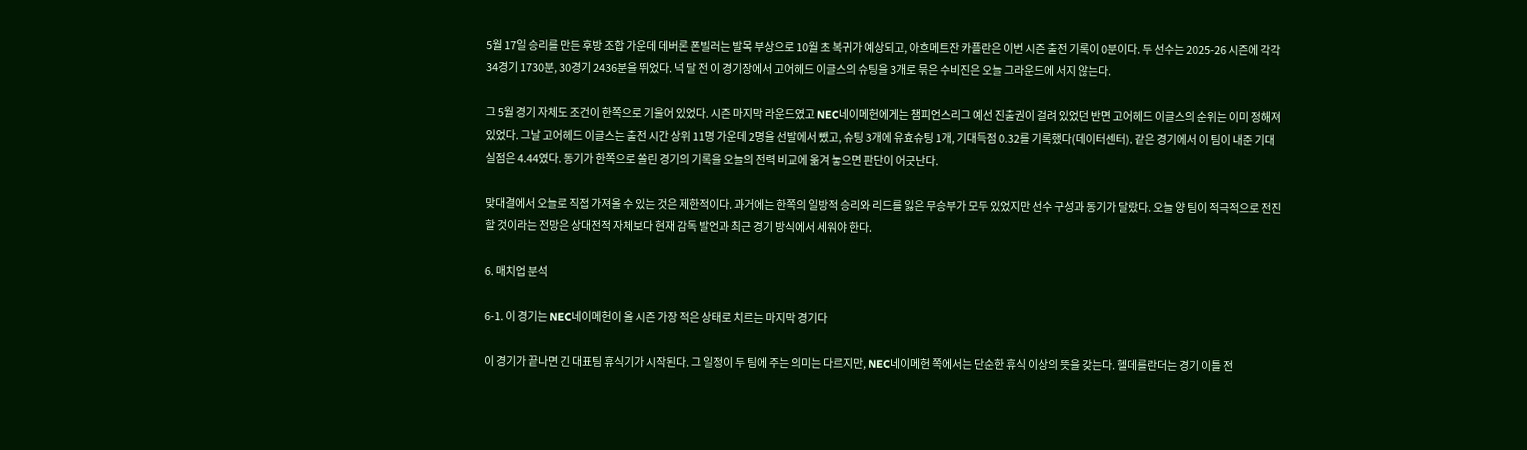5월 17일 승리를 만든 후방 조합 가운데 데버론 폰빌러는 발목 부상으로 10월 초 복귀가 예상되고, 아흐메트잔 카플란은 이번 시즌 출전 기록이 0분이다. 두 선수는 2025-26 시즌에 각각 34경기 1730분, 30경기 2436분을 뛰었다. 넉 달 전 이 경기장에서 고어헤드 이글스의 슈팅을 3개로 묶은 수비진은 오늘 그라운드에 서지 않는다.

그 5월 경기 자체도 조건이 한쪽으로 기울어 있었다. 시즌 마지막 라운드였고 NEC네이메헌에게는 챔피언스리그 예선 진출권이 걸려 있었던 반면 고어헤드 이글스의 순위는 이미 정해져 있었다. 그날 고어헤드 이글스는 출전 시간 상위 11명 가운데 2명을 선발에서 뺐고, 슈팅 3개에 유효슈팅 1개, 기대득점 0.32를 기록했다(데이터센터). 같은 경기에서 이 팀이 내준 기대실점은 4.44였다. 동기가 한쪽으로 쏠린 경기의 기록을 오늘의 전력 비교에 옮겨 놓으면 판단이 어긋난다.

맞대결에서 오늘로 직접 가져올 수 있는 것은 제한적이다. 과거에는 한쪽의 일방적 승리와 리드를 잃은 무승부가 모두 있었지만 선수 구성과 동기가 달랐다. 오늘 양 팀이 적극적으로 전진할 것이라는 전망은 상대전적 자체보다 현재 감독 발언과 최근 경기 방식에서 세워야 한다.

6. 매치업 분석

6-1. 이 경기는 NEC네이메헌이 올 시즌 가장 적은 상태로 치르는 마지막 경기다

이 경기가 끝나면 긴 대표팀 휴식기가 시작된다. 그 일정이 두 팀에 주는 의미는 다르지만, NEC네이메헌 쪽에서는 단순한 휴식 이상의 뜻을 갖는다. 헬데를란더는 경기 이틀 전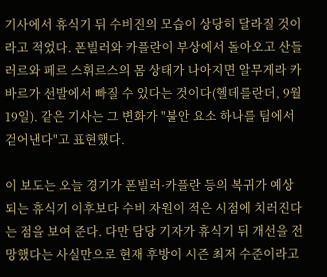기사에서 휴식기 뒤 수비진의 모습이 상당히 달라질 것이라고 적었다. 폰빌러와 카플란이 부상에서 돌아오고 산들러르와 페르 스휘르스의 몸 상태가 나아지면 알무게라 카바르가 선발에서 빠질 수 있다는 것이다(헬데를란더, 9월 19일). 같은 기사는 그 변화가 "불안 요소 하나를 팀에서 걷어낸다"고 표현했다.

이 보도는 오늘 경기가 폰빌러·카플란 등의 복귀가 예상되는 휴식기 이후보다 수비 자원이 적은 시점에 치러진다는 점을 보여 준다. 다만 담당 기자가 휴식기 뒤 개선을 전망했다는 사실만으로 현재 후방이 시즌 최저 수준이라고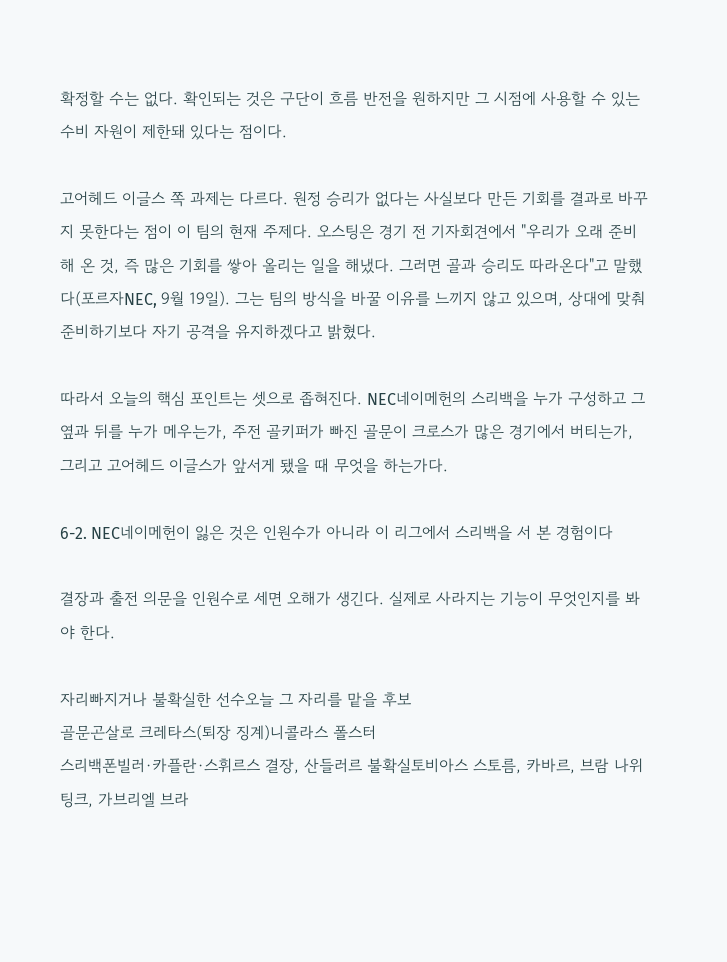확정할 수는 없다. 확인되는 것은 구단이 흐름 반전을 원하지만 그 시점에 사용할 수 있는 수비 자원이 제한돼 있다는 점이다.

고어헤드 이글스 쪽 과제는 다르다. 원정 승리가 없다는 사실보다 만든 기회를 결과로 바꾸지 못한다는 점이 이 팀의 현재 주제다. 오스팅은 경기 전 기자회견에서 "우리가 오래 준비해 온 것, 즉 많은 기회를 쌓아 올리는 일을 해냈다. 그러면 골과 승리도 따라온다"고 말했다(포르자NEC, 9월 19일). 그는 팀의 방식을 바꿀 이유를 느끼지 않고 있으며, 상대에 맞춰 준비하기보다 자기 공격을 유지하겠다고 밝혔다.

따라서 오늘의 핵심 포인트는 셋으로 좁혀진다. NEC네이메헌의 스리백을 누가 구성하고 그 옆과 뒤를 누가 메우는가, 주전 골키퍼가 빠진 골문이 크로스가 많은 경기에서 버티는가, 그리고 고어헤드 이글스가 앞서게 됐을 때 무엇을 하는가다.

6-2. NEC네이메헌이 잃은 것은 인원수가 아니라 이 리그에서 스리백을 서 본 경험이다

결장과 출전 의문을 인원수로 세면 오해가 생긴다. 실제로 사라지는 기능이 무엇인지를 봐야 한다.

자리빠지거나 불확실한 선수오늘 그 자리를 맡을 후보
골문곤살로 크레타스(퇴장 징계)니콜라스 폴스터
스리백폰빌러·카플란·스휘르스 결장, 산들러르 불확실토비아스 스토름, 카바르, 브람 나위팅크, 가브리엘 브라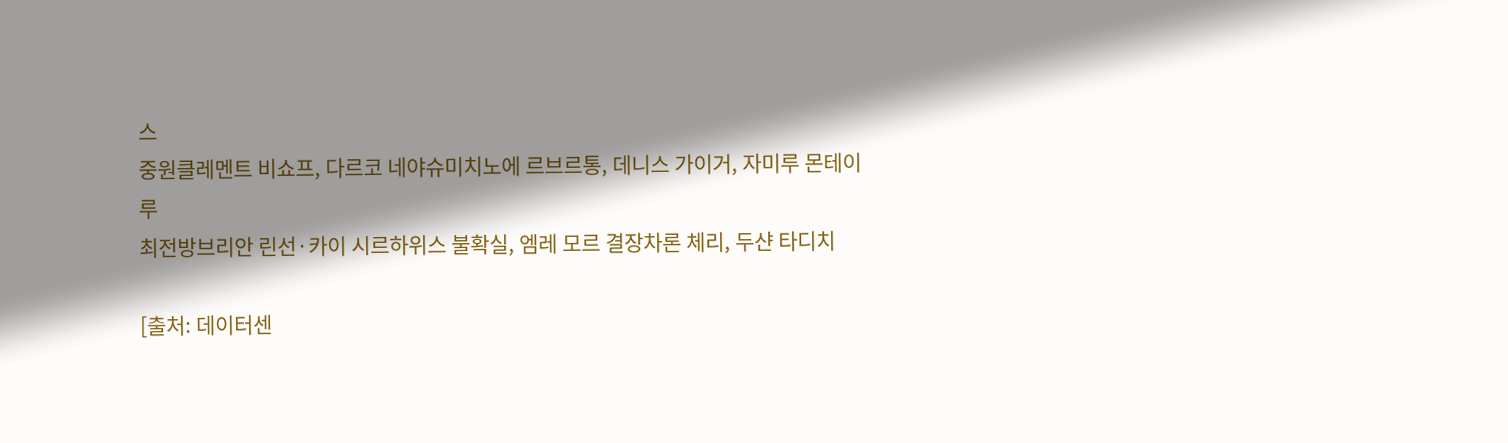스
중원클레멘트 비쇼프, 다르코 네야슈미치노에 르브르통, 데니스 가이거, 자미루 몬테이루
최전방브리안 린선·카이 시르하위스 불확실, 엠레 모르 결장차론 체리, 두샨 타디치

[출처: 데이터센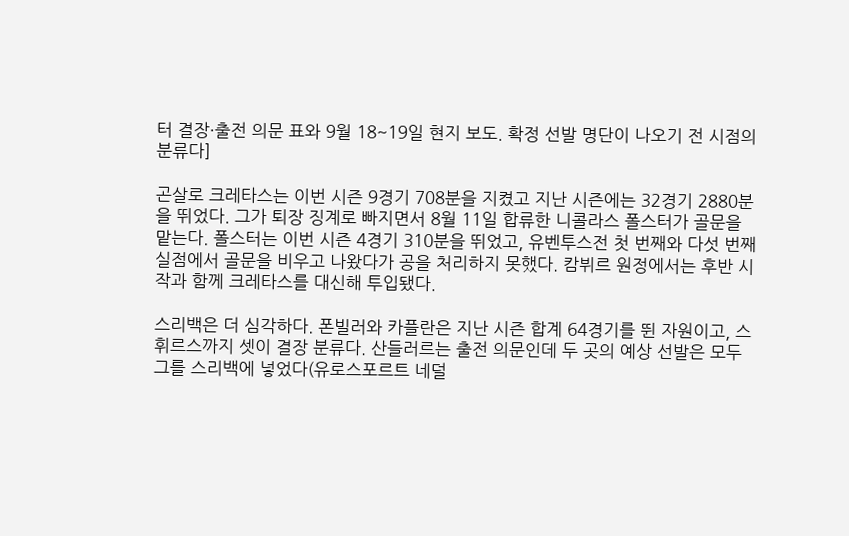터 결장·출전 의문 표와 9월 18~19일 현지 보도. 확정 선발 명단이 나오기 전 시점의 분류다]

곤살로 크레타스는 이번 시즌 9경기 708분을 지켰고 지난 시즌에는 32경기 2880분을 뛰었다. 그가 퇴장 징계로 빠지면서 8월 11일 합류한 니콜라스 폴스터가 골문을 맡는다. 폴스터는 이번 시즌 4경기 310분을 뛰었고, 유벤투스전 첫 번째와 다섯 번째 실점에서 골문을 비우고 나왔다가 공을 처리하지 못했다. 캄뷔르 원정에서는 후반 시작과 함께 크레타스를 대신해 투입됐다.

스리백은 더 심각하다. 폰빌러와 카플란은 지난 시즌 합계 64경기를 뛴 자원이고, 스휘르스까지 셋이 결장 분류다. 산들러르는 출전 의문인데 두 곳의 예상 선발은 모두 그를 스리백에 넣었다(유로스포르트 네덜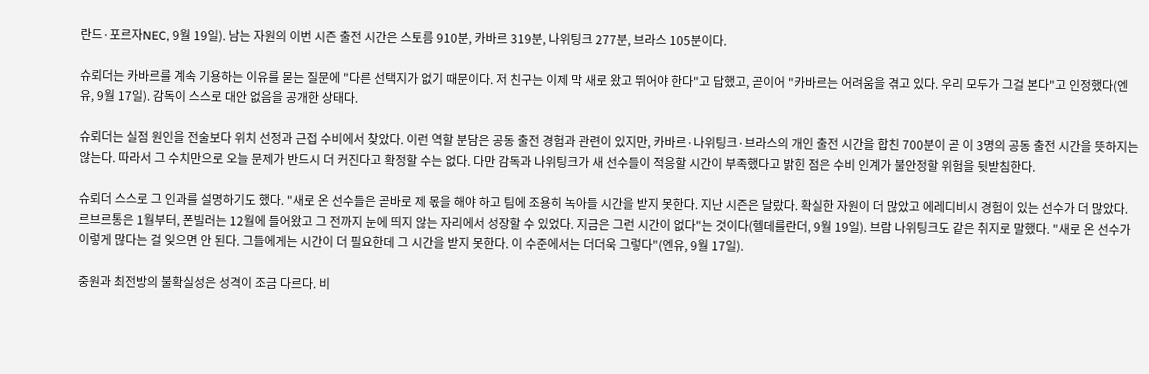란드·포르자NEC, 9월 19일). 남는 자원의 이번 시즌 출전 시간은 스토름 910분, 카바르 319분, 나위팅크 277분, 브라스 105분이다.

슈뢰더는 카바르를 계속 기용하는 이유를 묻는 질문에 "다른 선택지가 없기 때문이다. 저 친구는 이제 막 새로 왔고 뛰어야 한다"고 답했고, 곧이어 "카바르는 어려움을 겪고 있다. 우리 모두가 그걸 본다"고 인정했다(엔유, 9월 17일). 감독이 스스로 대안 없음을 공개한 상태다.

슈뢰더는 실점 원인을 전술보다 위치 선정과 근접 수비에서 찾았다. 이런 역할 분담은 공동 출전 경험과 관련이 있지만, 카바르·나위팅크·브라스의 개인 출전 시간을 합친 700분이 곧 이 3명의 공동 출전 시간을 뜻하지는 않는다. 따라서 그 수치만으로 오늘 문제가 반드시 더 커진다고 확정할 수는 없다. 다만 감독과 나위팅크가 새 선수들이 적응할 시간이 부족했다고 밝힌 점은 수비 인계가 불안정할 위험을 뒷받침한다.

슈뢰더 스스로 그 인과를 설명하기도 했다. "새로 온 선수들은 곧바로 제 몫을 해야 하고 팀에 조용히 녹아들 시간을 받지 못한다. 지난 시즌은 달랐다. 확실한 자원이 더 많았고 에레디비시 경험이 있는 선수가 더 많았다. 르브르통은 1월부터, 폰빌러는 12월에 들어왔고 그 전까지 눈에 띄지 않는 자리에서 성장할 수 있었다. 지금은 그런 시간이 없다"는 것이다(헬데를란더, 9월 19일). 브람 나위팅크도 같은 취지로 말했다. "새로 온 선수가 이렇게 많다는 걸 잊으면 안 된다. 그들에게는 시간이 더 필요한데 그 시간을 받지 못한다. 이 수준에서는 더더욱 그렇다"(엔유, 9월 17일).

중원과 최전방의 불확실성은 성격이 조금 다르다. 비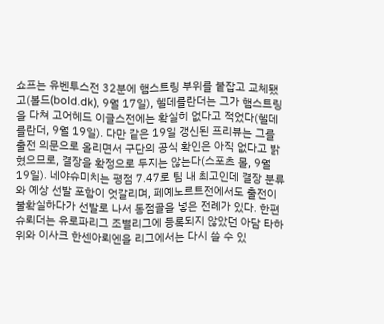쇼프는 유벤투스전 32분에 햄스트링 부위를 붙잡고 교체됐고(볼드(bold.dk), 9월 17일), 헬데를란더는 그가 햄스트링을 다쳐 고어헤드 이글스전에는 확실히 없다고 적었다(헬데를란더, 9월 19일). 다만 같은 19일 갱신된 프리뷰는 그를 출전 의문으로 올리면서 구단의 공식 확인은 아직 없다고 밝혔으므로, 결장을 확정으로 두지는 않는다(스포츠 몰, 9월 19일). 네야슈미치는 평점 7.47로 팀 내 최고인데 결장 분류와 예상 선발 포함이 엇갈리며, 페예노르트전에서도 출전이 불확실하다가 선발로 나서 동점골을 넣은 전례가 있다. 한편 슈뢰더는 유로파리그 조별리그에 등록되지 않았던 아담 타하위와 이사크 한센아뢰엔을 리그에서는 다시 쓸 수 있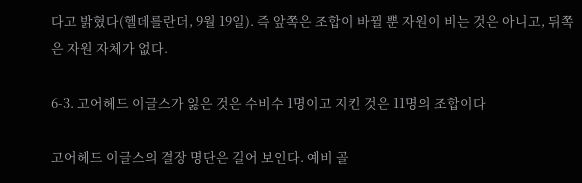다고 밝혔다(헬데를란더, 9월 19일). 즉 앞쪽은 조합이 바뀔 뿐 자원이 비는 것은 아니고, 뒤쪽은 자원 자체가 없다.

6-3. 고어헤드 이글스가 잃은 것은 수비수 1명이고 지킨 것은 11명의 조합이다

고어헤드 이글스의 결장 명단은 길어 보인다. 예비 골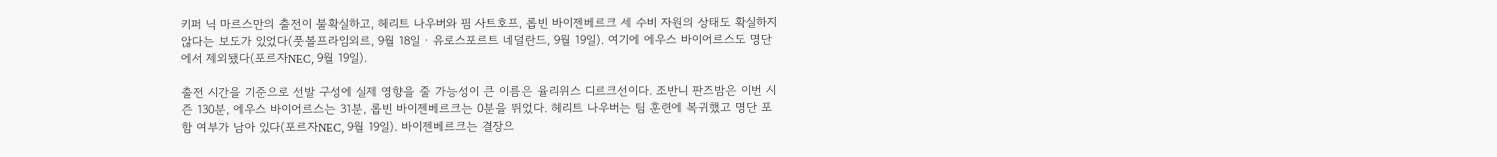키퍼 닉 마르스만의 출전이 불확실하고, 헤리트 나우버와 핌 사트호프, 롭빈 바이젠베르크 세 수비 자원의 상태도 확실하지 않다는 보도가 있었다(풋볼프라임외르, 9월 18일 · 유로스포르트 네덜란드, 9월 19일). 여기에 에우스 바이어르스도 명단에서 제외됐다(포르자NEC, 9월 19일).

출전 시간을 기준으로 선발 구성에 실제 영향을 줄 가능성이 큰 이름은 율리위스 디르크선이다. 조반니 판즈밤은 이번 시즌 130분, 에우스 바이어르스는 31분, 롭빈 바이젠베르크는 0분을 뛰었다. 헤리트 나우버는 팀 훈련에 복귀했고 명단 포함 여부가 남아 있다(포르자NEC, 9월 19일). 바이젠베르크는 결장으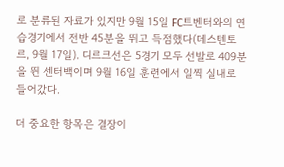로 분류된 자료가 있지만 9월 15일 FC트벤터와의 연습경기에서 전반 45분을 뛰고 득점했다(데스텐토르, 9월 17일). 디르크선은 5경기 모두 선발로 409분을 뛴 센터백이며 9월 16일 훈련에서 일찍 실내로 들어갔다.

더 중요한 항목은 결장이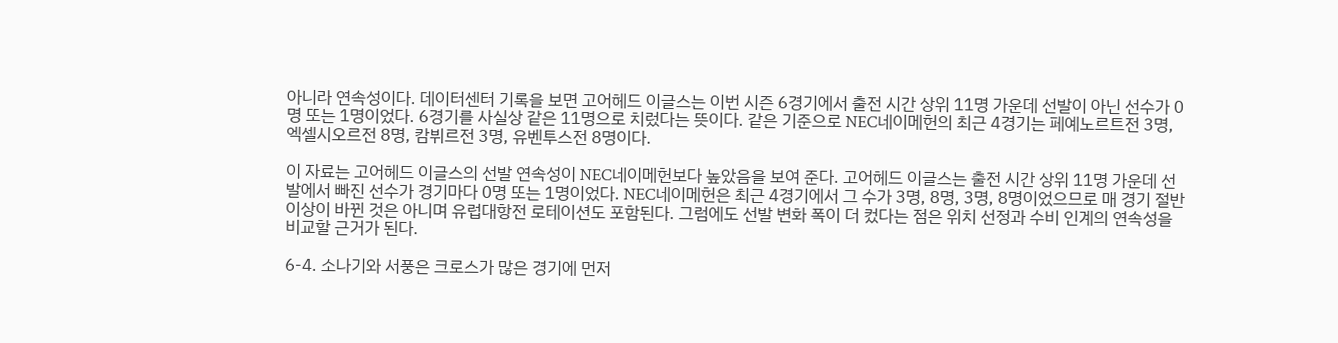아니라 연속성이다. 데이터센터 기록을 보면 고어헤드 이글스는 이번 시즌 6경기에서 출전 시간 상위 11명 가운데 선발이 아닌 선수가 0명 또는 1명이었다. 6경기를 사실상 같은 11명으로 치렀다는 뜻이다. 같은 기준으로 NEC네이메헌의 최근 4경기는 페예노르트전 3명, 엑셀시오르전 8명, 캄뷔르전 3명, 유벤투스전 8명이다.

이 자료는 고어헤드 이글스의 선발 연속성이 NEC네이메헌보다 높았음을 보여 준다. 고어헤드 이글스는 출전 시간 상위 11명 가운데 선발에서 빠진 선수가 경기마다 0명 또는 1명이었다. NEC네이메헌은 최근 4경기에서 그 수가 3명, 8명, 3명, 8명이었으므로 매 경기 절반 이상이 바뀐 것은 아니며 유럽대항전 로테이션도 포함된다. 그럼에도 선발 변화 폭이 더 컸다는 점은 위치 선정과 수비 인계의 연속성을 비교할 근거가 된다.

6-4. 소나기와 서풍은 크로스가 많은 경기에 먼저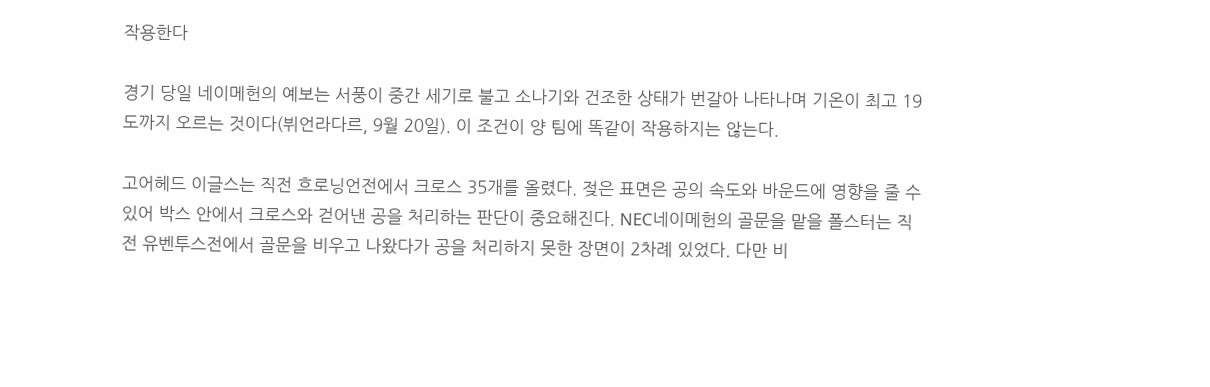작용한다

경기 당일 네이메헌의 예보는 서풍이 중간 세기로 불고 소나기와 건조한 상태가 번갈아 나타나며 기온이 최고 19도까지 오르는 것이다(뷔언라다르, 9월 20일). 이 조건이 양 팀에 똑같이 작용하지는 않는다.

고어헤드 이글스는 직전 흐로닝언전에서 크로스 35개를 올렸다. 젖은 표면은 공의 속도와 바운드에 영향을 줄 수 있어 박스 안에서 크로스와 걷어낸 공을 처리하는 판단이 중요해진다. NEC네이메헌의 골문을 맡을 폴스터는 직전 유벤투스전에서 골문을 비우고 나왔다가 공을 처리하지 못한 장면이 2차례 있었다. 다만 비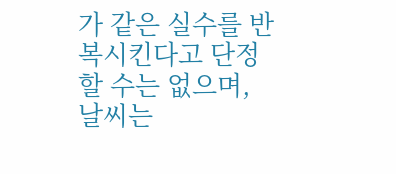가 같은 실수를 반복시킨다고 단정할 수는 없으며, 날씨는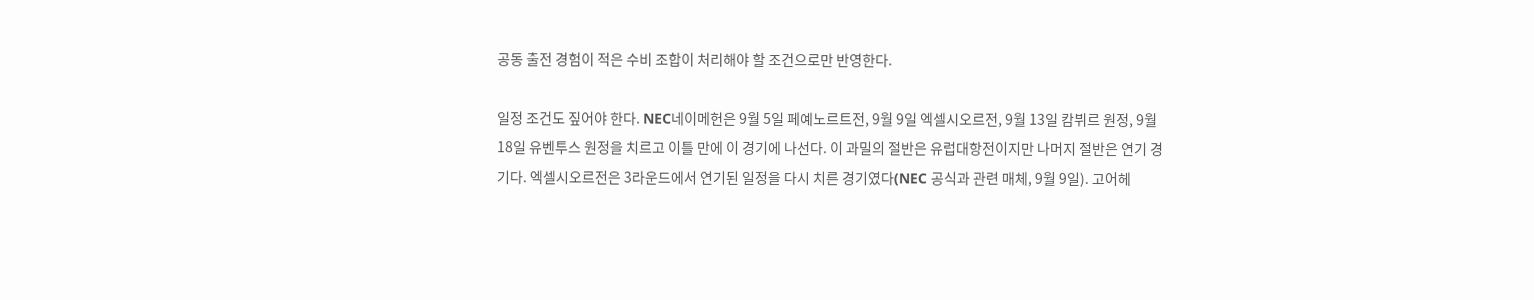공동 출전 경험이 적은 수비 조합이 처리해야 할 조건으로만 반영한다.

일정 조건도 짚어야 한다. NEC네이메헌은 9월 5일 페예노르트전, 9월 9일 엑셀시오르전, 9월 13일 캄뷔르 원정, 9월 18일 유벤투스 원정을 치르고 이틀 만에 이 경기에 나선다. 이 과밀의 절반은 유럽대항전이지만 나머지 절반은 연기 경기다. 엑셀시오르전은 3라운드에서 연기된 일정을 다시 치른 경기였다(NEC 공식과 관련 매체, 9월 9일). 고어헤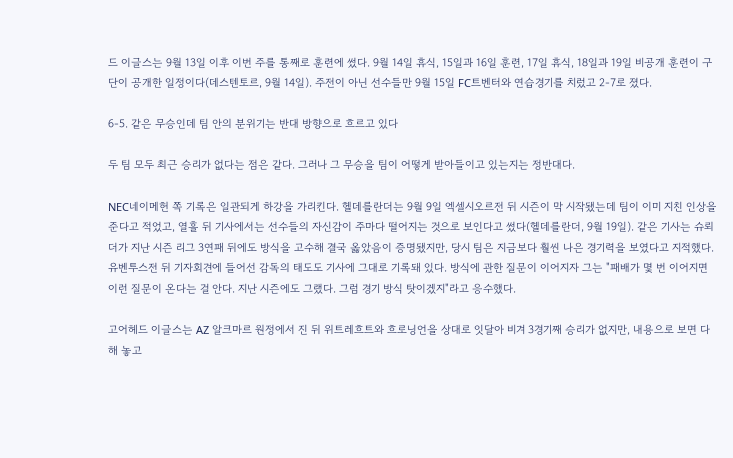드 이글스는 9월 13일 이후 이번 주를 통째로 훈련에 썼다. 9월 14일 휴식, 15일과 16일 훈련, 17일 휴식, 18일과 19일 비공개 훈련이 구단이 공개한 일정이다(데스텐토르, 9월 14일). 주전이 아닌 선수들만 9월 15일 FC트벤터와 연습경기를 치렀고 2-7로 졌다.

6-5. 같은 무승인데 팀 안의 분위기는 반대 방향으로 흐르고 있다

두 팀 모두 최근 승리가 없다는 점은 같다. 그러나 그 무승을 팀이 어떻게 받아들이고 있는지는 정반대다.

NEC네이메헌 쪽 기록은 일관되게 하강을 가리킨다. 헬데를란더는 9월 9일 엑셀시오르전 뒤 시즌이 막 시작됐는데 팀이 이미 지친 인상을 준다고 적었고, 열흘 뒤 기사에서는 선수들의 자신감이 주마다 떨어지는 것으로 보인다고 썼다(헬데를란더, 9월 19일). 같은 기사는 슈뢰더가 지난 시즌 리그 3연패 뒤에도 방식을 고수해 결국 옳았음이 증명됐지만, 당시 팀은 지금보다 훨씬 나은 경기력을 보였다고 지적했다. 유벤투스전 뒤 기자회견에 들어선 감독의 태도도 기사에 그대로 기록돼 있다. 방식에 관한 질문이 이어지자 그는 "패배가 몇 번 이어지면 이런 질문이 온다는 걸 안다. 지난 시즌에도 그랬다. 그럼 경기 방식 탓이겠지"라고 응수했다.

고어헤드 이글스는 AZ 알크마르 원정에서 진 뒤 위트레흐트와 흐로닝언을 상대로 잇달아 비겨 3경기째 승리가 없지만, 내용으로 보면 다 해 놓고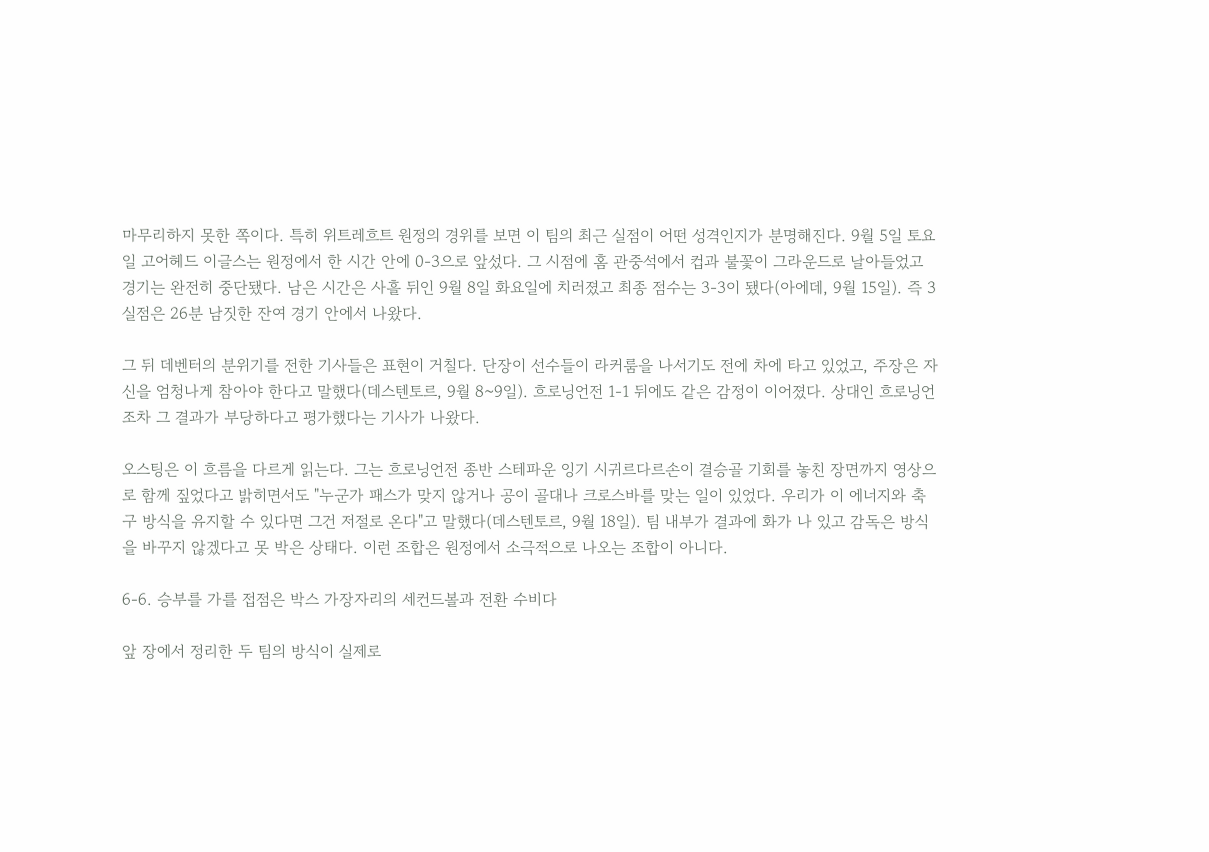마무리하지 못한 쪽이다. 특히 위트레흐트 원정의 경위를 보면 이 팀의 최근 실점이 어떤 성격인지가 분명해진다. 9월 5일 토요일 고어헤드 이글스는 원정에서 한 시간 안에 0-3으로 앞섰다. 그 시점에 홈 관중석에서 컵과 불꽃이 그라운드로 날아들었고 경기는 완전히 중단됐다. 남은 시간은 사흘 뒤인 9월 8일 화요일에 치러졌고 최종 점수는 3-3이 됐다(아에데, 9월 15일). 즉 3실점은 26분 남짓한 잔여 경기 안에서 나왔다.

그 뒤 데벤터의 분위기를 전한 기사들은 표현이 거칠다. 단장이 선수들이 라커룸을 나서기도 전에 차에 타고 있었고, 주장은 자신을 엄청나게 참아야 한다고 말했다(데스텐토르, 9월 8~9일). 흐로닝언전 1-1 뒤에도 같은 감정이 이어졌다. 상대인 흐로닝언조차 그 결과가 부당하다고 평가했다는 기사가 나왔다.

오스팅은 이 흐름을 다르게 읽는다. 그는 흐로닝언전 종반 스테파운 잉기 시귀르다르손이 결승골 기회를 놓친 장면까지 영상으로 함께 짚었다고 밝히면서도 "누군가 패스가 맞지 않거나 공이 골대나 크로스바를 맞는 일이 있었다. 우리가 이 에너지와 축구 방식을 유지할 수 있다면 그건 저절로 온다"고 말했다(데스텐토르, 9월 18일). 팀 내부가 결과에 화가 나 있고 감독은 방식을 바꾸지 않겠다고 못 박은 상태다. 이런 조합은 원정에서 소극적으로 나오는 조합이 아니다.

6-6. 승부를 가를 접점은 박스 가장자리의 세컨드볼과 전환 수비다

앞 장에서 정리한 두 팀의 방식이 실제로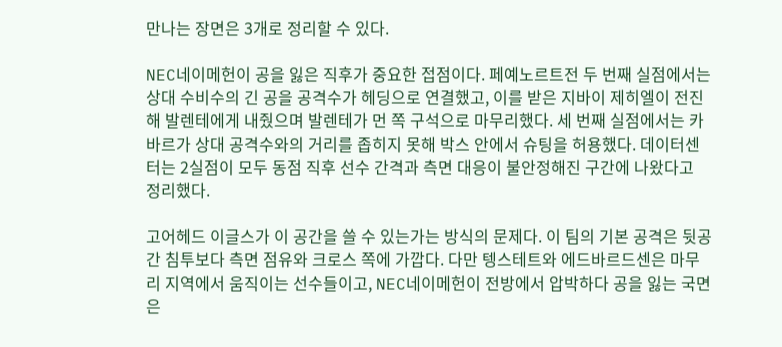만나는 장면은 3개로 정리할 수 있다.

NEC네이메헌이 공을 잃은 직후가 중요한 접점이다. 페예노르트전 두 번째 실점에서는 상대 수비수의 긴 공을 공격수가 헤딩으로 연결했고, 이를 받은 지바이 제히엘이 전진해 발렌테에게 내줬으며 발렌테가 먼 쪽 구석으로 마무리했다. 세 번째 실점에서는 카바르가 상대 공격수와의 거리를 좁히지 못해 박스 안에서 슈팅을 허용했다. 데이터센터는 2실점이 모두 동점 직후 선수 간격과 측면 대응이 불안정해진 구간에 나왔다고 정리했다.

고어헤드 이글스가 이 공간을 쓸 수 있는가는 방식의 문제다. 이 팀의 기본 공격은 뒷공간 침투보다 측면 점유와 크로스 쪽에 가깝다. 다만 텡스테트와 에드바르드센은 마무리 지역에서 움직이는 선수들이고, NEC네이메헌이 전방에서 압박하다 공을 잃는 국면은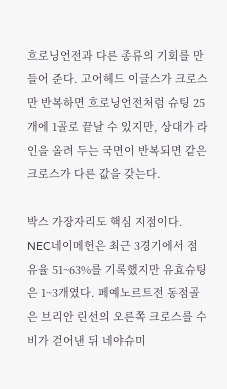흐로닝언전과 다른 종류의 기회를 만들어 준다. 고어헤드 이글스가 크로스만 반복하면 흐로닝언전처럼 슈팅 25개에 1골로 끝날 수 있지만, 상대가 라인을 올려 두는 국면이 반복되면 같은 크로스가 다른 값을 갖는다.

박스 가장자리도 핵심 지점이다. NEC네이메헌은 최근 3경기에서 점유율 51~63%를 기록했지만 유효슈팅은 1~3개였다. 페예노르트전 동점골은 브리안 린선의 오른쪽 크로스를 수비가 걷어낸 뒤 네야슈미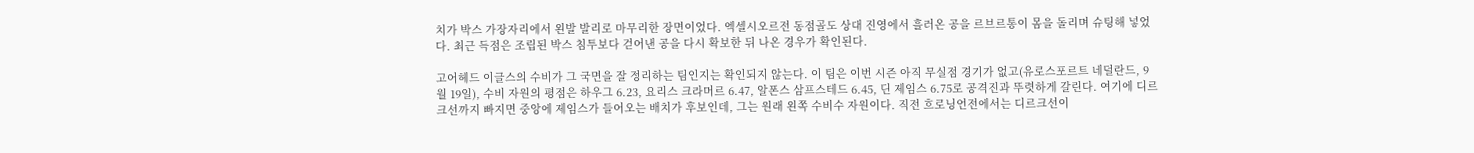치가 박스 가장자리에서 왼발 발리로 마무리한 장면이었다. 엑셀시오르전 동점골도 상대 진영에서 흘러온 공을 르브르통이 몸을 돌리며 슈팅해 넣었다. 최근 득점은 조립된 박스 침투보다 걷어낸 공을 다시 확보한 뒤 나온 경우가 확인된다.

고어헤드 이글스의 수비가 그 국면을 잘 정리하는 팀인지는 확인되지 않는다. 이 팀은 이번 시즌 아직 무실점 경기가 없고(유로스포르트 네덜란드, 9월 19일), 수비 자원의 평점은 하우그 6.23, 요리스 크라머르 6.47, 알폰스 삼프스테드 6.45, 딘 제임스 6.75로 공격진과 뚜렷하게 갈린다. 여기에 디르크선까지 빠지면 중앙에 제임스가 들어오는 배치가 후보인데, 그는 원래 왼쪽 수비수 자원이다. 직전 흐로닝언전에서는 디르크선이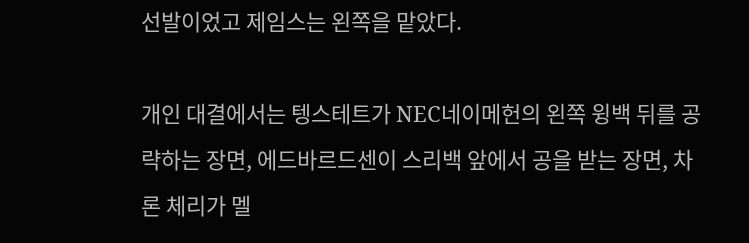선발이었고 제임스는 왼쪽을 맡았다.

개인 대결에서는 텡스테트가 NEC네이메헌의 왼쪽 윙백 뒤를 공략하는 장면, 에드바르드센이 스리백 앞에서 공을 받는 장면, 차론 체리가 멜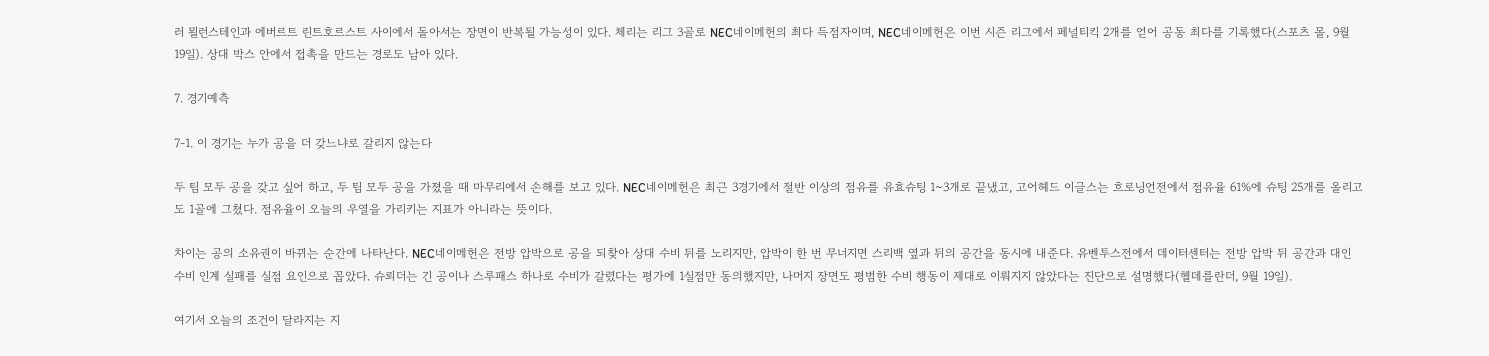러 묄런스테인과 에버르트 린트호르스트 사이에서 돌아서는 장면이 반복될 가능성이 있다. 체리는 리그 3골로 NEC네이메헌의 최다 득점자이며, NEC네이메헌은 이번 시즌 리그에서 페널티킥 2개를 얻어 공동 최다를 기록했다(스포츠 몰, 9월 19일). 상대 박스 안에서 접촉을 만드는 경로도 남아 있다.

7. 경기예측

7-1. 이 경기는 누가 공을 더 갖느냐로 갈리지 않는다

두 팀 모두 공을 갖고 싶어 하고, 두 팀 모두 공을 가졌을 때 마무리에서 손해를 보고 있다. NEC네이메헌은 최근 3경기에서 절반 이상의 점유를 유효슈팅 1~3개로 끝냈고, 고어헤드 이글스는 흐로닝언전에서 점유율 61%에 슈팅 25개를 올리고도 1골에 그쳤다. 점유율이 오늘의 우열을 가리키는 지표가 아니라는 뜻이다.

차이는 공의 소유권이 바뀌는 순간에 나타난다. NEC네이메헌은 전방 압박으로 공을 되찾아 상대 수비 뒤를 노리지만, 압박이 한 번 무너지면 스리백 옆과 뒤의 공간을 동시에 내준다. 유벤투스전에서 데이터센터는 전방 압박 뒤 공간과 대인 수비 인계 실패를 실점 요인으로 꼽았다. 슈뢰더는 긴 공이나 스루패스 하나로 수비가 갈렸다는 평가에 1실점만 동의했지만, 나머지 장면도 평범한 수비 행동이 제대로 이뤄지지 않았다는 진단으로 설명했다(헬데를란더, 9월 19일).

여기서 오늘의 조건이 달라지는 지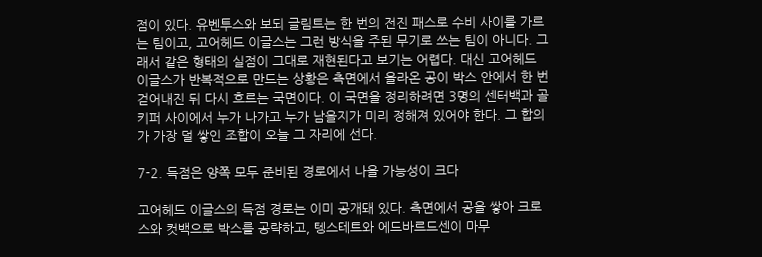점이 있다. 유벤투스와 보되 글림트는 한 번의 전진 패스로 수비 사이를 가르는 팀이고, 고어헤드 이글스는 그런 방식을 주된 무기로 쓰는 팀이 아니다. 그래서 같은 형태의 실점이 그대로 재현된다고 보기는 어렵다. 대신 고어헤드 이글스가 반복적으로 만드는 상황은 측면에서 올라온 공이 박스 안에서 한 번 걷어내진 뒤 다시 흐르는 국면이다. 이 국면을 정리하려면 3명의 센터백과 골키퍼 사이에서 누가 나가고 누가 남을지가 미리 정해져 있어야 한다. 그 합의가 가장 덜 쌓인 조합이 오늘 그 자리에 선다.

7-2. 득점은 양쪽 모두 준비된 경로에서 나올 가능성이 크다

고어헤드 이글스의 득점 경로는 이미 공개돼 있다. 측면에서 공을 쌓아 크로스와 컷백으로 박스를 공략하고, 텡스테트와 에드바르드센이 마무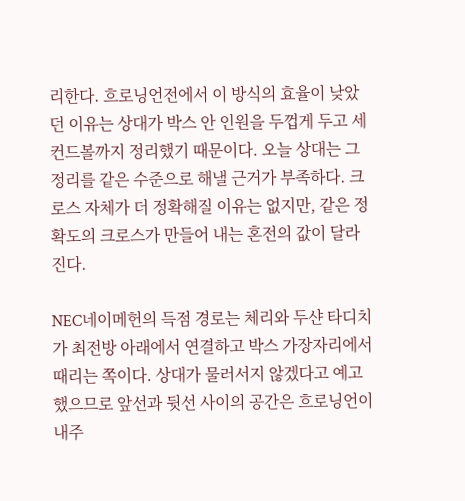리한다. 흐로닝언전에서 이 방식의 효율이 낮았던 이유는 상대가 박스 안 인원을 두껍게 두고 세컨드볼까지 정리했기 때문이다. 오늘 상대는 그 정리를 같은 수준으로 해낼 근거가 부족하다. 크로스 자체가 더 정확해질 이유는 없지만, 같은 정확도의 크로스가 만들어 내는 혼전의 값이 달라진다.

NEC네이메헌의 득점 경로는 체리와 두샨 타디치가 최전방 아래에서 연결하고 박스 가장자리에서 때리는 쪽이다. 상대가 물러서지 않겠다고 예고했으므로 앞선과 뒷선 사이의 공간은 흐로닝언이 내주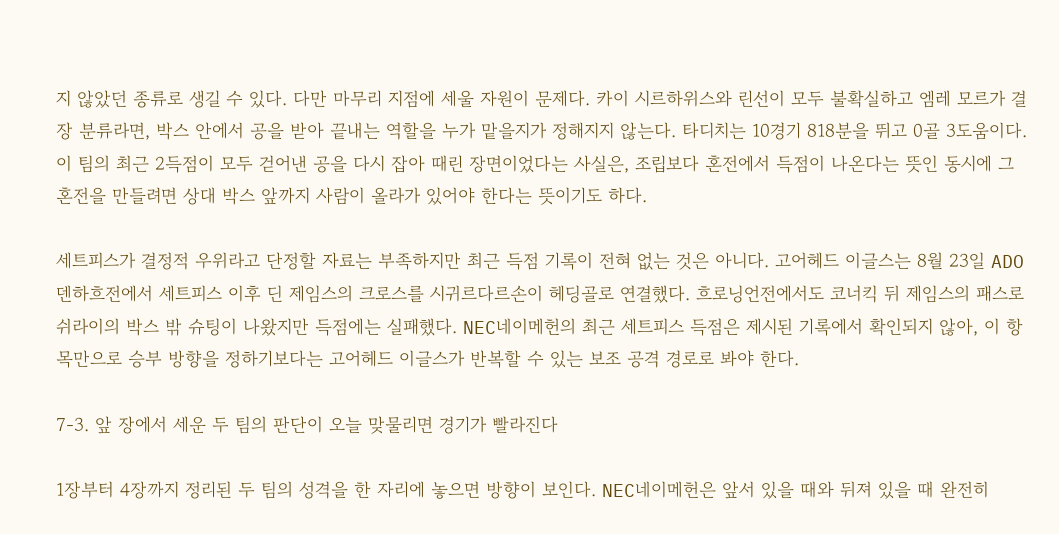지 않았던 종류로 생길 수 있다. 다만 마무리 지점에 세울 자원이 문제다. 카이 시르하위스와 린선이 모두 불확실하고 엠레 모르가 결장 분류라면, 박스 안에서 공을 받아 끝내는 역할을 누가 맡을지가 정해지지 않는다. 타디치는 10경기 818분을 뛰고 0골 3도움이다. 이 팀의 최근 2득점이 모두 걷어낸 공을 다시 잡아 때린 장면이었다는 사실은, 조립보다 혼전에서 득점이 나온다는 뜻인 동시에 그 혼전을 만들려면 상대 박스 앞까지 사람이 올라가 있어야 한다는 뜻이기도 하다.

세트피스가 결정적 우위라고 단정할 자료는 부족하지만 최근 득점 기록이 전혀 없는 것은 아니다. 고어헤드 이글스는 8월 23일 ADO 덴하흐전에서 세트피스 이후 딘 제임스의 크로스를 시귀르다르손이 헤딩골로 연결했다. 흐로닝언전에서도 코너킥 뒤 제임스의 패스로 쉬라이의 박스 밖 슈팅이 나왔지만 득점에는 실패했다. NEC네이메헌의 최근 세트피스 득점은 제시된 기록에서 확인되지 않아, 이 항목만으로 승부 방향을 정하기보다는 고어헤드 이글스가 반복할 수 있는 보조 공격 경로로 봐야 한다.

7-3. 앞 장에서 세운 두 팀의 판단이 오늘 맞물리면 경기가 빨라진다

1장부터 4장까지 정리된 두 팀의 성격을 한 자리에 놓으면 방향이 보인다. NEC네이메헌은 앞서 있을 때와 뒤져 있을 때 완전히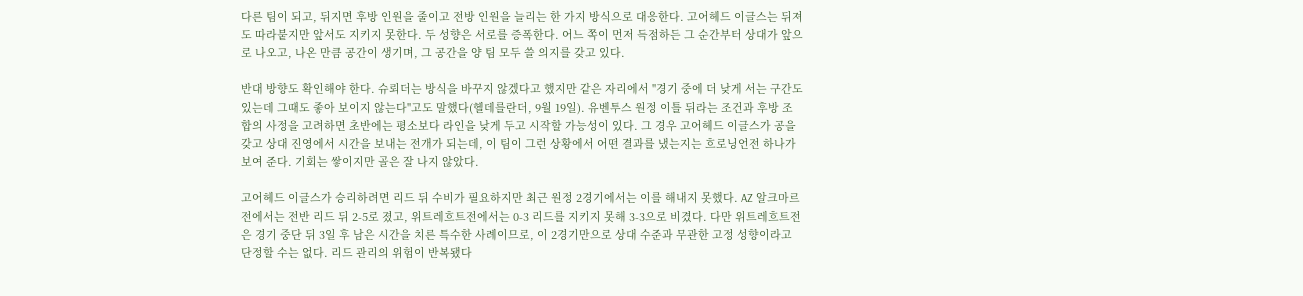다른 팀이 되고, 뒤지면 후방 인원을 줄이고 전방 인원을 늘리는 한 가지 방식으로 대응한다. 고어헤드 이글스는 뒤져도 따라붙지만 앞서도 지키지 못한다. 두 성향은 서로를 증폭한다. 어느 쪽이 먼저 득점하든 그 순간부터 상대가 앞으로 나오고, 나온 만큼 공간이 생기며, 그 공간을 양 팀 모두 쓸 의지를 갖고 있다.

반대 방향도 확인해야 한다. 슈뢰더는 방식을 바꾸지 않겠다고 했지만 같은 자리에서 "경기 중에 더 낮게 서는 구간도 있는데 그때도 좋아 보이지 않는다"고도 말했다(헬데를란더, 9월 19일). 유벤투스 원정 이틀 뒤라는 조건과 후방 조합의 사정을 고려하면 초반에는 평소보다 라인을 낮게 두고 시작할 가능성이 있다. 그 경우 고어헤드 이글스가 공을 갖고 상대 진영에서 시간을 보내는 전개가 되는데, 이 팀이 그런 상황에서 어떤 결과를 냈는지는 흐로닝언전 하나가 보여 준다. 기회는 쌓이지만 골은 잘 나지 않았다.

고어헤드 이글스가 승리하려면 리드 뒤 수비가 필요하지만 최근 원정 2경기에서는 이를 해내지 못했다. AZ 알크마르전에서는 전반 리드 뒤 2-5로 졌고, 위트레흐트전에서는 0-3 리드를 지키지 못해 3-3으로 비겼다. 다만 위트레흐트전은 경기 중단 뒤 3일 후 남은 시간을 치른 특수한 사례이므로, 이 2경기만으로 상대 수준과 무관한 고정 성향이라고 단정할 수는 없다. 리드 관리의 위험이 반복됐다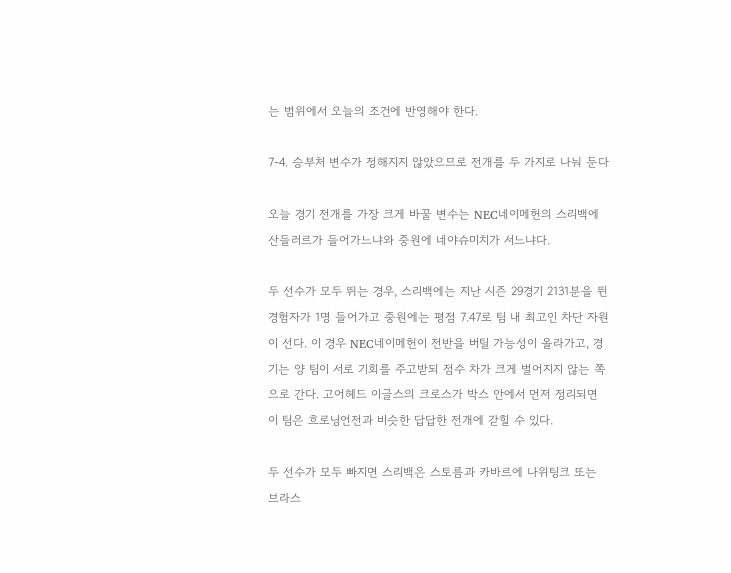는 범위에서 오늘의 조건에 반영해야 한다.

7-4. 승부처 변수가 정해지지 않았으므로 전개를 두 가지로 나눠 둔다

오늘 경기 전개를 가장 크게 바꿀 변수는 NEC네이메헌의 스리백에 산들러르가 들어가느냐와 중원에 네야슈미치가 서느냐다.

두 선수가 모두 뛰는 경우, 스리백에는 지난 시즌 29경기 2131분을 뛴 경험자가 1명 들어가고 중원에는 평점 7.47로 팀 내 최고인 차단 자원이 선다. 이 경우 NEC네이메헌이 전반을 버틸 가능성이 올라가고, 경기는 양 팀이 서로 기회를 주고받되 점수 차가 크게 벌어지지 않는 쪽으로 간다. 고어헤드 이글스의 크로스가 박스 안에서 먼저 정리되면 이 팀은 흐로닝언전과 비슷한 답답한 전개에 갇힐 수 있다.

두 선수가 모두 빠지면 스리백은 스토름과 카바르에 나위팅크 또는 브라스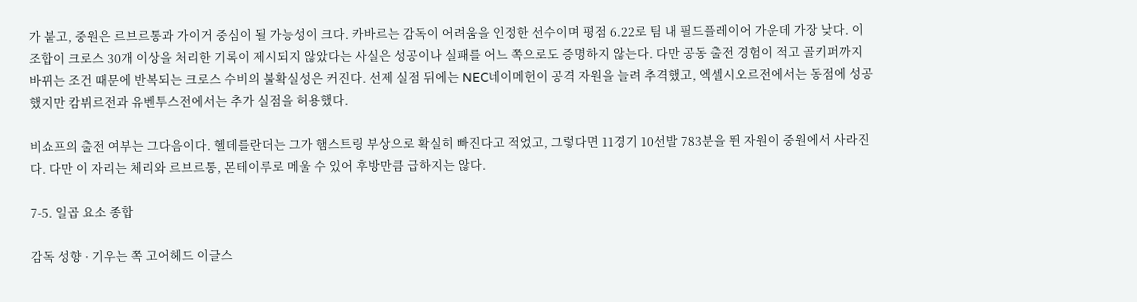가 붙고, 중원은 르브르통과 가이거 중심이 될 가능성이 크다. 카바르는 감독이 어려움을 인정한 선수이며 평점 6.22로 팀 내 필드플레이어 가운데 가장 낮다. 이 조합이 크로스 30개 이상을 처리한 기록이 제시되지 않았다는 사실은 성공이나 실패를 어느 쪽으로도 증명하지 않는다. 다만 공동 출전 경험이 적고 골키퍼까지 바뀌는 조건 때문에 반복되는 크로스 수비의 불확실성은 커진다. 선제 실점 뒤에는 NEC네이메헌이 공격 자원을 늘려 추격했고, 엑셀시오르전에서는 동점에 성공했지만 캄뷔르전과 유벤투스전에서는 추가 실점을 허용했다.

비쇼프의 출전 여부는 그다음이다. 헬데를란더는 그가 햄스트링 부상으로 확실히 빠진다고 적었고, 그렇다면 11경기 10선발 783분을 뛴 자원이 중원에서 사라진다. 다만 이 자리는 체리와 르브르통, 몬테이루로 메울 수 있어 후방만큼 급하지는 않다.

7-5. 일곱 요소 종합

감독 성향 · 기우는 쪽 고어헤드 이글스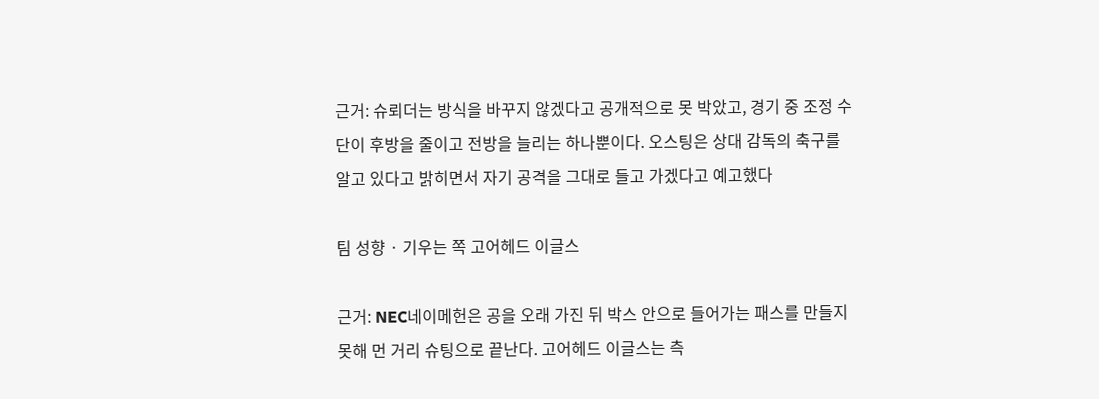근거: 슈뢰더는 방식을 바꾸지 않겠다고 공개적으로 못 박았고, 경기 중 조정 수단이 후방을 줄이고 전방을 늘리는 하나뿐이다. 오스팅은 상대 감독의 축구를 알고 있다고 밝히면서 자기 공격을 그대로 들고 가겠다고 예고했다

팀 성향 · 기우는 쪽 고어헤드 이글스

근거: NEC네이메헌은 공을 오래 가진 뒤 박스 안으로 들어가는 패스를 만들지 못해 먼 거리 슈팅으로 끝난다. 고어헤드 이글스는 측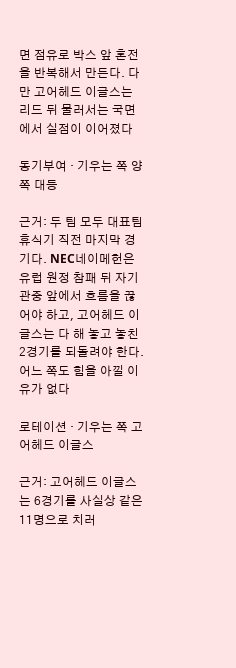면 점유로 박스 앞 혼전을 반복해서 만든다. 다만 고어헤드 이글스는 리드 뒤 물러서는 국면에서 실점이 이어졌다

동기부여 · 기우는 쪽 양쪽 대등

근거: 두 팀 모두 대표팀 휴식기 직전 마지막 경기다. NEC네이메헌은 유럽 원정 참패 뒤 자기 관중 앞에서 흐름을 끊어야 하고, 고어헤드 이글스는 다 해 놓고 놓친 2경기를 되돌려야 한다. 어느 쪽도 힘을 아낄 이유가 없다

로테이션 · 기우는 쪽 고어헤드 이글스

근거: 고어헤드 이글스는 6경기를 사실상 같은 11명으로 치러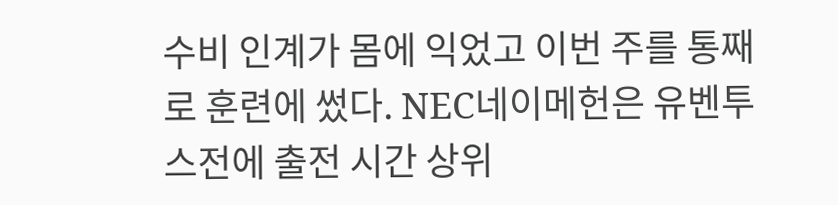수비 인계가 몸에 익었고 이번 주를 통째로 훈련에 썼다. NEC네이메헌은 유벤투스전에 출전 시간 상위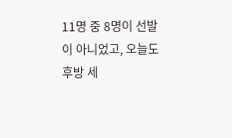11명 중 8명이 선발이 아니었고, 오늘도 후방 세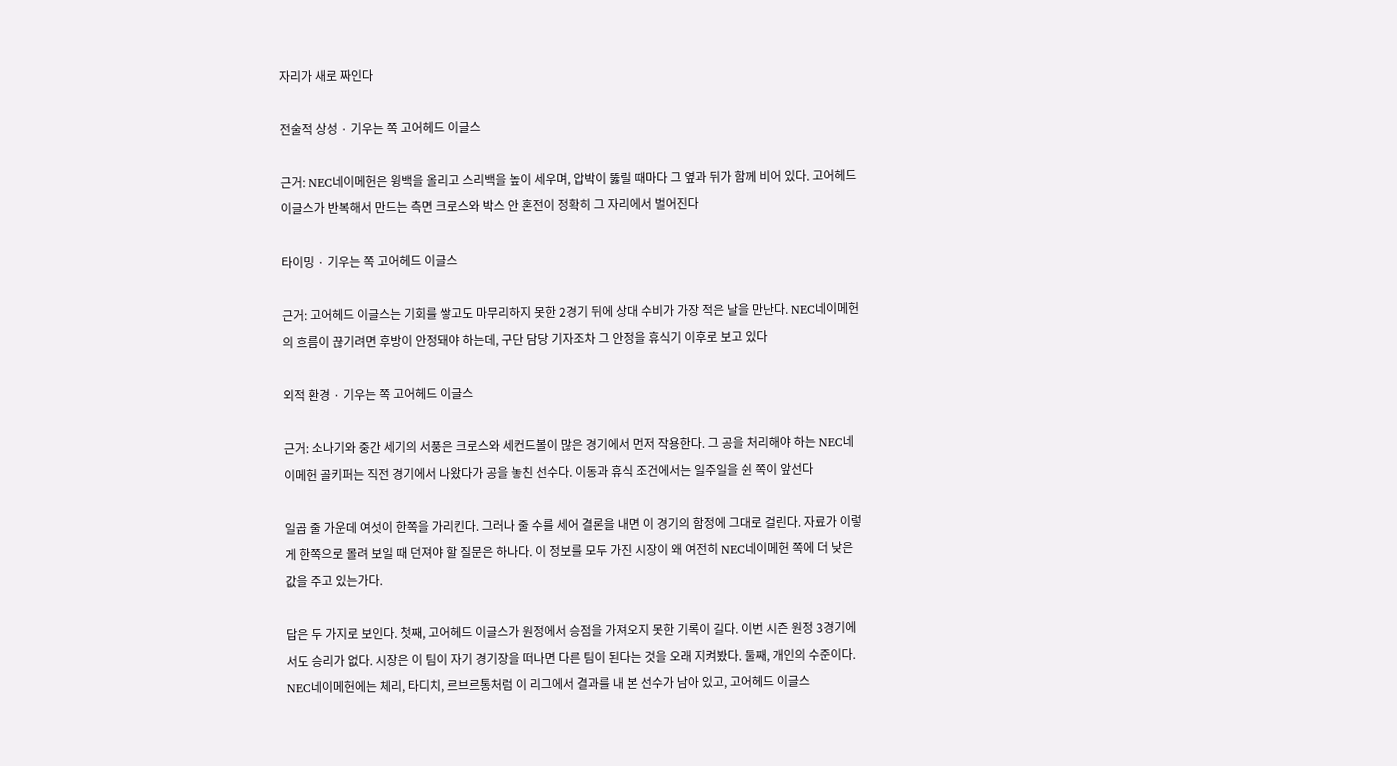자리가 새로 짜인다

전술적 상성 · 기우는 쪽 고어헤드 이글스

근거: NEC네이메헌은 윙백을 올리고 스리백을 높이 세우며, 압박이 뚫릴 때마다 그 옆과 뒤가 함께 비어 있다. 고어헤드 이글스가 반복해서 만드는 측면 크로스와 박스 안 혼전이 정확히 그 자리에서 벌어진다

타이밍 · 기우는 쪽 고어헤드 이글스

근거: 고어헤드 이글스는 기회를 쌓고도 마무리하지 못한 2경기 뒤에 상대 수비가 가장 적은 날을 만난다. NEC네이메헌의 흐름이 끊기려면 후방이 안정돼야 하는데, 구단 담당 기자조차 그 안정을 휴식기 이후로 보고 있다

외적 환경 · 기우는 쪽 고어헤드 이글스

근거: 소나기와 중간 세기의 서풍은 크로스와 세컨드볼이 많은 경기에서 먼저 작용한다. 그 공을 처리해야 하는 NEC네이메헌 골키퍼는 직전 경기에서 나왔다가 공을 놓친 선수다. 이동과 휴식 조건에서는 일주일을 쉰 쪽이 앞선다

일곱 줄 가운데 여섯이 한쪽을 가리킨다. 그러나 줄 수를 세어 결론을 내면 이 경기의 함정에 그대로 걸린다. 자료가 이렇게 한쪽으로 몰려 보일 때 던져야 할 질문은 하나다. 이 정보를 모두 가진 시장이 왜 여전히 NEC네이메헌 쪽에 더 낮은 값을 주고 있는가다.

답은 두 가지로 보인다. 첫째, 고어헤드 이글스가 원정에서 승점을 가져오지 못한 기록이 길다. 이번 시즌 원정 3경기에서도 승리가 없다. 시장은 이 팀이 자기 경기장을 떠나면 다른 팀이 된다는 것을 오래 지켜봤다. 둘째, 개인의 수준이다. NEC네이메헌에는 체리, 타디치, 르브르통처럼 이 리그에서 결과를 내 본 선수가 남아 있고, 고어헤드 이글스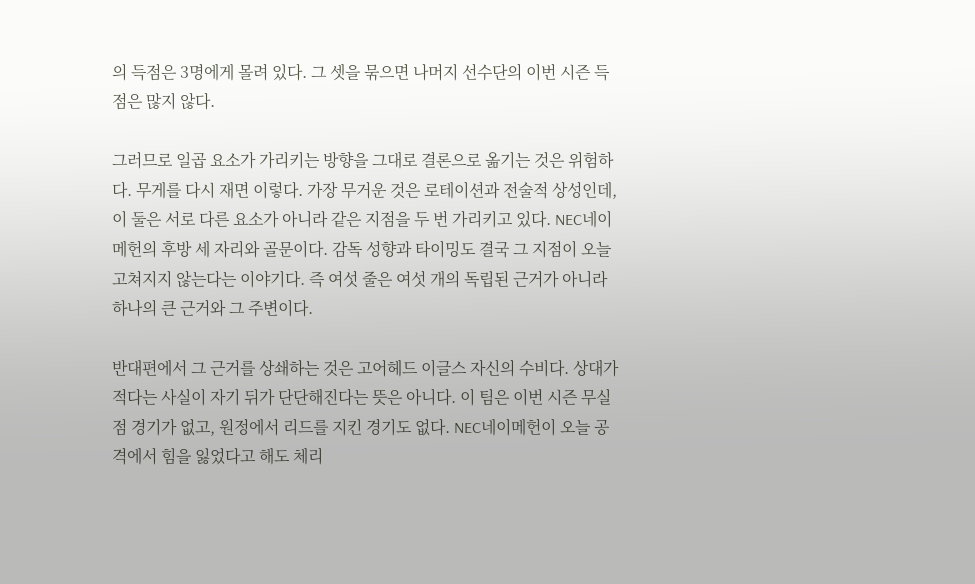의 득점은 3명에게 몰려 있다. 그 셋을 묶으면 나머지 선수단의 이번 시즌 득점은 많지 않다.

그러므로 일곱 요소가 가리키는 방향을 그대로 결론으로 옮기는 것은 위험하다. 무게를 다시 재면 이렇다. 가장 무거운 것은 로테이션과 전술적 상성인데, 이 둘은 서로 다른 요소가 아니라 같은 지점을 두 번 가리키고 있다. NEC네이메헌의 후방 세 자리와 골문이다. 감독 성향과 타이밍도 결국 그 지점이 오늘 고쳐지지 않는다는 이야기다. 즉 여섯 줄은 여섯 개의 독립된 근거가 아니라 하나의 큰 근거와 그 주변이다.

반대편에서 그 근거를 상쇄하는 것은 고어헤드 이글스 자신의 수비다. 상대가 적다는 사실이 자기 뒤가 단단해진다는 뜻은 아니다. 이 팀은 이번 시즌 무실점 경기가 없고, 원정에서 리드를 지킨 경기도 없다. NEC네이메헌이 오늘 공격에서 힘을 잃었다고 해도 체리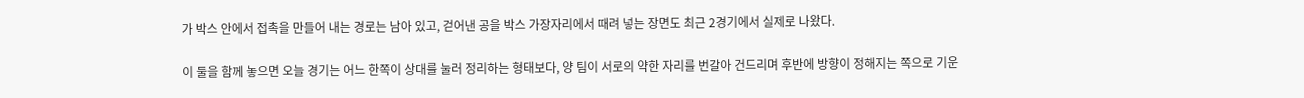가 박스 안에서 접촉을 만들어 내는 경로는 남아 있고, 걷어낸 공을 박스 가장자리에서 때려 넣는 장면도 최근 2경기에서 실제로 나왔다.

이 둘을 함께 놓으면 오늘 경기는 어느 한쪽이 상대를 눌러 정리하는 형태보다, 양 팀이 서로의 약한 자리를 번갈아 건드리며 후반에 방향이 정해지는 쪽으로 기운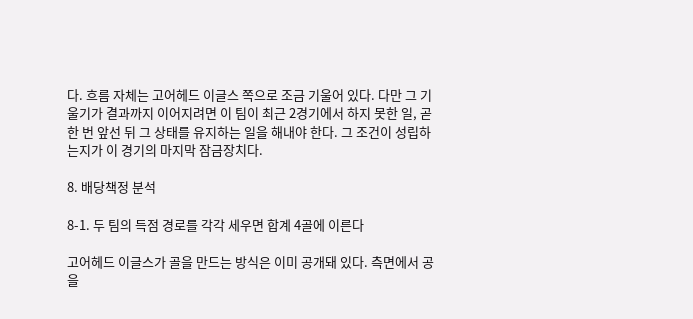다. 흐름 자체는 고어헤드 이글스 쪽으로 조금 기울어 있다. 다만 그 기울기가 결과까지 이어지려면 이 팀이 최근 2경기에서 하지 못한 일, 곧 한 번 앞선 뒤 그 상태를 유지하는 일을 해내야 한다. 그 조건이 성립하는지가 이 경기의 마지막 잠금장치다.

8. 배당책정 분석

8-1. 두 팀의 득점 경로를 각각 세우면 합계 4골에 이른다

고어헤드 이글스가 골을 만드는 방식은 이미 공개돼 있다. 측면에서 공을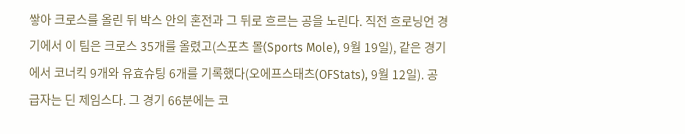쌓아 크로스를 올린 뒤 박스 안의 혼전과 그 뒤로 흐르는 공을 노린다. 직전 흐로닝언 경기에서 이 팀은 크로스 35개를 올렸고(스포츠 몰(Sports Mole), 9월 19일), 같은 경기에서 코너킥 9개와 유효슈팅 6개를 기록했다(오에프스태츠(OFStats), 9월 12일). 공급자는 딘 제임스다. 그 경기 66분에는 코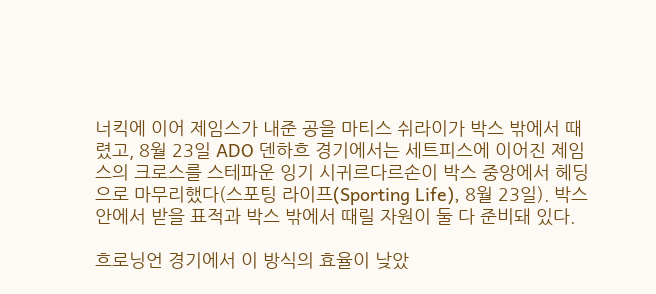너킥에 이어 제임스가 내준 공을 마티스 쉬라이가 박스 밖에서 때렸고, 8월 23일 ADO 덴하흐 경기에서는 세트피스에 이어진 제임스의 크로스를 스테파운 잉기 시귀르다르손이 박스 중앙에서 헤딩으로 마무리했다(스포팅 라이프(Sporting Life), 8월 23일). 박스 안에서 받을 표적과 박스 밖에서 때릴 자원이 둘 다 준비돼 있다.

흐로닝언 경기에서 이 방식의 효율이 낮았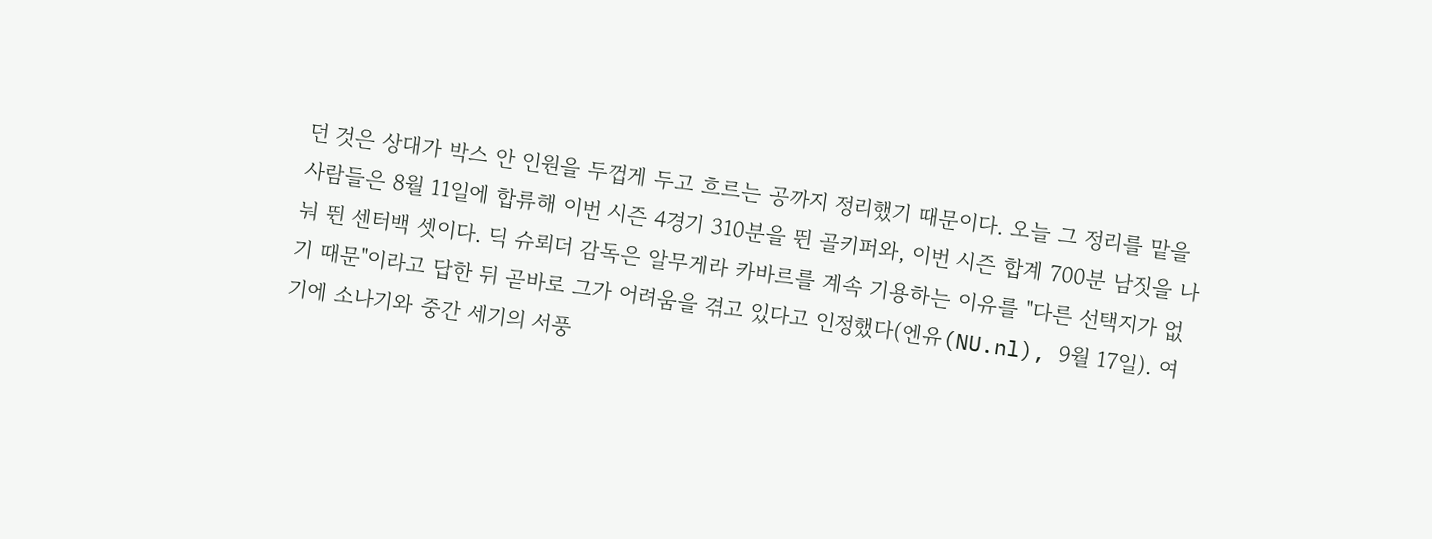던 것은 상대가 박스 안 인원을 두껍게 두고 흐르는 공까지 정리했기 때문이다. 오늘 그 정리를 맡을 사람들은 8월 11일에 합류해 이번 시즌 4경기 310분을 뛴 골키퍼와, 이번 시즌 합계 700분 남짓을 나눠 뛴 센터백 셋이다. 딕 슈뢰더 감독은 알무게라 카바르를 계속 기용하는 이유를 "다른 선택지가 없기 때문"이라고 답한 뒤 곧바로 그가 어려움을 겪고 있다고 인정했다(엔유(NU.nl), 9월 17일). 여기에 소나기와 중간 세기의 서풍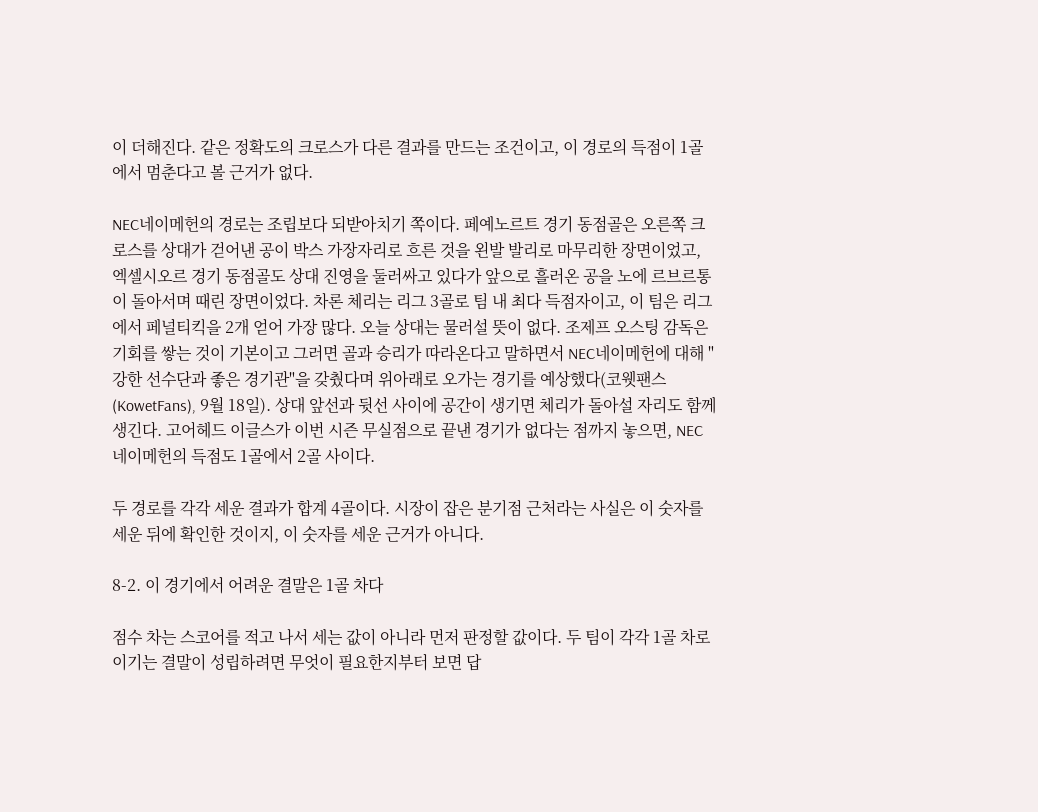이 더해진다. 같은 정확도의 크로스가 다른 결과를 만드는 조건이고, 이 경로의 득점이 1골에서 멈춘다고 볼 근거가 없다.

NEC네이메헌의 경로는 조립보다 되받아치기 쪽이다. 페예노르트 경기 동점골은 오른쪽 크로스를 상대가 걷어낸 공이 박스 가장자리로 흐른 것을 왼발 발리로 마무리한 장면이었고, 엑셀시오르 경기 동점골도 상대 진영을 둘러싸고 있다가 앞으로 흘러온 공을 노에 르브르통이 돌아서며 때린 장면이었다. 차론 체리는 리그 3골로 팀 내 최다 득점자이고, 이 팀은 리그에서 페널티킥을 2개 얻어 가장 많다. 오늘 상대는 물러설 뜻이 없다. 조제프 오스팅 감독은 기회를 쌓는 것이 기본이고 그러면 골과 승리가 따라온다고 말하면서 NEC네이메헌에 대해 "강한 선수단과 좋은 경기관"을 갖췄다며 위아래로 오가는 경기를 예상했다(코웻팬스(KowetFans), 9월 18일). 상대 앞선과 뒷선 사이에 공간이 생기면 체리가 돌아설 자리도 함께 생긴다. 고어헤드 이글스가 이번 시즌 무실점으로 끝낸 경기가 없다는 점까지 놓으면, NEC네이메헌의 득점도 1골에서 2골 사이다.

두 경로를 각각 세운 결과가 합계 4골이다. 시장이 잡은 분기점 근처라는 사실은 이 숫자를 세운 뒤에 확인한 것이지, 이 숫자를 세운 근거가 아니다.

8-2. 이 경기에서 어려운 결말은 1골 차다

점수 차는 스코어를 적고 나서 세는 값이 아니라 먼저 판정할 값이다. 두 팀이 각각 1골 차로 이기는 결말이 성립하려면 무엇이 필요한지부터 보면 답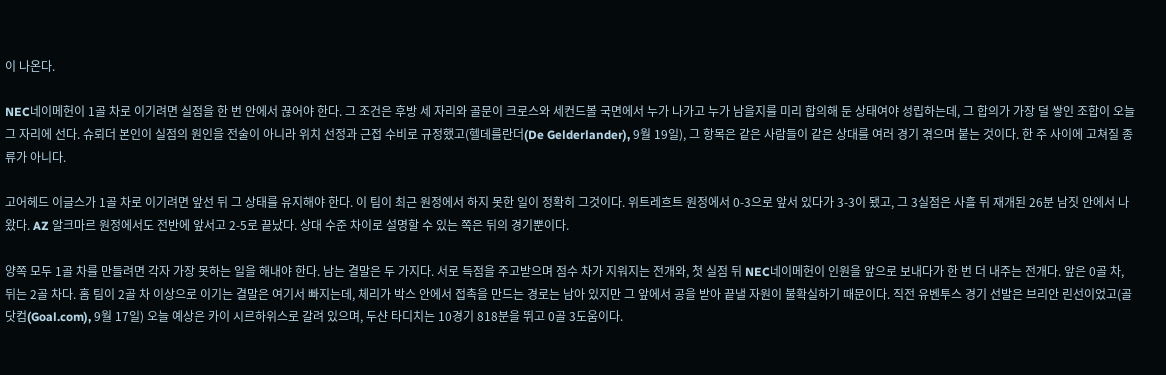이 나온다.

NEC네이메헌이 1골 차로 이기려면 실점을 한 번 안에서 끊어야 한다. 그 조건은 후방 세 자리와 골문이 크로스와 세컨드볼 국면에서 누가 나가고 누가 남을지를 미리 합의해 둔 상태여야 성립하는데, 그 합의가 가장 덜 쌓인 조합이 오늘 그 자리에 선다. 슈뢰더 본인이 실점의 원인을 전술이 아니라 위치 선정과 근접 수비로 규정했고(헬데를란더(De Gelderlander), 9월 19일), 그 항목은 같은 사람들이 같은 상대를 여러 경기 겪으며 붙는 것이다. 한 주 사이에 고쳐질 종류가 아니다.

고어헤드 이글스가 1골 차로 이기려면 앞선 뒤 그 상태를 유지해야 한다. 이 팀이 최근 원정에서 하지 못한 일이 정확히 그것이다. 위트레흐트 원정에서 0-3으로 앞서 있다가 3-3이 됐고, 그 3실점은 사흘 뒤 재개된 26분 남짓 안에서 나왔다. AZ 알크마르 원정에서도 전반에 앞서고 2-5로 끝났다. 상대 수준 차이로 설명할 수 있는 쪽은 뒤의 경기뿐이다.

양쪽 모두 1골 차를 만들려면 각자 가장 못하는 일을 해내야 한다. 남는 결말은 두 가지다. 서로 득점을 주고받으며 점수 차가 지워지는 전개와, 첫 실점 뒤 NEC네이메헌이 인원을 앞으로 보내다가 한 번 더 내주는 전개다. 앞은 0골 차, 뒤는 2골 차다. 홈 팀이 2골 차 이상으로 이기는 결말은 여기서 빠지는데, 체리가 박스 안에서 접촉을 만드는 경로는 남아 있지만 그 앞에서 공을 받아 끝낼 자원이 불확실하기 때문이다. 직전 유벤투스 경기 선발은 브리안 린선이었고(골닷컴(Goal.com), 9월 17일) 오늘 예상은 카이 시르하위스로 갈려 있으며, 두샨 타디치는 10경기 818분을 뛰고 0골 3도움이다.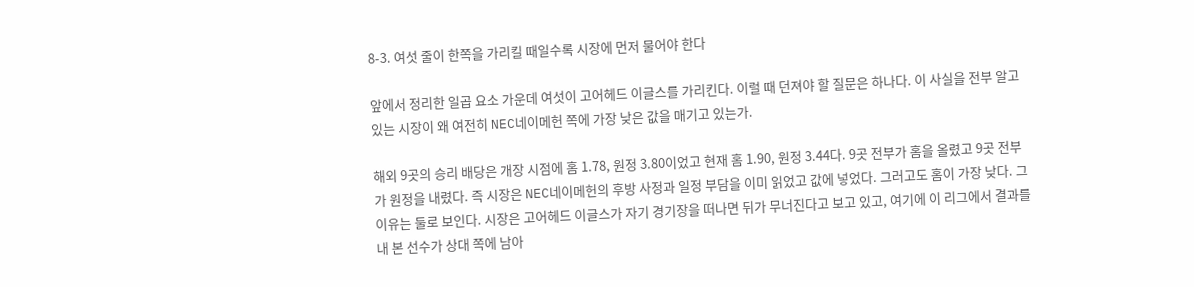8-3. 여섯 줄이 한쪽을 가리킬 때일수록 시장에 먼저 물어야 한다

앞에서 정리한 일곱 요소 가운데 여섯이 고어헤드 이글스를 가리킨다. 이럴 때 던져야 할 질문은 하나다. 이 사실을 전부 알고 있는 시장이 왜 여전히 NEC네이메헌 쪽에 가장 낮은 값을 매기고 있는가.

해외 9곳의 승리 배당은 개장 시점에 홈 1.78, 원정 3.80이었고 현재 홈 1.90, 원정 3.44다. 9곳 전부가 홈을 올렸고 9곳 전부가 원정을 내렸다. 즉 시장은 NEC네이메헌의 후방 사정과 일정 부담을 이미 읽었고 값에 넣었다. 그러고도 홈이 가장 낮다. 그 이유는 둘로 보인다. 시장은 고어헤드 이글스가 자기 경기장을 떠나면 뒤가 무너진다고 보고 있고, 여기에 이 리그에서 결과를 내 본 선수가 상대 쪽에 남아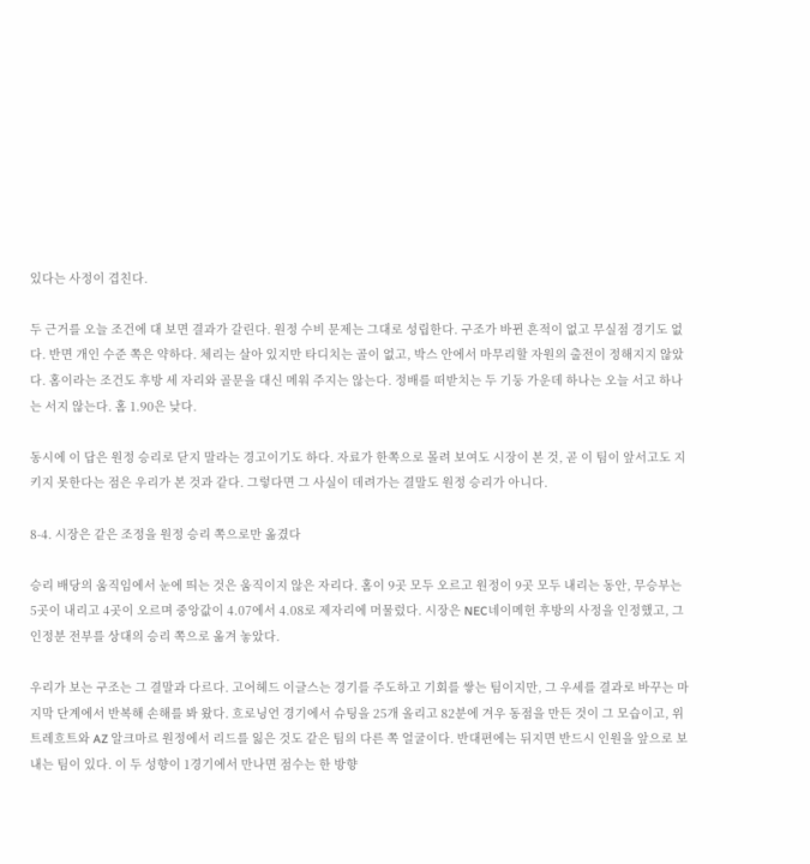있다는 사정이 겹친다.

두 근거를 오늘 조건에 대 보면 결과가 갈린다. 원정 수비 문제는 그대로 성립한다. 구조가 바뀐 흔적이 없고 무실점 경기도 없다. 반면 개인 수준 쪽은 약하다. 체리는 살아 있지만 타디치는 골이 없고, 박스 안에서 마무리할 자원의 출전이 정해지지 않았다. 홈이라는 조건도 후방 세 자리와 골문을 대신 메워 주지는 않는다. 정배를 떠받치는 두 기둥 가운데 하나는 오늘 서고 하나는 서지 않는다. 홈 1.90은 낮다.

동시에 이 답은 원정 승리로 닫지 말라는 경고이기도 하다. 자료가 한쪽으로 몰려 보여도 시장이 본 것, 곧 이 팀이 앞서고도 지키지 못한다는 점은 우리가 본 것과 같다. 그렇다면 그 사실이 데려가는 결말도 원정 승리가 아니다.

8-4. 시장은 같은 조정을 원정 승리 쪽으로만 옮겼다

승리 배당의 움직임에서 눈에 띄는 것은 움직이지 않은 자리다. 홈이 9곳 모두 오르고 원정이 9곳 모두 내리는 동안, 무승부는 5곳이 내리고 4곳이 오르며 중앙값이 4.07에서 4.08로 제자리에 머물렀다. 시장은 NEC네이메헌 후방의 사정을 인정했고, 그 인정분 전부를 상대의 승리 쪽으로 옮겨 놓았다.

우리가 보는 구조는 그 결말과 다르다. 고어헤드 이글스는 경기를 주도하고 기회를 쌓는 팀이지만, 그 우세를 결과로 바꾸는 마지막 단계에서 반복해 손해를 봐 왔다. 흐로닝언 경기에서 슈팅을 25개 올리고 82분에 겨우 동점을 만든 것이 그 모습이고, 위트레흐트와 AZ 알크마르 원정에서 리드를 잃은 것도 같은 팀의 다른 쪽 얼굴이다. 반대편에는 뒤지면 반드시 인원을 앞으로 보내는 팀이 있다. 이 두 성향이 1경기에서 만나면 점수는 한 방향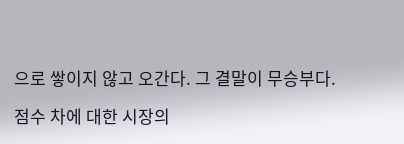으로 쌓이지 않고 오간다. 그 결말이 무승부다.

점수 차에 대한 시장의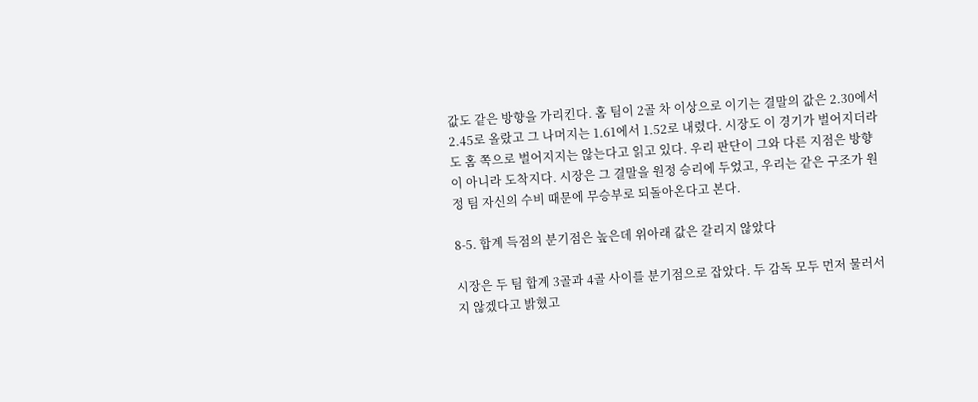값도 같은 방향을 가리킨다. 홈 팀이 2골 차 이상으로 이기는 결말의 값은 2.30에서 2.45로 올랐고 그 나머지는 1.61에서 1.52로 내렸다. 시장도 이 경기가 벌어지더라도 홈 쪽으로 벌어지지는 않는다고 읽고 있다. 우리 판단이 그와 다른 지점은 방향이 아니라 도착지다. 시장은 그 결말을 원정 승리에 두었고, 우리는 같은 구조가 원정 팀 자신의 수비 때문에 무승부로 되돌아온다고 본다.

8-5. 합계 득점의 분기점은 높은데 위아래 값은 갈리지 않았다

시장은 두 팀 합계 3골과 4골 사이를 분기점으로 잡았다. 두 감독 모두 먼저 물러서지 않겠다고 밝혔고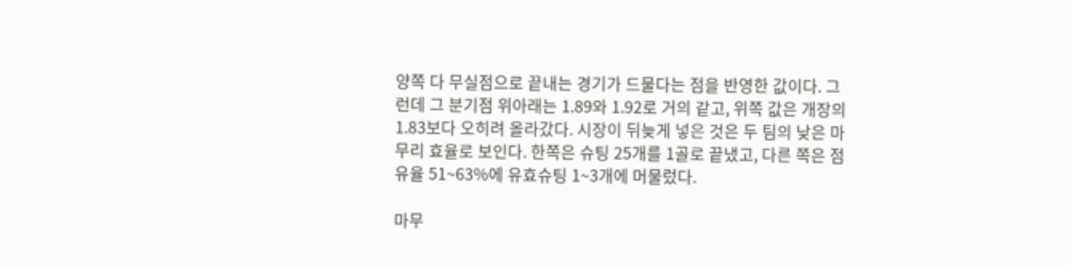양쪽 다 무실점으로 끝내는 경기가 드물다는 점을 반영한 값이다. 그런데 그 분기점 위아래는 1.89와 1.92로 거의 같고, 위쪽 값은 개장의 1.83보다 오히려 올라갔다. 시장이 뒤늦게 넣은 것은 두 팀의 낮은 마무리 효율로 보인다. 한쪽은 슈팅 25개를 1골로 끝냈고, 다른 쪽은 점유율 51~63%에 유효슈팅 1~3개에 머물렀다.

마무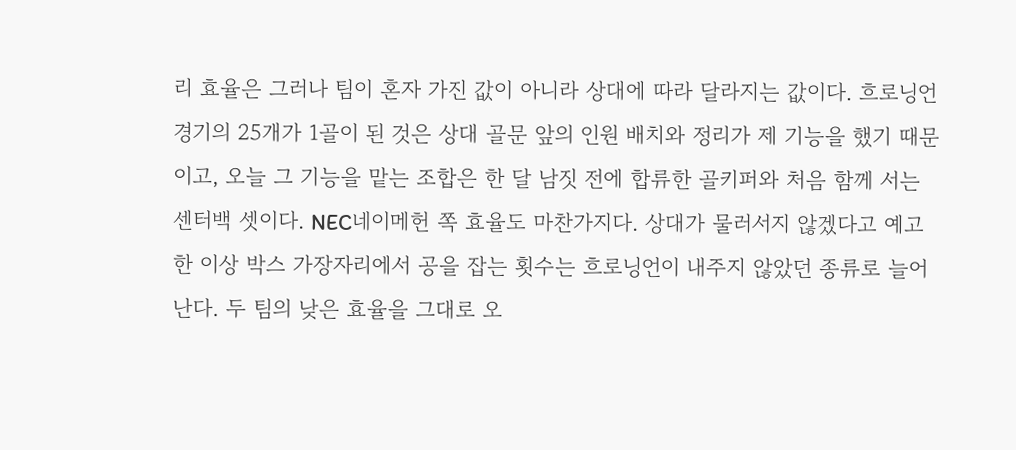리 효율은 그러나 팀이 혼자 가진 값이 아니라 상대에 따라 달라지는 값이다. 흐로닝언 경기의 25개가 1골이 된 것은 상대 골문 앞의 인원 배치와 정리가 제 기능을 했기 때문이고, 오늘 그 기능을 맡는 조합은 한 달 남짓 전에 합류한 골키퍼와 처음 함께 서는 센터백 셋이다. NEC네이메헌 쪽 효율도 마찬가지다. 상대가 물러서지 않겠다고 예고한 이상 박스 가장자리에서 공을 잡는 횟수는 흐로닝언이 내주지 않았던 종류로 늘어난다. 두 팀의 낮은 효율을 그대로 오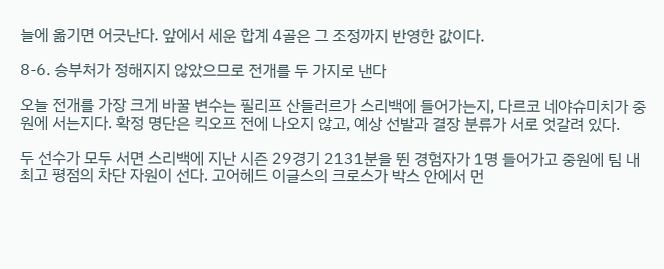늘에 옮기면 어긋난다. 앞에서 세운 합계 4골은 그 조정까지 반영한 값이다.

8-6. 승부처가 정해지지 않았으므로 전개를 두 가지로 낸다

오늘 전개를 가장 크게 바꿀 변수는 필리프 산들러르가 스리백에 들어가는지, 다르코 네야슈미치가 중원에 서는지다. 확정 명단은 킥오프 전에 나오지 않고, 예상 선발과 결장 분류가 서로 엇갈려 있다.

두 선수가 모두 서면 스리백에 지난 시즌 29경기 2131분을 뛴 경험자가 1명 들어가고 중원에 팀 내 최고 평점의 차단 자원이 선다. 고어헤드 이글스의 크로스가 박스 안에서 먼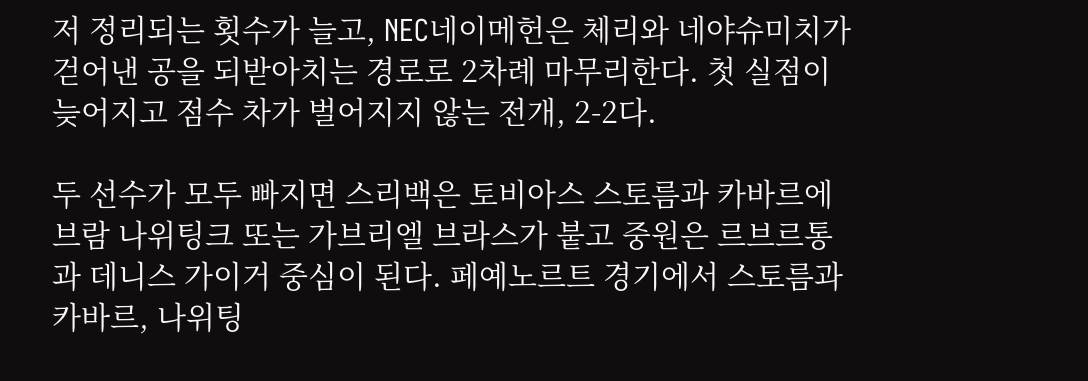저 정리되는 횟수가 늘고, NEC네이메헌은 체리와 네야슈미치가 걷어낸 공을 되받아치는 경로로 2차례 마무리한다. 첫 실점이 늦어지고 점수 차가 벌어지지 않는 전개, 2-2다.

두 선수가 모두 빠지면 스리백은 토비아스 스토름과 카바르에 브람 나위팅크 또는 가브리엘 브라스가 붙고 중원은 르브르통과 데니스 가이거 중심이 된다. 페예노르트 경기에서 스토름과 카바르, 나위팅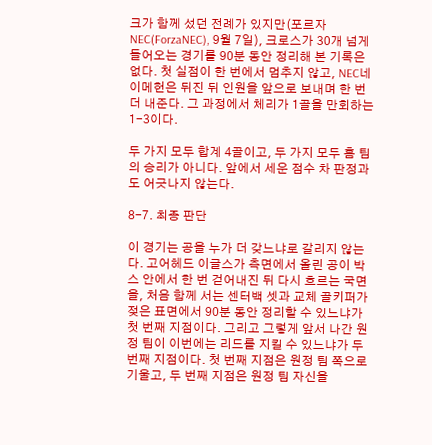크가 함께 섰던 전례가 있지만(포르자NEC(ForzaNEC), 9월 7일), 크로스가 30개 넘게 들어오는 경기를 90분 동안 정리해 본 기록은 없다. 첫 실점이 한 번에서 멈추지 않고, NEC네이메헌은 뒤진 뒤 인원을 앞으로 보내며 한 번 더 내준다. 그 과정에서 체리가 1골을 만회하는 1-3이다.

두 가지 모두 합계 4골이고, 두 가지 모두 홈 팀의 승리가 아니다. 앞에서 세운 점수 차 판정과도 어긋나지 않는다.

8-7. 최종 판단

이 경기는 공을 누가 더 갖느냐로 갈리지 않는다. 고어헤드 이글스가 측면에서 올린 공이 박스 안에서 한 번 걷어내진 뒤 다시 흐르는 국면을, 처음 함께 서는 센터백 셋과 교체 골키퍼가 젖은 표면에서 90분 동안 정리할 수 있느냐가 첫 번째 지점이다. 그리고 그렇게 앞서 나간 원정 팀이 이번에는 리드를 지킬 수 있느냐가 두 번째 지점이다. 첫 번째 지점은 원정 팀 쪽으로 기울고, 두 번째 지점은 원정 팀 자신을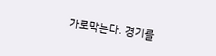가로막는다. 경기를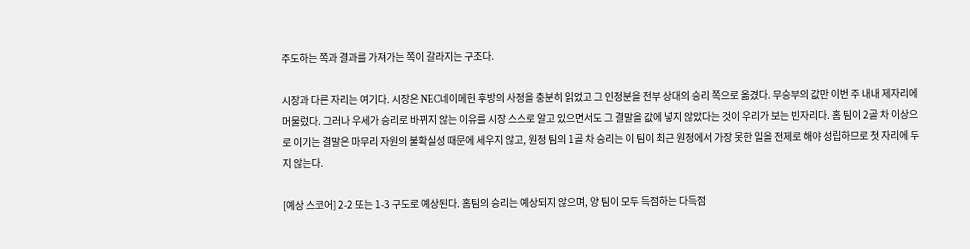주도하는 쪽과 결과를 가져가는 쪽이 갈라지는 구조다.

시장과 다른 자리는 여기다. 시장은 NEC네이메헌 후방의 사정을 충분히 읽었고 그 인정분을 전부 상대의 승리 쪽으로 옮겼다. 무승부의 값만 이번 주 내내 제자리에 머물렀다. 그러나 우세가 승리로 바뀌지 않는 이유를 시장 스스로 알고 있으면서도 그 결말을 값에 넣지 않았다는 것이 우리가 보는 빈자리다. 홈 팀이 2골 차 이상으로 이기는 결말은 마무리 자원의 불확실성 때문에 세우지 않고, 원정 팀의 1골 차 승리는 이 팀이 최근 원정에서 가장 못한 일을 전제로 해야 성립하므로 첫 자리에 두지 않는다.

[예상 스코어] 2-2 또는 1-3 구도로 예상된다. 홈팀의 승리는 예상되지 않으며, 양 팀이 모두 득점하는 다득점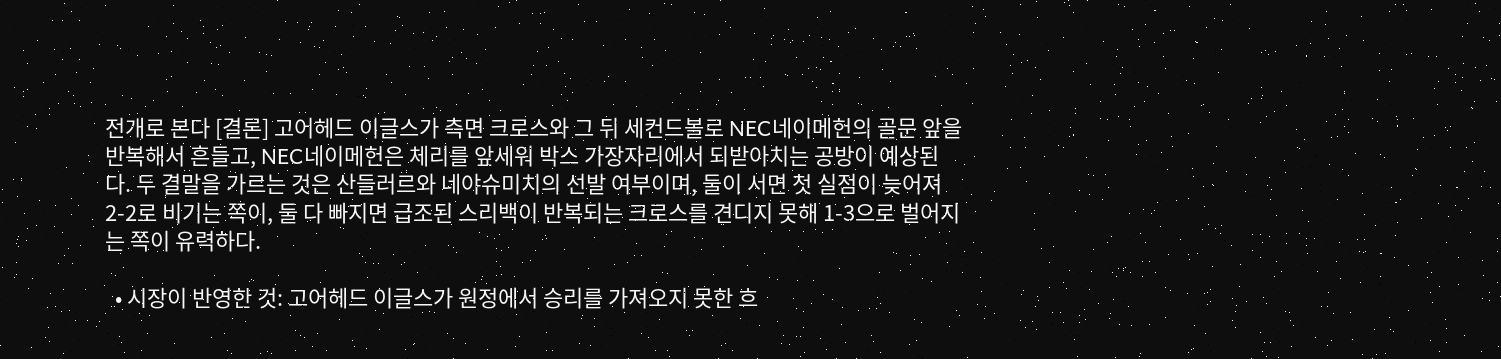전개로 본다 [결론] 고어헤드 이글스가 측면 크로스와 그 뒤 세컨드볼로 NEC네이메헌의 골문 앞을 반복해서 흔들고, NEC네이메헌은 체리를 앞세워 박스 가장자리에서 되받아치는 공방이 예상된다. 두 결말을 가르는 것은 산들러르와 네야슈미치의 선발 여부이며, 둘이 서면 첫 실점이 늦어져 2-2로 비기는 쪽이, 둘 다 빠지면 급조된 스리백이 반복되는 크로스를 견디지 못해 1-3으로 벌어지는 쪽이 유력하다.

  • 시장이 반영한 것: 고어헤드 이글스가 원정에서 승리를 가져오지 못한 흐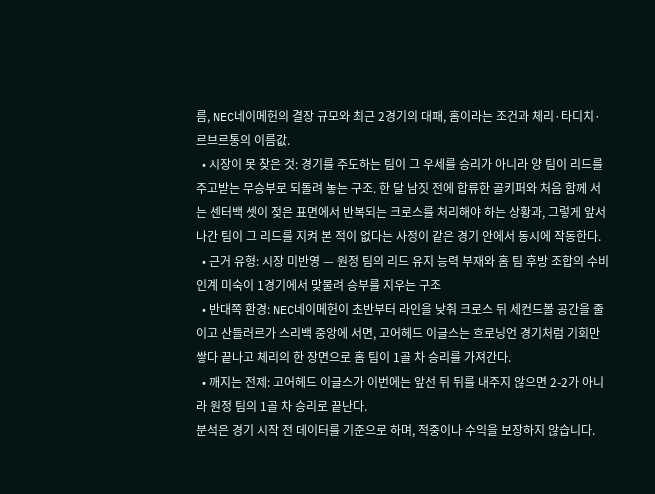름, NEC네이메헌의 결장 규모와 최근 2경기의 대패, 홈이라는 조건과 체리·타디치·르브르통의 이름값.
  • 시장이 못 찾은 것: 경기를 주도하는 팀이 그 우세를 승리가 아니라 양 팀이 리드를 주고받는 무승부로 되돌려 놓는 구조. 한 달 남짓 전에 합류한 골키퍼와 처음 함께 서는 센터백 셋이 젖은 표면에서 반복되는 크로스를 처리해야 하는 상황과, 그렇게 앞서 나간 팀이 그 리드를 지켜 본 적이 없다는 사정이 같은 경기 안에서 동시에 작동한다.
  • 근거 유형: 시장 미반영 — 원정 팀의 리드 유지 능력 부재와 홈 팀 후방 조합의 수비 인계 미숙이 1경기에서 맞물려 승부를 지우는 구조
  • 반대쪽 환경: NEC네이메헌이 초반부터 라인을 낮춰 크로스 뒤 세컨드볼 공간을 줄이고 산들러르가 스리백 중앙에 서면, 고어헤드 이글스는 흐로닝언 경기처럼 기회만 쌓다 끝나고 체리의 한 장면으로 홈 팀이 1골 차 승리를 가져간다.
  • 깨지는 전제: 고어헤드 이글스가 이번에는 앞선 뒤 뒤를 내주지 않으면 2-2가 아니라 원정 팀의 1골 차 승리로 끝난다.
분석은 경기 시작 전 데이터를 기준으로 하며, 적중이나 수익을 보장하지 않습니다.